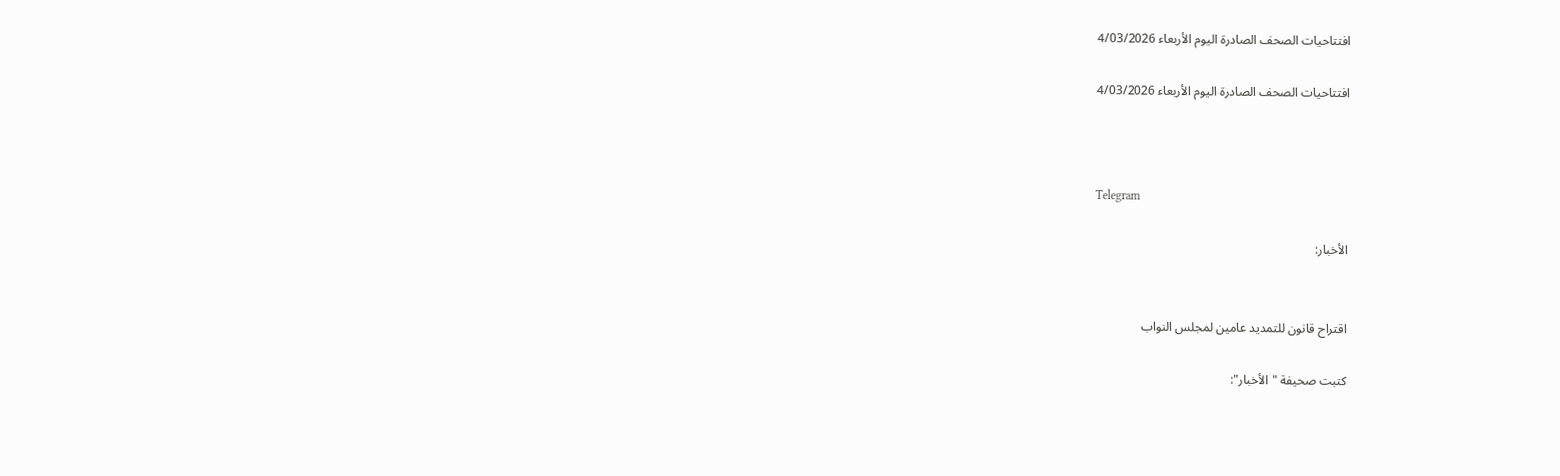افتتاحيات الصحف الصادرة اليوم الأربعاء 4/03/2026

افتتاحيات الصحف الصادرة اليوم الأربعاء 4/03/2026



Telegram

الأخبار:


اقتراح قانون للتمديد عامين لمجلس النواب

كتبت صحيفة "الأخبار":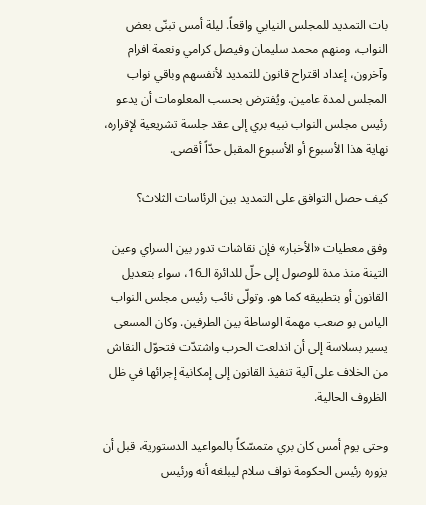بات التمديد للمجلس النيابي واقعاً. ليلة أمس تبنّى بعض النواب، ومنهم محمد سليمان وفيصل كرامي ونعمة افرام وآخرون، إعداد اقتراح قانون للتمديد لأنفسهم وباقي نواب المجلس لمدة عامين. ويُفترض بحسب المعلومات أن يدعو رئيس مجلس النواب نبيه بري إلى عقد جلسة تشريعية لإقراره، نهاية هذا الأسبوع أو الأسبوع المقبل حدّاً أقصى.

كيف حصل التوافق على التمديد بين الرئاسات الثلاث؟

وفق معطيات «الأخبار» فإن نقاشات تدور بين السراي وعين التينة منذ مدة للوصول إلى حلّ للدائرة الـ16، سواء بتعديل القانون أو بتطبيقه كما هو. وتولّى نائب رئيس مجلس النواب الياس بو صعب مهمة الوساطة بين الطرفين. وكان المسعى يسير بسلاسة إلى أن اندلعت الحرب واشتدّت فتحوّل النقاش من الخلاف على آلية تنفيذ القانون إلى إمكانية إجرائها في ظل الظروف الحالية.

وحتى يوم أمس كان بري متمسّكاً بالمواعيد الدستورية، قبل أن يزوره رئيس الحكومة نواف سلام ليبلغه أنه ورئيس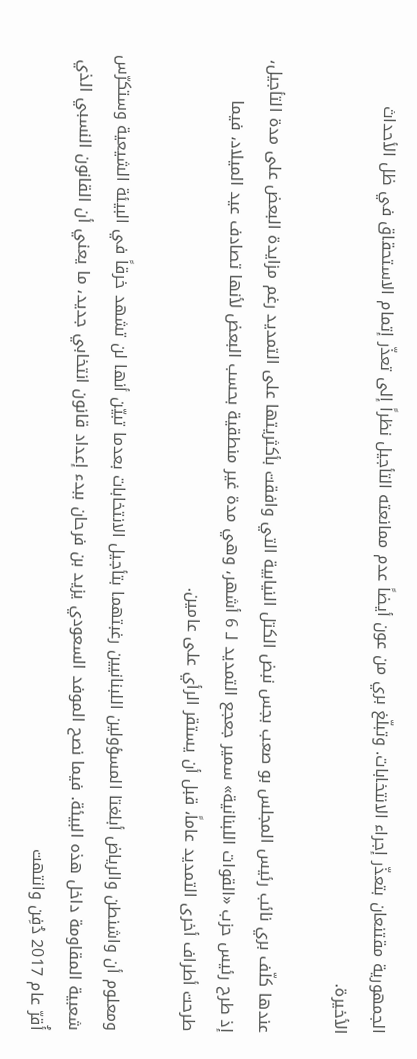الجمهورية مقتنعان بتعذّر إجراء الانتخابات. وتبلّغ بري من عون أيضاً عدم ممانعته التأجيل نظراً إلى تعذّر إتمام الاستحقاق في ظل الأحداث الأخيرة.

عندها كلّف بري نائب رئيس المجلس بو صعب بجس نبض الكتل النيابية التي وافقت بأكثريتها على التمديد رغم مزايدة البعض على مدة التأجيل، إذ طرح رئيس حزب «القوات اللبنانية» سمير جعجع التمديد لـ 6 أشهر، وهي مدة غير منطقية بحسب البعض لأنها تصادف عيد الميلاد، فيما طرحت أطراف أخرى التمديد عاماً، قبل أن يستقر الرأي على عامين.

ومعلوم أن واشنطن والرياض أبلغتا المسؤولين اللبنانيين رغبتهما بتأجيل الانتخابات بعدما تبيّن أنها لن تشهد خرقاً في البيئة الشيعية وستكرّس شعبية المقاومة داخل هذه البيئة. فيما نصح الموفد السعودي يزيد بن فرحان ببدء إعداد قانون انتخابي جديد، ما يعني أن القانون النسبي الذي أُقرّ عام 2017 دُفِن وانتهت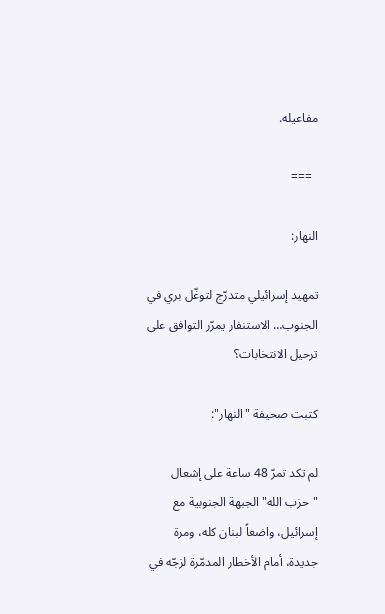مفاعيله.

  ===

النهار:

تمهيد إسرائيلي متدرّج لتوغّل بري في الجنوب… الاستنفار يمرّر التوافق على ترحيل الانتخابات؟

كتبت صحيفة "النهار":

لم تكد تمرّ 48 ساعة على إشعال "حزب الله" الجبهة الجنوبية مع إسرائيل، واضعاً لبنان كله، ومرة جديدة، أمام الأخطار المدمّرة لزجّه في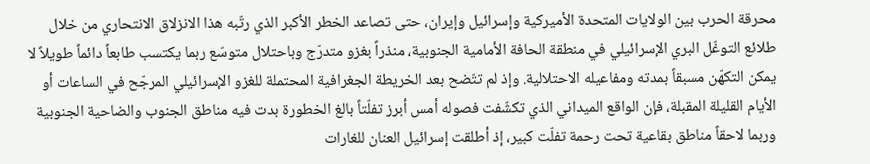محرقة الحرب بين الولايات المتحدة الأميركية وإسرائيل وإيران، حتى تصاعد الخطر الأكبر الذي رتّبه هذا الانزلاق الانتحاري من خلال طلائع التوغّل البري الإسرائيلي في منطقة الحافة الأمامية الجنوبية، منذراً بغزو متدرّج وباحتلال متوسّع ربما يكتسب طابعاً دائماً طويلاً لا يمكن التكهّن مسبقاً بمدته ومفاعيله الاحتلالية. وإذ لم تتّضح بعد الخريطة الجغرافية المحتملة للغزو الإسرائيلي المرجّح في الساعات أو الأيام القليلة المقبلة، فإن الواقع الميداني الذي تكشّفت فصوله أمس أبرز تفلّتاً بالغ الخطورة بدت فيه مناطق الجنوب والضاحية الجنوبية وربما لاحقاً مناطق بقاعية تحت رحمة تفلّت كبير، إذ أطلقت إسرائيل العنان للغارات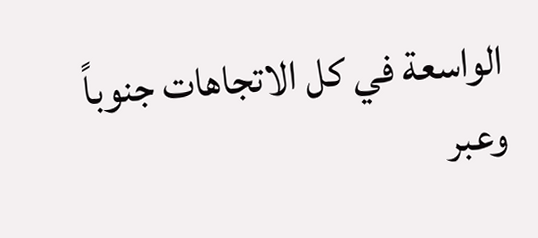الواسعة في كل الاتجاهات جنوباً وعبر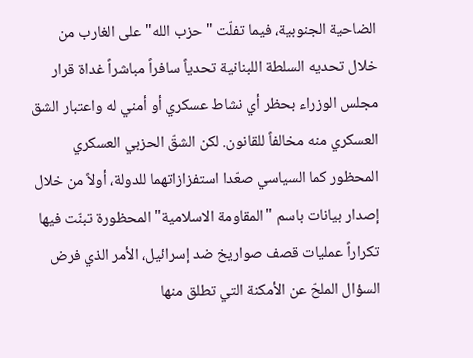الضاحية الجنوبية، فيما تفلّت "حزب الله" على الغارب من خلال تحديه السلطة اللبنانية تحدياً سافراً مباشراً غداة قرار مجلس الوزراء بحظر أي نشاط عسكري أو أمني له واعتبار الشق العسكري منه مخالفاً للقانون. لكن الشقّ الحزبي العسكري المحظور كما السياسي صعّدا استفزازاتهما للدولة، أولاً من خلال إصدار بيانات باسم "المقاومة الاسلامية" المحظورة تبنّت فيها تكراراً عمليات قصف صواريخ ضد إسرائيل، الأمر الذي فرض السؤال الملحّ عن الأمكنة التي تطلق منها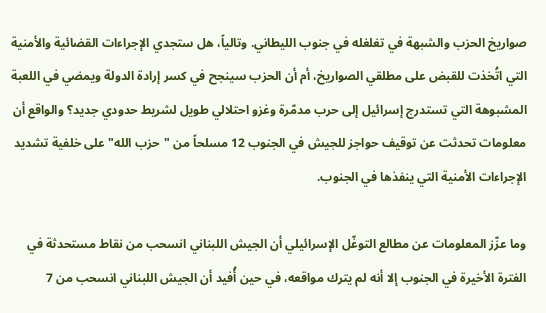صواريخ الحزب والشبهة في تغلغله في جنوب الليطاني. وتالياً، هل ستجدي الإجراءات القضائية والأمنية التي اتُخذت للقبض على مطلقي الصواريخ، أم أن الحزب سينجح في كسر إرادة الدولة ويمضي في اللعبة المشبوهة التي تستدرج إسرائيل إلى حرب مدمّرة وغزو احتلالي طويل لشريط حدودي جديد؟ والواقع أن معلومات تحدثت عن توقيف حواجز للجيش في الجنوب 12 مسلحاً من "حزب الله" على خلفية تشديد الإجراءات الأمنية التي ينفذها في الجنوب.

وما عزّز المعلومات عن مطالع التوغّل الإسرائيلي أن الجيش اللبناني انسحب من نقاط مستحدثة في الفترة الأخيرة في الجنوب إلا أنه لم يترك مواقعه، في حين أُفيد أن الجيش اللبناني انسحب من 7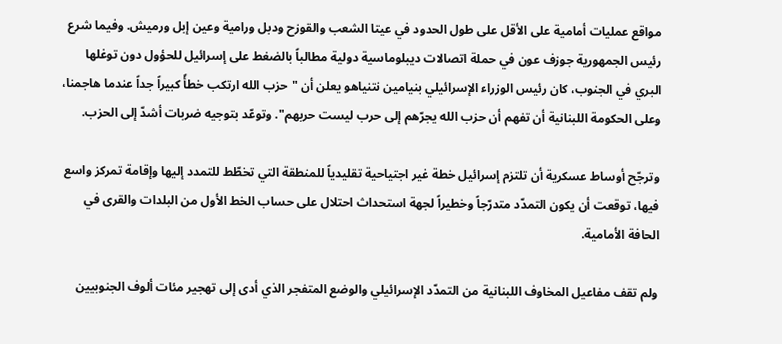مواقع عمليات أمامية على الأقل على طول الحدود في عيتا الشعب والقوزح ودبل ورامية وعين إبل ورميش. وفيما شرع رئيس الجمهورية جوزف عون في حملة اتصالات ديبلوماسية دولية مطالباً بالضغط على إسرائيل للحؤول دون توغلها البري في الجنوب، كان رئيس الوزراء الإسرائيلي بنيامين نتنياهو يعلن أن "حزب الله ارتكب خطأً كبيراً جداً عندما هاجمنا، وعلى الحكومة اللبنانية أن تفهم أن حزب الله يجرّهم إلى حرب ليست حربهم". وتوعّد بتوجيه ضربات أشدّ إلى الحزب.

وترجّح أوساط عسكرية أن تلتزم إسرائيل خطة غير اجتياحية تقليدياً للمنطقة التي تخطّط للتمدد إليها وإقامة تمركز واسع فيها، توقعت أن يكون التمدّد متدرّجاً وخطيراً لجهة استحداث احتلال على حساب الخط الأول من البلدات والقرى في الحافة الأمامية.

ولم تقف مفاعيل المخاوف اللبنانية من التمدّد الإسرائيلي والوضع المتفجر الذي أدى إلى تهجير مئات ألوف الجنوبيين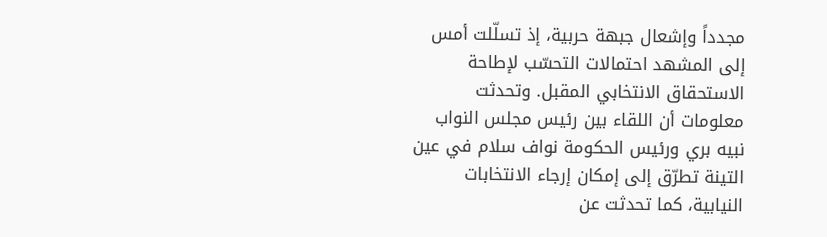مجدداً وإشعال جبهة حربية، إذ تسلّلت أمس إلى المشهد احتمالات التحسّب لإطاحة الاستحقاق الانتخابي المقبل. وتحدثت معلومات أن اللقاء بين رئيس مجلس النواب نبيه بري ورئيس الحكومة نواف سلام في عين التينة تطرّق إلى إمكان إرجاء الانتخابات النيابية، كما تحدثت عن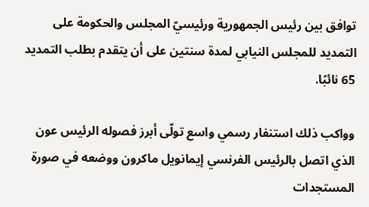توافق بين رئيس الجمهورية ورئيسيّ المجلس والحكومة على التمديد للمجلس النيابي لمدة سنتين على أن يتقدم بطلب التمديد 65 نائبًا.

وواكب ذلك استنفار رسمي واسع تولّى أبرز فصوله الرئيس عون الذي اتصل بالرئيس الفرنسي إيمانويل ماكرون ووضعه في صورة المستجدات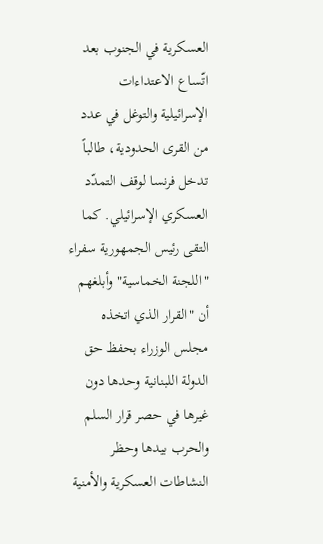العسكرية في الجنوب بعد اتّساع الاعتداءات الإسرائيلية والتوغل في عدد من القرى الحدودية، طالباً تدخل فرنسا لوقف التمدّد العسكري الإسرائيلي. كما التقى رئيس الجمهورية سفراء "اللجنة الخماسية" وأبلغهم أن "القرار الذي اتخذه مجلس الوزراء بحفظ حق الدولة اللبنانية وحدها دون غيرها في حصر قرار السلم والحرب بيدها وحظر النشاطات العسكرية والأمنية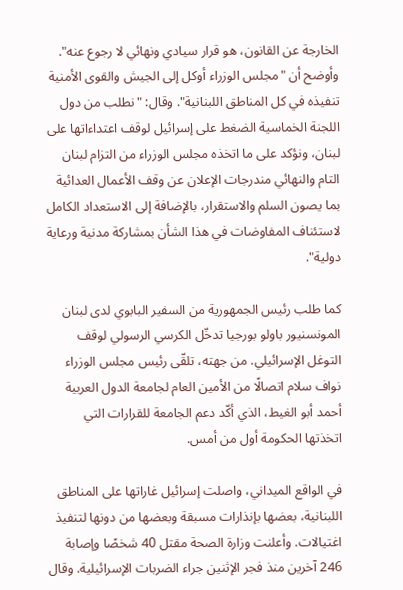الخارجة عن القانون، هو قرار سيادي ونهائي لا رجوع عنه". وأوضح أن "مجلس الوزراء أوكل إلى الجيش والقوى الأمنية تنفيذه في كل المناطق اللبنانية". وقال: "نطلب من دول اللجنة الخماسية الضغط على إسرائيل لوقف اعتداءاتها على لبنان، ونؤكد على ما اتخذه مجلس الوزراء من التزام لبنان التام والنهائي مندرجات الإعلان عن وقف الأعمال العدائية بما يصون السلم والاستقرار، بالإضافة إلى الاستعداد الكامل لاستئناف المفاوضات في هذا الشأن بمشاركة مدنية ورعاية دولية".

كما طلب رئيس الجمهورية من السفير البابوي لدى لبنان المونسنيور باولو بورجيا تدخّل الكرسي الرسولي لوقف التوغل الإسرائيلي. من جهته، تلقّى رئيس مجلس الوزراء نواف سلام اتصالًا من الأمين العام لجامعة الدول العربية أحمد أبو الغيط، الذي أكّد دعم الجامعة للقرارات التي اتخذتها الحكومة أول من أمس.

في الواقع الميداني، واصلت إسرائيل غاراتها على المناطق اللبنانية، بعضها بإنذارات مسبقة وبعضها من دونها لتنفيذ اغتيالات. وأعلنت وزارة الصحة مقتل 40 شخصًا وإصابة 246 آخرين منذ فجر الإثنين جراء الضربات الإسرائيلية. وقال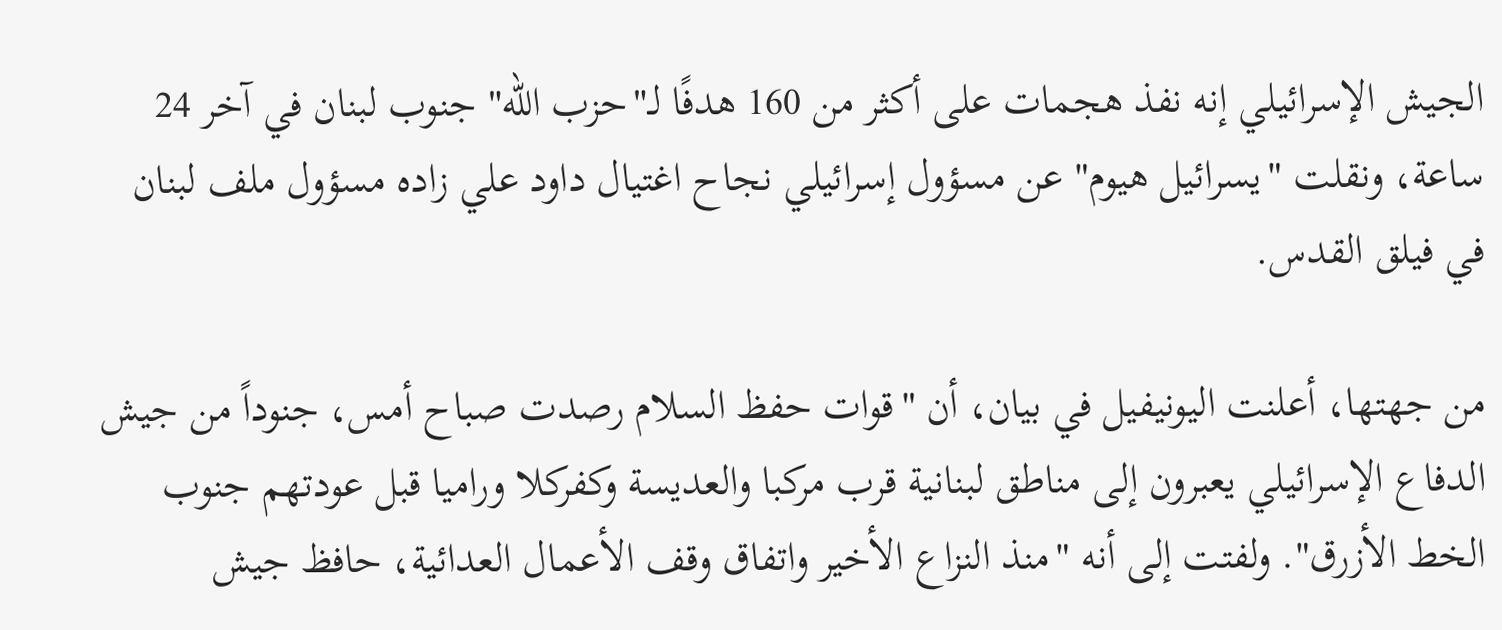الجيش الإسرائيلي إنه نفذ هجمات على أكثر من 160 هدفًا لـ"حزب الله" جنوب لبنان في آخر 24 ساعة، ونقلت "يسرائيل هيوم" عن مسؤول إسرائيلي نجاح اغتيال داود علي زاده مسؤول ملف لبنان في فيلق القدس.

من جهتها، أعلنت اليونيفيل في بيان، أن "قوات حفظ السلام رصدت صباح أمس، جنوداً من جيش الدفاع الإسرائيلي يعبرون إلى مناطق لبنانية قرب مركبا والعديسة وكفركلا وراميا قبل عودتهم جنوب الخط الأزرق". ولفتت إلى أنه "منذ النزاع الأخير واتفاق وقف الأعمال العدائية، حافظ جيش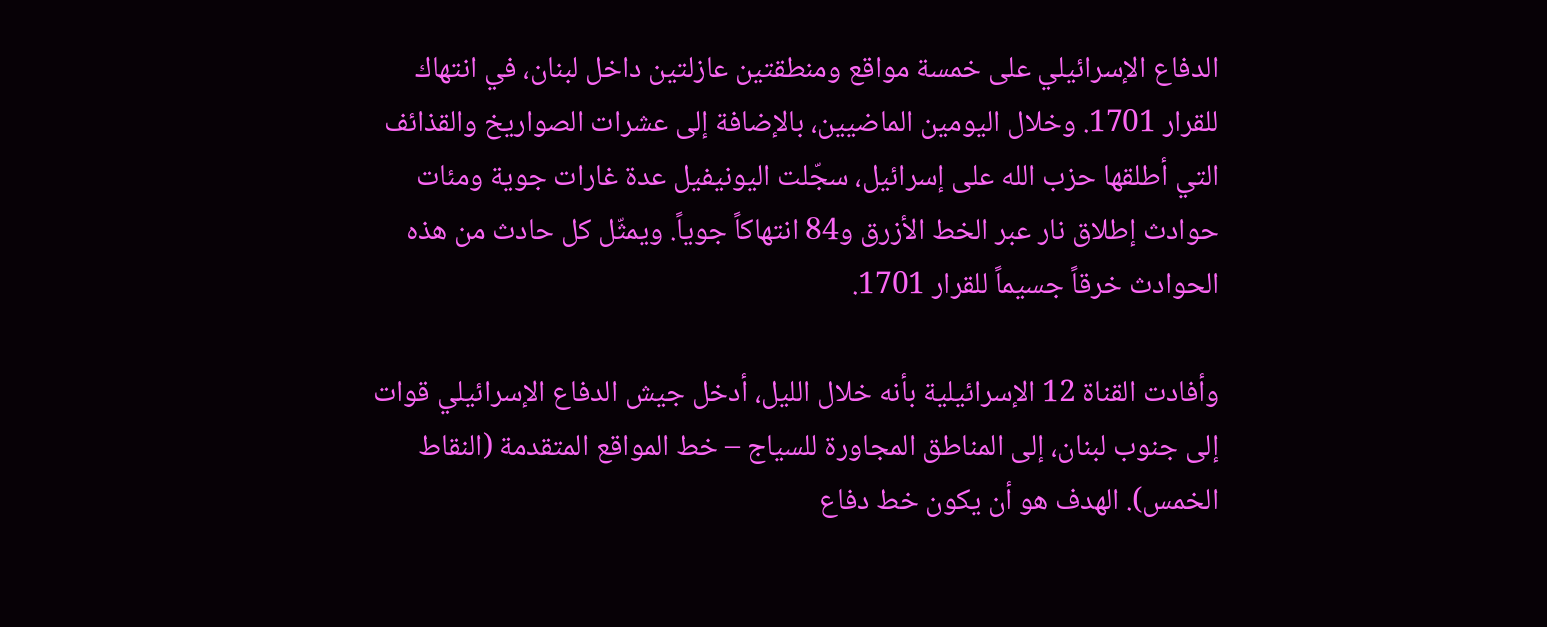الدفاع الإسرائيلي على خمسة مواقع ومنطقتين عازلتين داخل لبنان، في انتهاك للقرار 1701. وخلال اليومين الماضيين، بالإضافة إلى عشرات الصواريخ والقذائف التي أطلقها حزب الله على إسرائيل، سجّلت اليونيفيل عدة غارات جوية ومئات حوادث إطلاق نار عبر الخط الأزرق و84 انتهاكاً جوياً. ويمثّل كل حادث من هذه الحوادث خرقاً جسيماً للقرار 1701.

وأفادت القناة 12 الإسرائيلية بأنه خلال الليل، أدخل جيش الدفاع الإسرائيلي قوات إلى جنوب لبنان، إلى المناطق المجاورة للسياج – خط المواقع المتقدمة (النقاط الخمس). الهدف هو أن يكون خط دفاع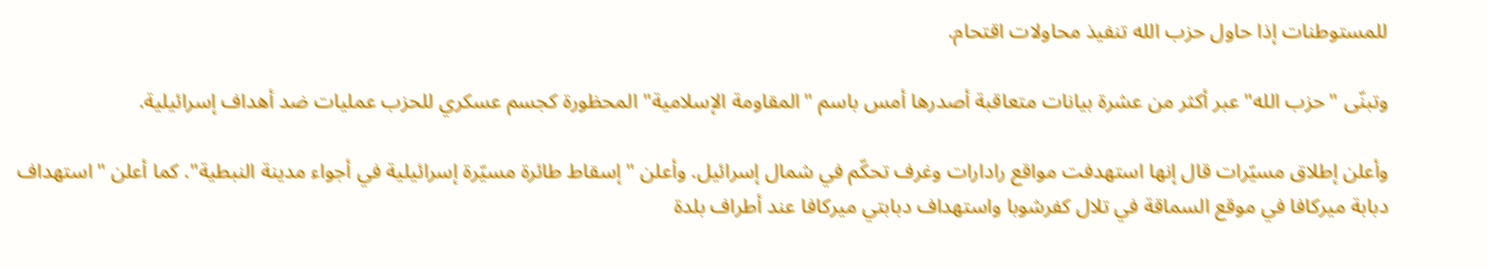للمستوطنات إذا حاول حزب الله تنفيذ محاولات اقتحام.

وتبنّى "حزب الله" عبر أكثر من عشرة بيانات متعاقبة أصدرها أمس باسم "المقاومة الإسلامية" المحظورة كجسم عسكري للحزب عمليات ضد أهداف إسرائيلية.

وأعلن إطلاق مسيّرات قال إنها استهدفت مواقع رادارات وغرف تحكّم في شمال إسرائيل. وأعلن "إسقاط طائرة مسيّرة إسرائيلية في أجواء مدينة النبطية". كما أعلن "استهداف دبابة ميركافا في موقع السماقة في تلال كفرشوبا واستهداف دبابتي ميركافا عند أطراف بلدة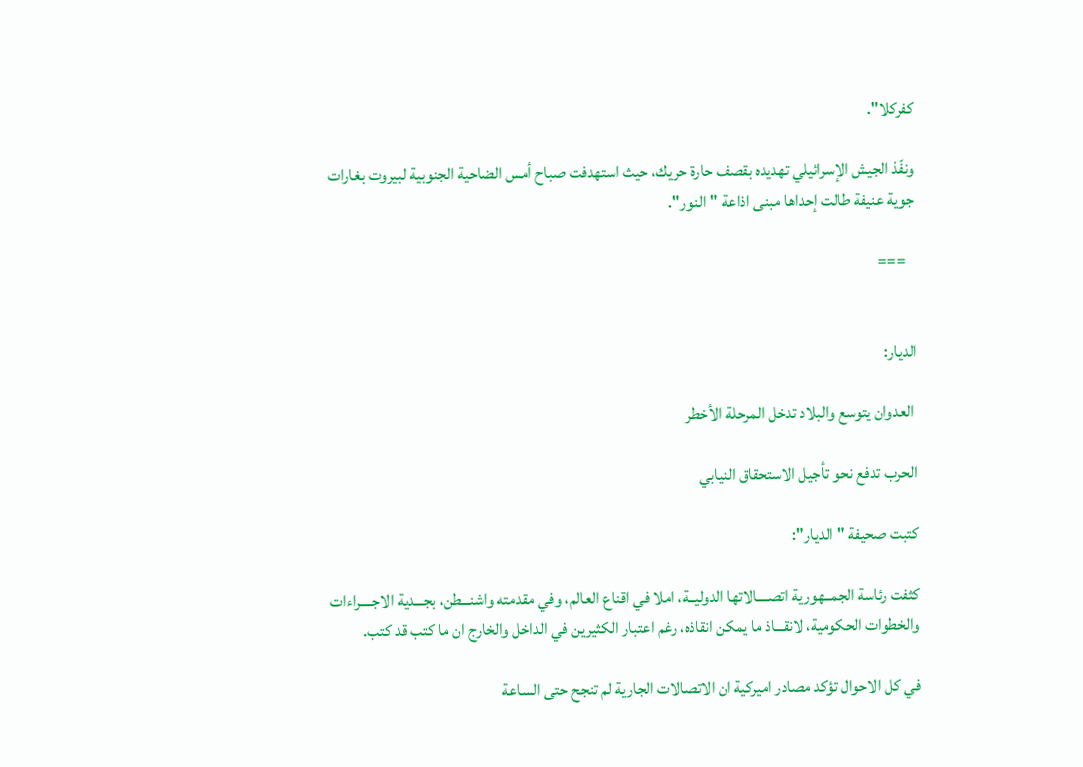كفركلا".

ونفّذ الجيش الإسرائيلي تهديده بقصف حارة حريك، حيث استهدفت صباح أمس الضاحية الجنوبية لبيروت بغارات جوية عنيفة طالت إحداها مبنى اذاعة "النور".

   ===


الديار:

 العدوان يتوسع والبلاد تدخل المرحلة الأخطر

الحرب تدفع نحو تأجيل الاستحقاق النيابي

كتبت صحيفة "الديار":

كثفت رئاسة الجمــهورية اتصــــالاتها الدوليــة، املا في اقناع العالم، وفي مقدمته واشنـــطن، بجـــدية الاجــــراءات والخطوات الحكومية، لانقـــاذ ما يمكن انقاذه، رغم اعتبار الكثيرين في الداخل والخارج ان ما كتب قد كتب.

في كل الاحوال تؤكد مصادر اميركية ان الاتصالات الجارية لم تنجح حتى الساعة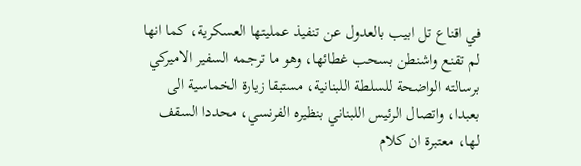في اقناع تل ابيب بالعدول عن تنفيذ عمليتها العسكرية، كما انها لم تقنع واشنطن بسحب غطائها، وهو ما ترجمه السفير الاميركي برسالته الواضحة للسلطة اللبنانية، مستبقا زيارة الخماسية الى بعبدا، واتصال الرئيس اللبناني بنظيره الفرنسي، محددا السقف لها، معتبرة ان كلام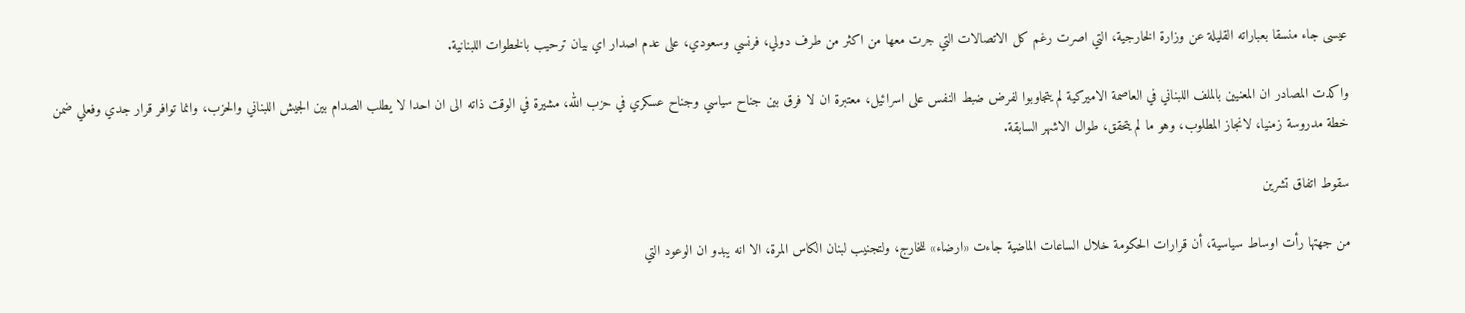عيسى جاء منسقا بعباراته القليلة عن وزارة الخارجية، التي اصرت رغم كل الاتصالات التي جرت معها من اكثر من طرف دولي، فرنسي وسعودي، على عدم اصدار اي بيان ترحيب بالخطوات اللبنانية.

واكدت المصادر ان المعنيين بالملف اللبناني في العاصمة الاميركية لم يتجاوبوا لفرض ضبط النفس على اسرائيل، معتبرة ان لا فرق بين جناح سياسي وجناح عسكري في حزب الله، مشيرة في الوقت ذاته الى ان احدا لا يطلب الصدام بين الجيش اللبناني والحزب، وانما توافر قرار جدي وفعلي ضمن خطة مدروسة زمنيا، لانجاز المطلوب، وهو ما لم يتحقق، طوال الاشهر السابقة.

سقوط اتفاق تشرين

من جهتها رأت اوساط سياسية، أن قرارات الحكومة خلال الساعات الماضية جاءت «ارضاء» للخارج، ولتجنيب لبنان الكاس المرة، الا انه يبدو ان الوعود التي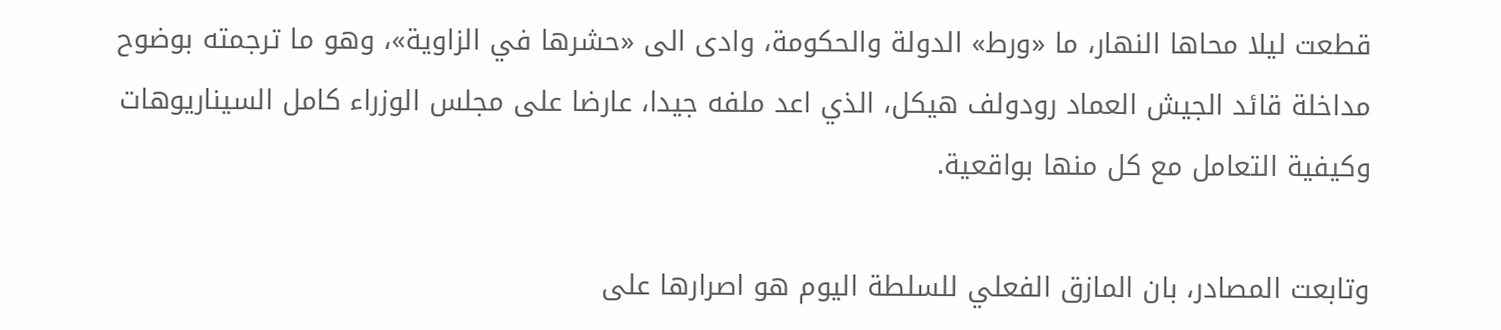قطعت ليلا محاها النهار، ما «ورط» الدولة والحكومة، وادى الى «حشرها في الزاوية»، وهو ما ترجمته بوضوح مداخلة قائد الجيش العماد رودولف هيكل، الذي اعد ملفه جيدا، عارضا على مجلس الوزراء كامل السيناريوهات وكيفية التعامل مع كل منها بواقعية.

وتابعت المصادر، بان المازق الفعلي للسلطة اليوم هو اصرارها على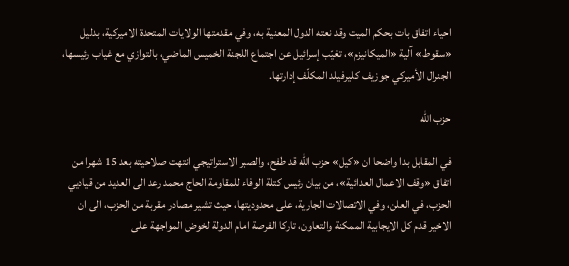احياء اتفاق بات بحكم الميت وقد نعته الدول المعنية به، وفي مقدمتها الولايات المتحدة الاميركية، بدليل «سقوط» آلية «الميكانيزم»، تغيّب إسرائيل عن اجتماع اللجنة الخميس الماضي، بالتوازي مع غياب رئيسها، الجنرال الأميركي جوزيف كليرفيلد المكلّف إدارتها.

حزب الله

في المقابل بدا واضحا ان «كيل» حزب الله قد طفح، والصبر الاستراتيجي انتهت صلاحيته بعد 15 شهرا من اتفاق «وقف الاعمال العدائية»، من بيان رئيس كتلة الوفاء للمقاومة الحاج محمد رعد الى العديد من قياديي الحزب، في العلن، وفي الاتصالات الجارية، على محدوديتها، حيث تشير مصادر مقربة من الحزب، الى ان الاخير قدم كل الايجابية الممكنة والتعاون، تاركا الفرصة امام الدولة لخوض المواجهة على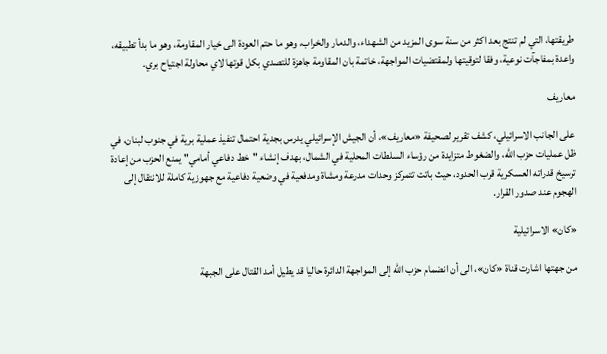طريقتها، التي لم تنتج بعد اكثر من سنة سوى المزيد من الشهداء، والدمار والخراب، وهو ما حتم العودة الى خيار المقاومة، وهو ما بدأ تطبيقه، واعدة بمفاجآت نوعية، وفقا لتوقيتها ولمقتضيات المواجهة، خاتمة بان المقاومة جاهزة للتصدي بكل قوتها لاي محاولة اجتياح بري.

معاريف

على الجانب الاسرائيلي، كشف تقرير لصحيفة «معاريف»، أن الجيش الإسرائيلي يدرس بجدية احتمال تنفيذ عملية برية في جنوب لبنان، في ظل عمليات حزب الله، والضغوط متزايدة من رؤساء السلطات المحلية في الشمال، بهدف إنشاء "خط دفاعي أمامي" يمنع الحزب من إعادة ترسيخ قدراته العسكرية قرب الحدود، حيث باتت تتمركز وحدات مدرعة ومشاة ومدفعية في وضعية دفاعية مع جهوزية كاملة للانتقال إلى الهجوم عند صدور القرار.

«كان» الاسرائيلية

من جهتها اشارت قناة «كان»، الى أن انضمام حزب الله إلى المواجهة الدائرة حاليا قد يطيل أمد القتال على الجبهة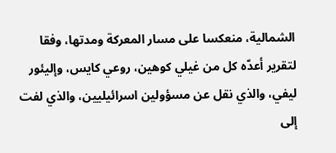الشمالية، منعكسا على مسار المعركة ومدتها، وفقا لتقرير أعدّه كل من غيلي كوهين، روعي كايس، وإليئور ليفي، والذي نقل عن مسؤولين اسرائيليين، والذي لفت إلى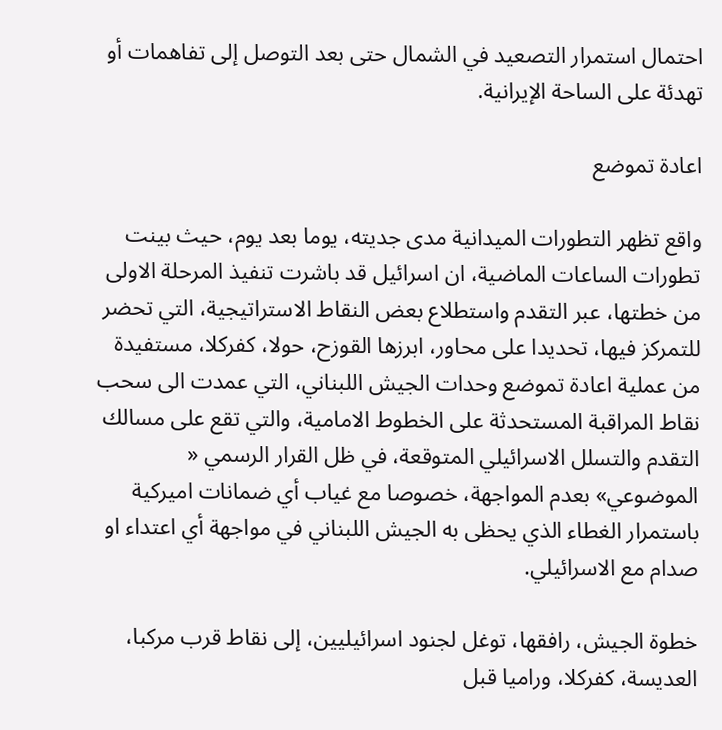احتمال استمرار التصعيد في الشمال حتى بعد التوصل إلى تفاهمات أو تهدئة على الساحة الإيرانية.

اعادة تموضع

واقع تظهر التطورات الميدانية مدى جديته، يوما بعد يوم، حيث بينت تطورات الساعات الماضية، ان اسرائيل قد باشرت تنفيذ المرحلة الاولى من خطتها، عبر التقدم واستطلاع بعض النقاط الاستراتيجية، التي تحضر للتمركز فيها، تحديدا على محاور، ابرزها القوزح، حولا، كفركلا، مستفيدة من عملية اعادة تموضع وحدات الجيش اللبناني، التي عمدت الى سحب نقاط المراقبة المستحدثة على الخطوط الامامية، والتي تقع على مسالك التقدم والتسلل الاسرائيلي المتوقعة، في ظل القرار الرسمي « الموضوعي» بعدم المواجهة، خصوصا مع غياب أي ضمانات اميركية باستمرار الغطاء الذي يحظى به الجيش اللبناني في مواجهة أي اعتداء او صدام مع الاسرائيلي.

خطوة الجيش، رافقها، توغل لجنود اسرائيليين، إلى نقاط قرب مركبا، العديسة، كفركلا، وراميا قبل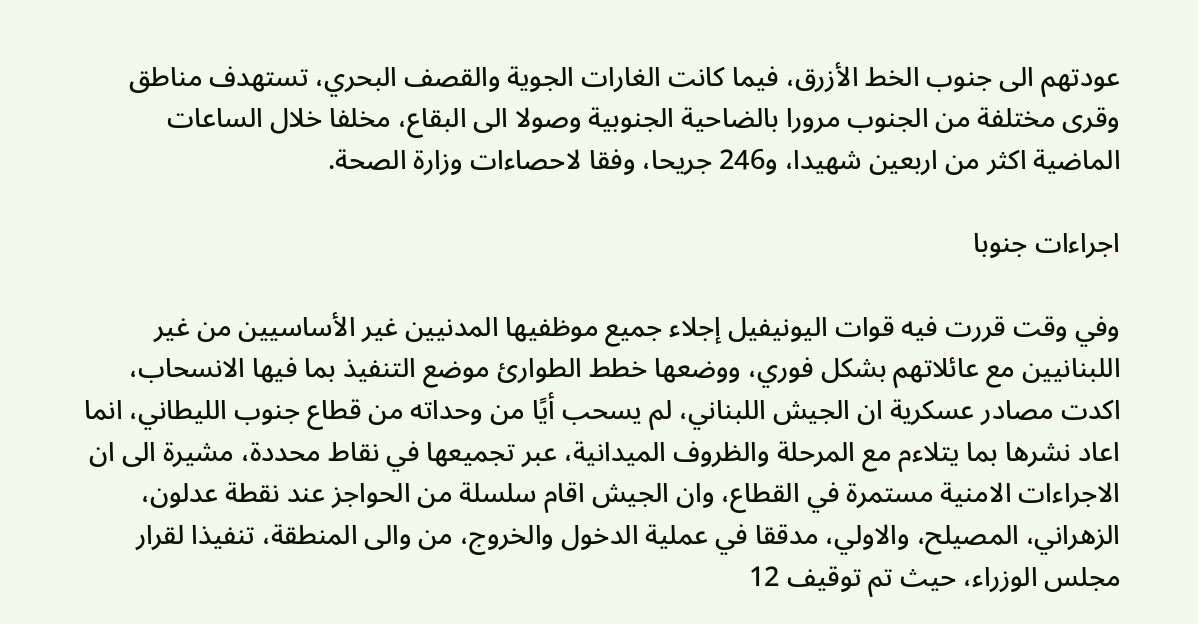عودتهم الى جنوب الخط الأزرق، فيما كانت الغارات الجوية والقصف البحري، تستهدف مناطق وقرى مختلفة من الجنوب مرورا بالضاحية الجنوبية وصولا الى البقاع، مخلفا خلال الساعات الماضية اكثر من اربعين شهيدا، و246 جريحا، وفقا لاحصاءات وزارة الصحة.

اجراءات جنوبا

وفي وقت قررت فيه قوات اليونيفيل إجلاء جميع موظفيها المدنيين غير الأساسيين من غير اللبنانيين مع عائلاتهم بشكل فوري، ووضعها خطط الطوارئ موضع التنفيذ بما فيها الانسحاب، اكدت مصادر عسكرية ان الجيش اللبناني، لم يسحب أيًا من وحداته من قطاع جنوب الليطاني، انما اعاد نشرها بما يتلاءم مع المرحلة والظروف الميدانية، عبر تجميعها في نقاط محددة، مشيرة الى ان الاجراءات الامنية مستمرة في القطاع، وان الجيش اقام سلسلة من الحواجز عند نقطة عدلون، الزهراني، المصيلح، والاولي، مدققا في عملية الدخول والخروج، من والى المنطقة، تنفيذا لقرار مجلس الوزراء، حيث تم توقيف 12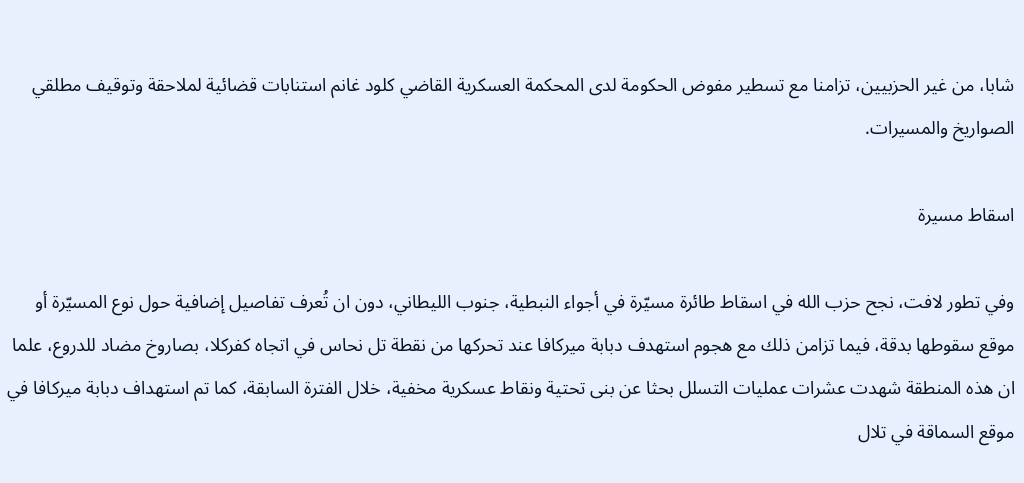شابا، من غير الحزبيين، تزامنا مع تسطير مفوض الحكومة لدى المحكمة العسكرية القاضي كلود غانم استنابات قضائية لملاحقة وتوقيف مطلقي الصواريخ والمسيرات.

اسقاط مسيرة

وفي تطور لافت، نجح حزب الله في اسقاط طائرة مسيّرة في أجواء النبطية، جنوب الليطاني، دون ان تُعرف تفاصيل إضافية حول نوع المسيّرة أو موقع سقوطها بدقة، فيما تزامن ذلك مع هجوم استهدف دبابة ميركافا عند تحركها من نقطة تل نحاس في اتجاه كفركلا، بصاروخ مضاد للدروع، علما ان هذه المنطقة شهدت عشرات عمليات التسلل بحثا عن بنى تحتية ونقاط عسكرية مخفية، خلال الفترة السابقة، كما تم استهداف دبابة ميركافا في موقع السماقة في تلال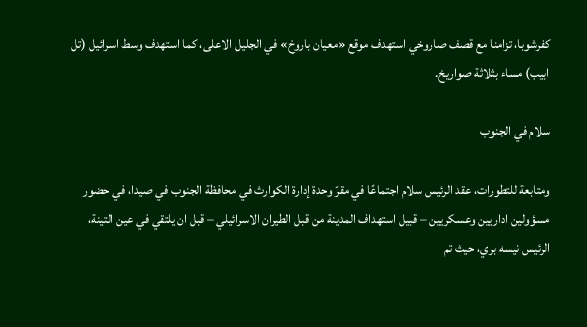كفرشوبا، تزامنا مع قصف صاروخي استهدف موقع «معيان باروخ» في الجليل الاعلى، كما استهدف وسط اسرائيل (تل ابيب) مساء بثلاثة صواريخ.

سلام في الجنوب

ومتابعة للتطورات، عقد الرئيس سلام اجتماعًا في مقرّ وحدة إدارة الكوارث في محافظة الجنوب في صيدا، في حضور مسؤولين اداريين وعسكريين – قبيل استهداف المدينة من قبل الطيران الاسرائيلي – قبل ان يلتقي في عين التينة، الرئيس نيسه بري، حيث تم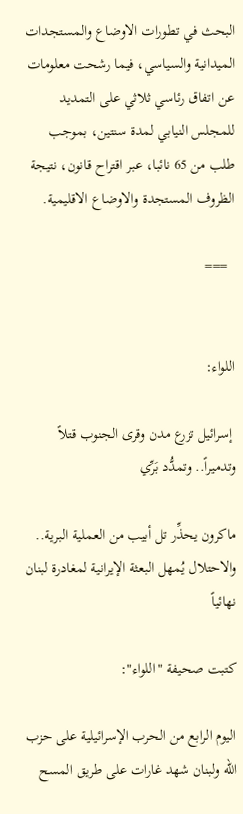البحث في تطورات الاوضاع والمستجدات الميدانية والسياسي، فيما رشحت معلومات عن اتفاق رئاسي ثلاثي على التمديد للمجلس النيابي لمدة سنتين، بموجب طلب من 65 نائبا، عبر اقتراح قانون، نتيجة الظروف المستجدة والاوضاع الاقليمية.

  ===


اللواء:

 إسرائيل تزرع مدن وقرى الجنوب قتلاً وتدميراً.. وتمدُّد بَرِّي

ماكرون يحذِّر تل أبيب من العملية البرية.. والاحتلال يُمهل البعثة الإيرانية لمغادرة لبنان نهائياً

كتبت صحيفة "اللواء":

اليوم الرابع من الحرب الإسرائيلية على حزب الله ولبنان شهد غارات على طريق المسح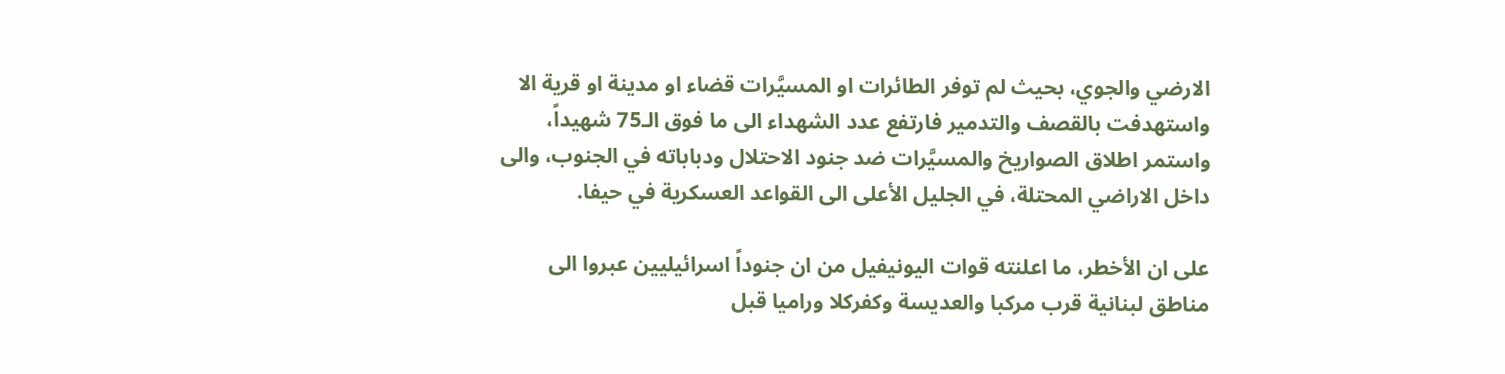الارضي والجوي، بحيث لم توفر الطائرات او المسيَّرات قضاء او مدينة او قرية الا واستهدفت بالقصف والتدمير فارتفع عدد الشهداء الى ما فوق الـ75 شهيداً، واستمر اطلاق الصواريخ والمسيَّرات ضد جنود الاحتلال ودباباته في الجنوب، والى داخل الاراضي المحتلة، في الجليل الأعلى الى القواعد العسكرية في حيفا.

على ان الأخطر، ما اعلنته قوات اليونيفيل من ان جنوداً اسرائيليين عبروا الى مناطق لبنانية قرب مركبا والعديسة وكفركلا وراميا قبل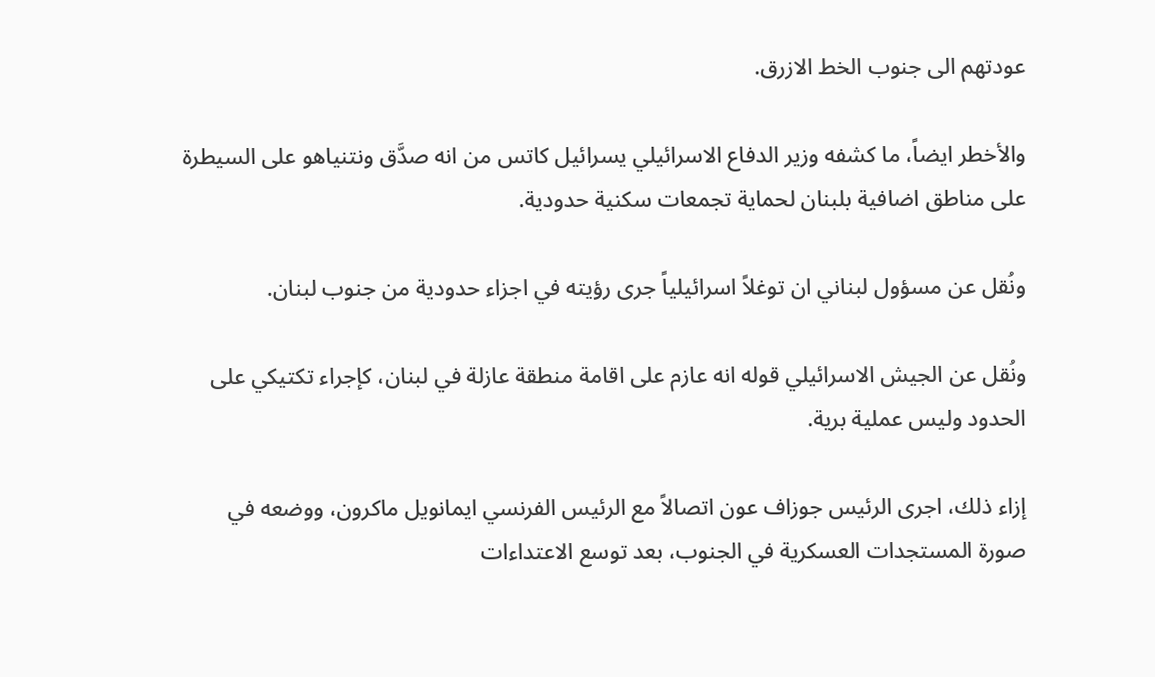عودتهم الى جنوب الخط الازرق.

والأخطر ايضاً، ما كشفه وزير الدفاع الاسرائيلي يسرائيل كاتس من انه صدَّق ونتنياهو على السيطرة على مناطق اضافية بلبنان لحماية تجمعات سكنية حدودية.

ونُقل عن مسؤول لبناني ان توغلاً اسرائيلياً جرى رؤيته في اجزاء حدودية من جنوب لبنان.

ونُقل عن الجيش الاسرائيلي قوله انه عازم على اقامة منطقة عازلة في لبنان، كإجراء تكتيكي على الحدود وليس عملية برية.

إزاء ذلك، اجرى الرئيس جوزاف عون اتصالاً مع الرئيس الفرنسي ايمانويل ماكرون، ووضعه في صورة المستجدات العسكرية في الجنوب، بعد توسع الاعتداءات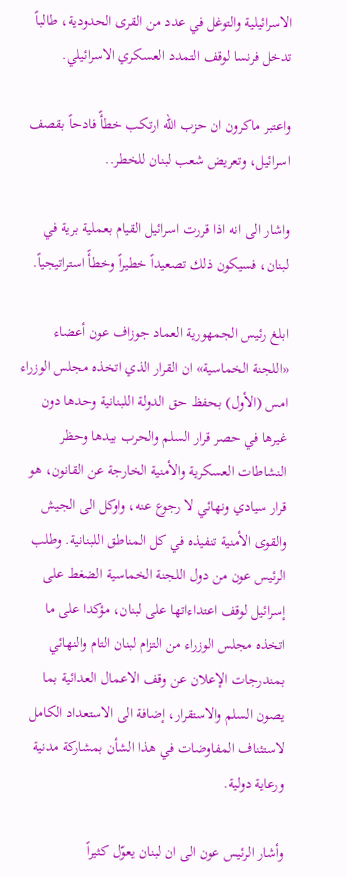الاسرائيلية والتوغل في عدد من القرى الحدودية، طالباً تدخل فرنسا لوقف التمدد العسكري الاسرائيلي.

واعتبر ماكرون ان حزب الله ارتكب خطأً فادحاً بقصف اسرائيل، وتعريض شعب لبنان للخطر..

واشار الى انه اذا قررت اسرائيل القيام بعملية برية في لبنان، فسيكون ذلك تصعيداً خطيراً وخطأً استراتيجياً.

ابلغ رئيس الجمهورية العماد جوزاف عون أعضاء «اللجنة الخماسية» ان القرار الذي اتخذه مجلس الوزراء امس (الأول) بحفظ حق الدولة اللبنانية وحدها دون غيرها في حصر قرار السلم والحرب بيدها وحظر النشاطات العسكرية والأمنية الخارجة عن القانون، هو قرار سيادي ونهائي لا رجوع عنه، واوكل الى الجيش والقوى الأمنية تنفيذه في كل المناطق اللبنانية. وطلب الرئيس عون من دول اللجنة الخماسية الضغط على إسرائيل لوقف اعتداءاتها على لبنان، مؤكدا على ما اتخذه مجلس الوزراء من التزام لبنان التام والنهائي بمندرجات الإعلان عن وقف الاعمال العدائية بما يصون السلم والاستقرار، إضافة الى الاستعداد الكامل لاستئناف المفاوضات في هذا الشأن بمشاركة مدنية ورعاية دولية.

وأشار الرئيس عون الى ان لبنان يعوّل كثيراً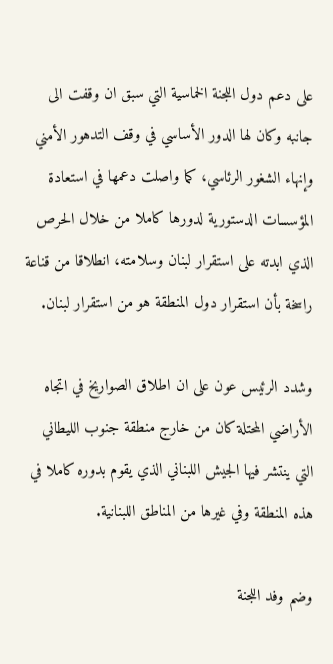على دعم دول اللجنة الخماسية التي سبق ان وقفت الى جانبه وكان لها الدور الأساسي في وقف التدهور الأمني وإنهاء الشغور الرئاسي، كما واصلت دعمها في استعادة المؤسسات الدستورية لدورها كاملا من خلال الحرص الذي ابدته على استقرار لبنان وسلامته، انطلاقا من قناعة راسخة بأن استقرار دول المنطقة هو من استقرار لبنان.

وشدد الرئيس عون على ان اطلاق الصواريخ في اتجاه الأراضي المحتلة كان من خارج منطقة جنوب الليطاني التي ينتشر فيها الجيش اللبناني الذي يقوم بدوره كاملا في هذه المنطقة وفي غيرها من المناطق اللبنانية.

وضم وفد اللجنة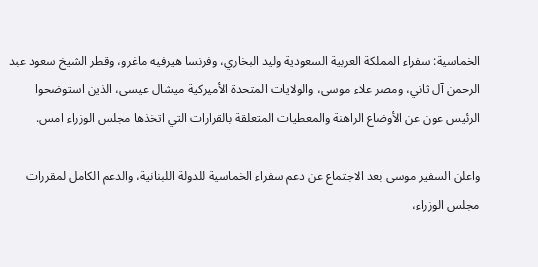الخماسية: سفراء المملكة العربية السعودية وليد البخاري، وفرنسا هيرفيه ماغرو، وقطر الشيخ سعود عبد الرحمن آل ثاني، ومصر علاء موسى، والولايات المتحدة الأميركية ميشال عيسى، الذين استوضحوا الرئيس عون عن الأوضاع الراهنة والمعطيات المتعلقة بالقرارات التي اتخذها مجلس الوزراء امس.

واعلن السفير موسى بعد الاجتماع عن دعم سفراء الخماسية للدولة اللبنانية، والدعم الكامل لمقررات مجلس الوزراء،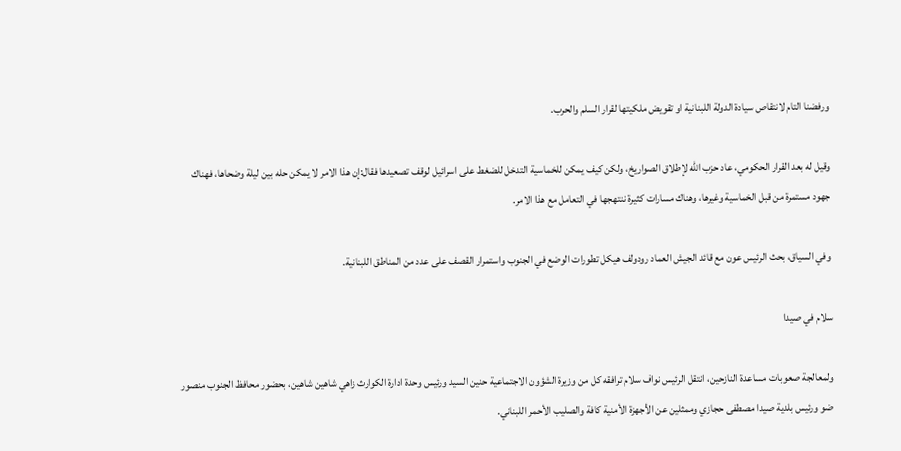ورفضنا التام لانتقاص سيادة الدولة اللبنانية او تقويض ملكيتها لقرار السلم والحرب.

وقيل له بعد القرار الحكومي، عاد حزب الله لإطلاق الصواريخ، ولكن كيف يمكن للخماسية التدخل للضغط على اسرائيل لوقف تصعيدها فقال:إن هذا الامر لا يمكن حله بين ليلة وضحاها، فهناك جهود مستمرة من قبل الخماسية وغيرها، وهناك مسارات كثيرة ننتهجها في التعامل مع هذا الامر.

وفي السياق، بحث الرئيس عون مع قائد الجيش العماد رودولف هيكل تطورات الوضع في الجنوب واستمرار القصف على عدد من المناطق اللبنانية.

سلام في صيدا

ولمعالجة صعوبات مساعدة النازحين، انتقل الرئيس نواف سلام ترافقه كل من وزيرة الشؤون الاجتماعية حنين السيد ورئيس وحدة ادارة الكوارث زاهي شاهين شاهين، بحضور محافظ الجنوب منصور ضو ورئيس بلدية صيدا مصطفى حجازي وممثلين عن الأجهزة الأمنية كافة والصليب الأحمر اللبناني.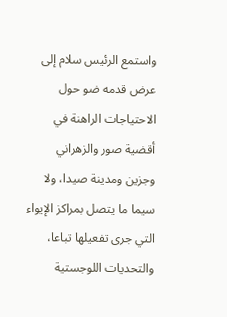واستمع الرئيس سلام إلى عرض قدمه ضو حول الاحتياجات الراهنة في أقضية صور والزهراني وجزين ومدينة صيدا، ولا سيما ما يتصل بمراكز الإيواء التي جرى تفعيلها تباعا، والتحديات اللوجستية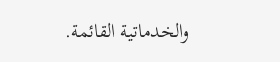والخدماتية القائمة.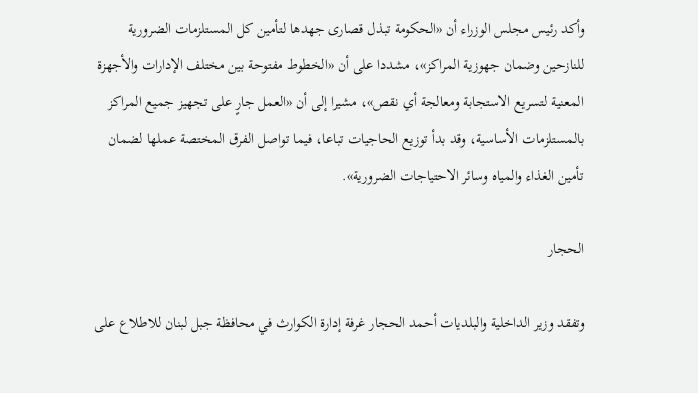وأكد رئيس مجلس الوزراء أن «الحكومة تبذل قصارى جهدها لتأمين كل المستلزمات الضرورية للنازحين وضمان جهوزية المراكز»، مشددا على أن «الخطوط مفتوحة بين مختلف الإدارات والأجهزة المعنية لتسريع الاستجابة ومعالجة أي نقص»، مشيرا إلى أن «العمل جارٍ على تجهيز جميع المراكز بالمستلزمات الأساسية، وقد بدأ توزيع الحاجيات تباعا، فيما تواصل الفرق المختصة عملها لضمان تأمين الغذاء والمياه وسائر الاحتياجات الضرورية».

الحجار

وتفقد وزير الداخلية والبلديات أحمد الحجار غرفة إدارة الكوارث في محافظة جبل لبنان للاطلاع على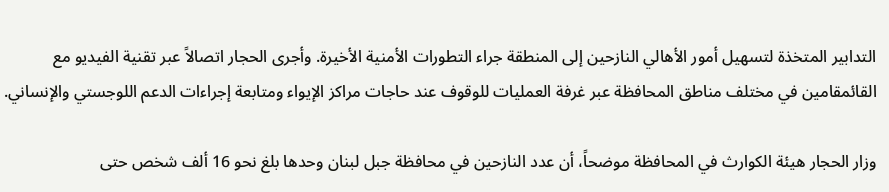التدابير المتخذة لتسهيل أمور الأهالي النازحين إلى المنطقة جراء التطورات الأمنية الأخيرة. وأجرى الحجار اتصالاً عبر تقنية الفيديو مع القائمقامين في مختلف مناطق المحافظة عبر غرفة العمليات للوقوف عند حاجات مراكز الإيواء ومتابعة إجراءات الدعم اللوجستي والإنساني.

وزار الحجار هيئة الكوارث في المحافظة موضحاً، أن عدد النازحين في محافظة جبل لبنان وحدها بلغ نحو 16 ألف شخص حتى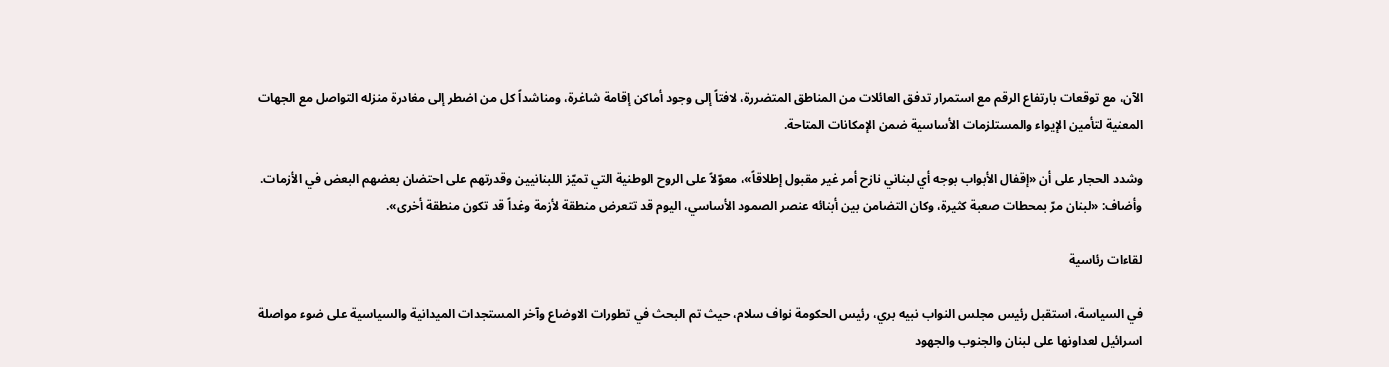الآن، مع توقعات بارتفاع الرقم مع استمرار تدفق العائلات من المناطق المتضررة، لافتاً إلى وجود أماكن إقامة شاغرة، ومناشداً كل من اضطر إلى مغادرة منزله التواصل مع الجهات المعنية لتأمين الإيواء والمستلزمات الأساسية ضمن الإمكانات المتاحة.

وشدد الحجار على أن «إقفال الأبواب بوجه أي لبناني نازح أمر غير مقبول إطلاقاً»، معوّلاً على الروح الوطنية التي تميّز اللبنانيين وقدرتهم على احتضان بعضهم البعض في الأزمات. وأضاف: «لبنان مرّ بمحطات صعبة كثيرة، وكان التضامن بين أبنائه عنصر الصمود الأساسي، اليوم قد تتعرض منطقة لأزمة وغداً قد تكون منطقة أخرى».

لقاءات رئاسية

في السياسة، استقبل رئيس مجلس النواب نبيه بري، رئيس الحكومة نواف سلام، حيث تم البحث في تطورات الاوضاع وآخر المستجدات الميدانية والسياسية على ضوء مواصلة اسرائيل لعداونها على لبنان والجنوب والجهود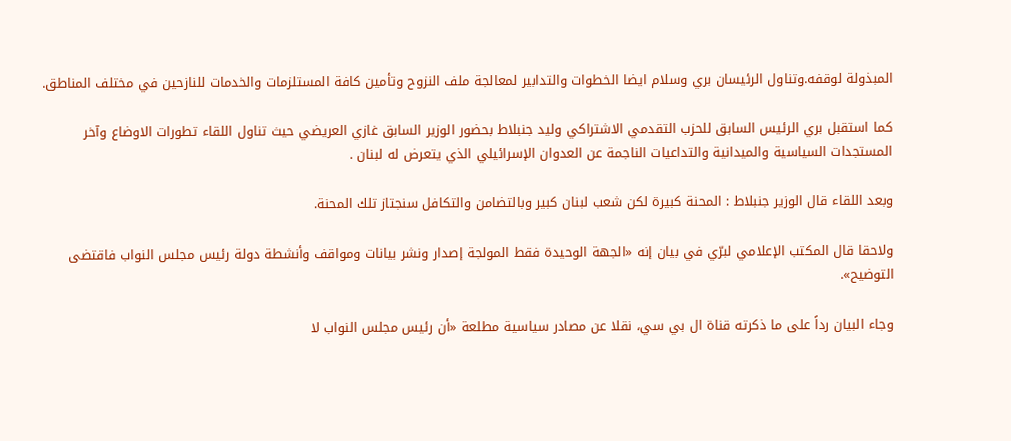المبذولة لوقفه.وتناول الرئيسان بري وسلام ايضا الخطوات والتدابير لمعالجة ملف النزوح وتأمين كافة المستلزمات والخدمات للنازحين في مختلف المناطق.

كما استقبل بري الرئيس السابق للحزب التقدمي الاشتراكي وليد جنبلاط بحضور الوزير السابق غازي العريضي حيث تناول اللقاء تطورات الاوضاع وآخر المستجدات السياسية والميدانية والتداعيات الناجمة عن العدوان الإسرائيلي الذي يتعرض له لبنان .

وبعد اللقاء قال الوزير جنبلاط : المحنة كبيرة لكن شعب لبنان كبير وبالتضامن والتكافل سنجتاز تلك المحنة.

ولاحقا قال المكتب الإعلامي لبرّي في بيان إنه «الجهة الوحيدة فقط المولجة إصدار ونشر بيانات ومواقف وأنشطة دولة رئيس مجلس النواب فاقتضى التوضيح».

وجاء البيان رداً على ما ذكرته قناة ال بي سي، نقلا عن مصادر سياسية مطلعة «أن رئيس مجلس النواب لا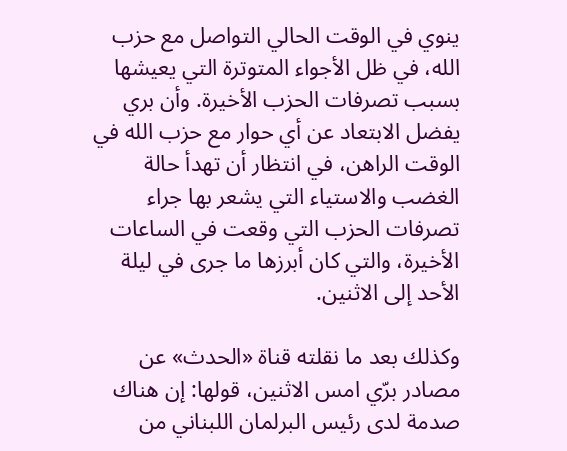ينوي في الوقت الحالي التواصل مع حزب الله، في ظل الأجواء المتوترة التي يعيشها بسبب تصرفات الحزب الأخيرة. وأن بري يفضل الابتعاد عن أي حوار مع حزب الله في الوقت الراهن، في انتظار أن تهدأ حالة الغضب والاستياء التي يشعر بها جراء تصرفات الحزب التي وقعت في الساعات الأخيرة، والتي كان أبرزها ما جرى في ليلة الأحد إلى الاثنين.

وكذلك بعد ما نقلته قناة «الحدث» عن مصادر برّي امس الاثنين، قولها: إن هناك صدمة لدى رئيس البرلمان اللبناني من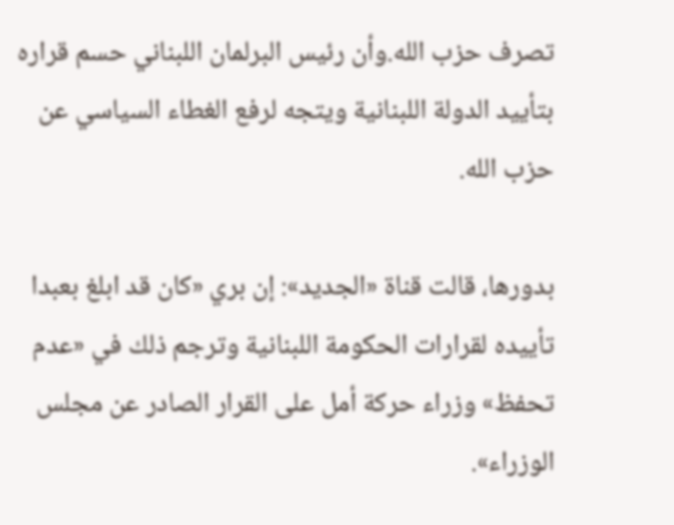تصرف حزب الله.وأن رئيس البرلمان اللبناني حسم قراره بتأييد الدولة اللبنانية ويتجه لرفع الغطاء السياسي عن حزب الله.

بدورها، قالت قناة «الجديد»: إن بري «كان قد ابلغ بعبدا تأييده لقرارات الحكومة اللبنانية وترجم ذلك في «عدم تحفظ» وزراء حركة أمل على القرار الصادر عن مجلس الوزراء».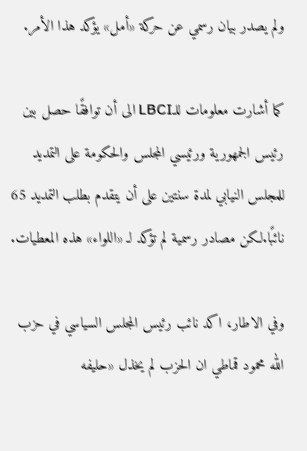ولم يصدر بيان رسمي عن حركة «أمل» يؤكد هذا الأمر.

كما أشارت معلومات للـLBCI الى أن توافقًا حصل بين رئيس الجمهورية ورئيسي المجلس والحكومة على التمديد للمجلس النيابي لمدة سنتين على أن يتقدم بطلب التمديد 65 نائبًا.لكن مصادر رسمية لم تؤكد لـ «اللواء» هذه المعطيات.

وفي الاطار، اكد نائب رئيس المجلس السياسي في حزب الله محمود قماطي ان الحزب لم يخذل «حليفه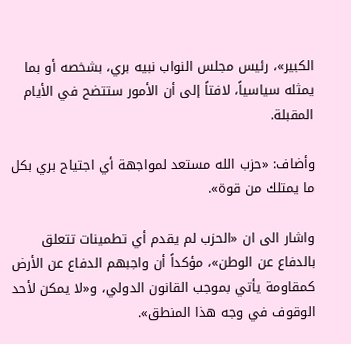الكبير»، رئيس مجلس النواب نبيه بري، بشخصه أو بما يمثله سياسياً، لافتاً إلى أن الأمور ستتضح في الأيام المقبلة.

وأضاف: «حزب الله مستعد لمواجهة أي اجتياح بري بكل ما يمتلك من قوة».

واشار الى ان «الحزب لم يقدم أي تطمينات تتعلق بالدفاع عن الوطن»، مؤكداً أن واجبهم الدفاع عن الأرض كمقاومة يأتي بموجب القانون الدولي، و«لا يمكن لأحد الوقوف في وجه هذا المنطق».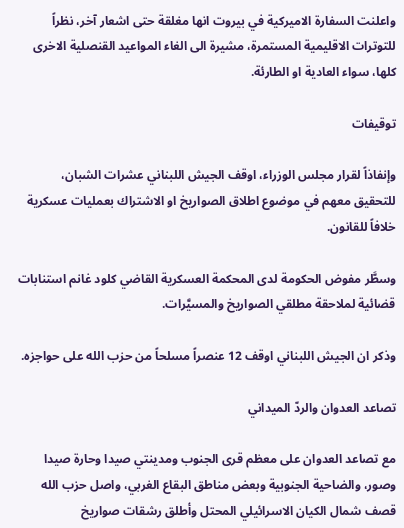واعلنت السفارة الاميركية في بيروت انها مغلقة حتى اشعار آخر، نظراً للتوترات الاقليمية المستمرة، مشيرة الى الغاء المواعيد القنصلية الاخرى كلها، سواء العادية او الطارئة.

توقيفات

وإنفاذاً لقرار مجلس الوزراء، اوقف الجيش اللبناني عشرات الشبان، للتحقيق معهم في موضوع اطلاق الصواريخ او الاشتراك بعمليات عسكرية خلافاً للقانون.

وسطَّر مفوض الحكومة لدى المحكمة العسكرية القاضي كلود غانم استنابات قضائية لملاحقة مطلقي الصواريخ والمسيَّرات.

وذكر ان الجيش اللبناني اوقف 12 عنصراً مسلحاً من حزب الله على حواجزه.

تصاعد العدوان والردّ الميداني

مع تصاعد العدوان على معظم قرى الجنوب ومدينتي صيدا وحارة صيدا وصور، والضاحية الجنوبية وبعض مناطق البقاع الغربي، واصل حزب الله قصف شمال الكيان الاسرائيلي المحتل وأطلق رشقات صواريخ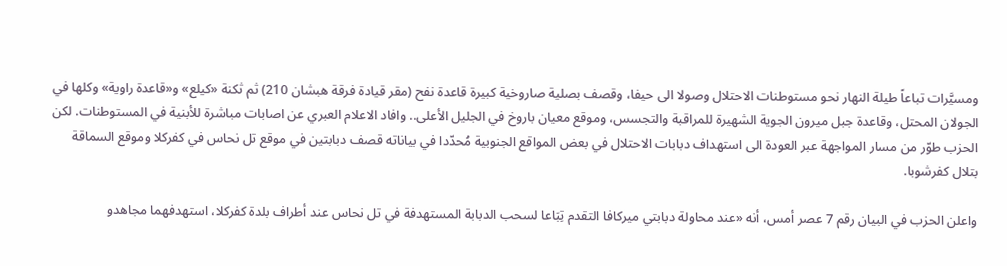ومسيَّرات تباعاً طيلة النهار نحو مستوطنات الاحتلال وصولا الى حيفا، وقصف بصلية صاروخية كبيرة قاعدة نفح (مقر قيادة فرقة هبشان 210) ثم ثكنة «كيلع» و«قاعدة راوية» وكلها في الجولان المحتل، وقاعدة جبل ميرون الجوية الشهيرة للمراقبة والتجسس، وموقع معيان باروخ في الجليل الأعلى.. وافاد الاعلام العبري عن اصابات مباشرة للأبنية في المستوطنات. لكن الحزب طوّر من مسار المواجهة عبر العودة الى استهداف دبابات الاحتلال في بعض المواقع الجنوبية مُحدّدا في بياناته قصف دبابتين في موقع تل نحاس في كفركلا وموقع السماقة بتلال كفرشوبا.

واعلن الحزب في البيان رقم 7 عصر أمس، أنه «عند محاولة دبابتي ميركافا التقدم تِبَاعا لسحب الدبابة المستهدفة في تل نحاس عند أطراف بلدة كفركلا، استهدفهما مجاهدو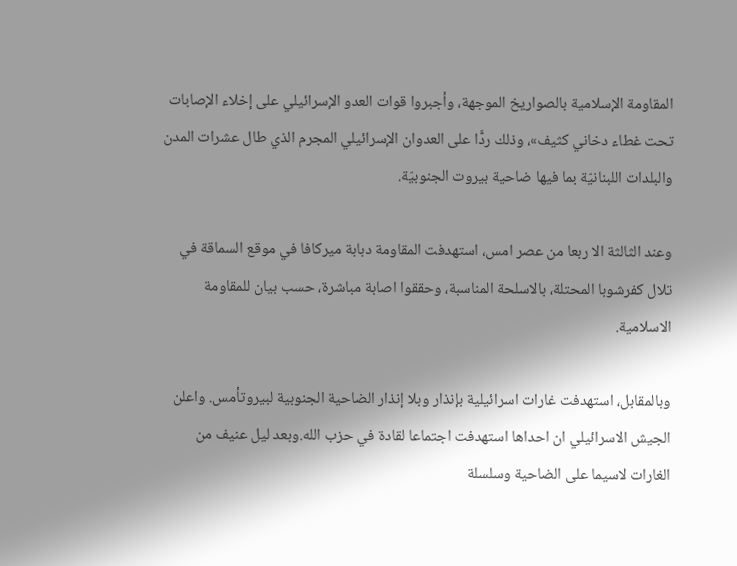المقاومة الإسلامية بالصواريخ الموجهة، وأجبروا قوات العدو الإسرائيلي على إخلاء الإصابات تحت غطاء دخاني كثيف»، وذلك ردًّا على العدوان الإسرائيلي المجرم الذي طال عشرات المدن والبلدات اللبنانيّة بما فيها ضاحية بيروت الجنوبيّة.

وعند الثالثة الا ربعا من عصر امس، استهدفت المقاومة دبابة ميركافا في موقع السماقة في تلال كفرشوبا المحتلة، بالاسلحة المناسبة، وحققوا اصابة مباشرة، حسب بيان للمقاومة الاسلامية.

وبالمقابل، استهدفت غارات اسرائيلية بإنذار وبلا إنذار الضاحية الجنوبية لبيروتأمس. واعلن الجيش الاسرائيلي ان احداها استهدفت اجتماعا لقادة في حزب الله.وبعد ليل عنيف من الغارات لاسيما على الضاحية وسلسلة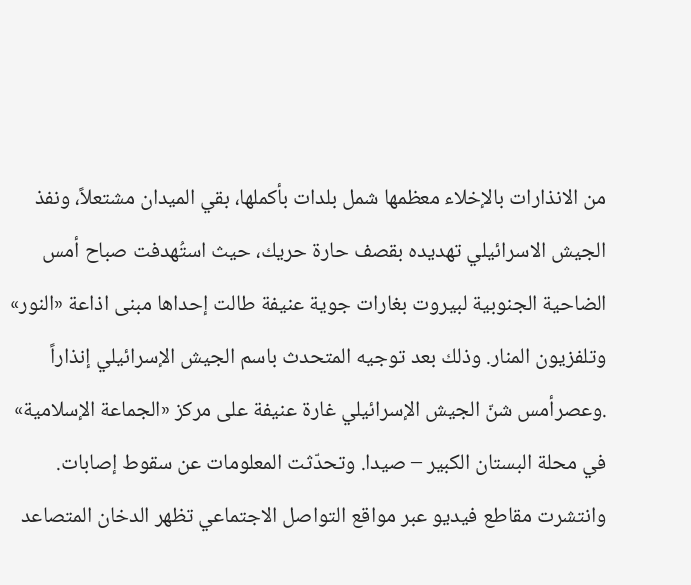من الانذارات بالإخلاء معظمها شمل بلدات بأكملها، بقي الميدان مشتعلاً، ونفذ الجيش الاسرائيلي تهديده بقصف حارة حريك، حيث استُهدفت صباح أمس الضاحية الجنوبية لبيروت بغارات جوية عنيفة طالت إحداها مبنى اذاعة «النور» وتلفزيون المنار. وذلك بعد توجيه المتحدث باسم الجيش الإسرائيلي إنذاراً .وعصرأمس شنّ الجيش الإسرائيلي غارة عنيفة على مركز «الجماعة الإسلامية» في محلة البستان الكبير – صيدا. وتحدّثت المعلومات عن سقوط إصابات. وانتشرت مقاطع فيديو عبر مواقع التواصل الاجتماعي تظهر الدخان المتصاعد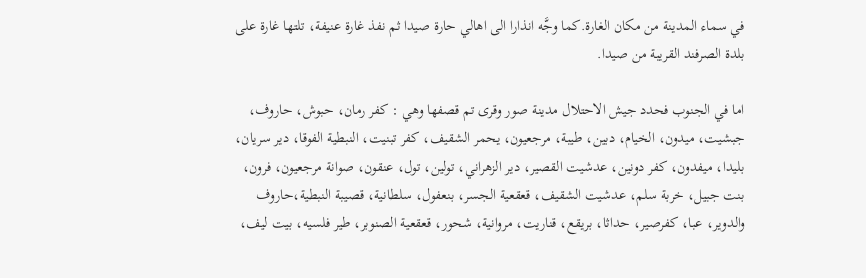في سماء المدينة من مكان الغارة.كما وجَّه انذارا الى اهالي حارة صيدا ثم نفذ غارة عنيفة، تلتها غارة على بلدة الصرفند القريبة من صيدا.

اما في الجنوب فحدد جيش الاحتلال مدينة صور وقرى تم قصفها وهي : كفر رمان، حبوش، حاروف، جبشيت، ميدون، الخيام، دبين، طيبة، مرجعيون، يحمر الشقيف، كفر تبنيت، النبطية الفوقا، دير سريان، بليدا، ميفدون، كفر دونين، عدشيت القصير، دير الزهراني، تولين، تول، عنقون، صوانة مرجعيون، فرون، بنت جبيل، خربة سلم، عدشيت الشقيف، قعقعية الجسر، بنعفول، سلطانية، قصيبة النبطية،حاروف والدوير، عبا، كفرصير، حداثا، بريقع، قناريت، مروانية، شحور، قعقعية الصنوبر، طير فلسيه، بيت ليف،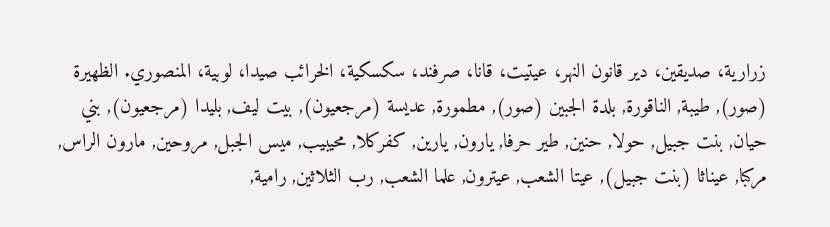زرارية، صديقين، دير قانون النهر، عيتيت، قانا، صرفند، سكسكية، الخرائب صيدا، لوبية، المنصوري. الظهيرة (صور), طيبة, الناقورة, بلدة الجبين (صور), مطمورة, عديسة (مرجعيون), بيت ليف, بليدا (مرجعيون), بني حيان, بنت جبيل, حولا, حنين, طير حرفا, يارون, يارين, كفركلا, محيبيب, ميس الجبل, مروحين, مارون الراس, مركبا, عيناثا (بنت جبيل), عيتا الشعب, عيترون, علما الشعب, رب الثلاثين, رامية,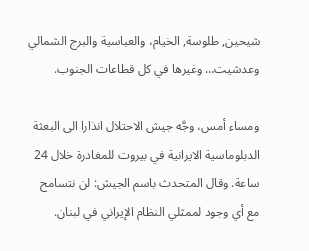شيحين, طلوسة, الخيام، والعباسية والبرج الشمالي وعدشيت… وغيرها في كل قطاعات الجنوب.

ومساء أمس، وجَّه جيش الاحتلال انذارا الى البعثة الدبلوماسية الايرانية في بيروت للمغادرة خلال 24 ساعة. وقال المتحدث باسم الجيش: لن نتسامح مع أي وجود لممثلي النظام الإيراني في لبنان.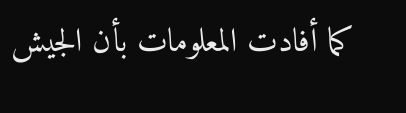كما أفادت المعلومات بأن الجيش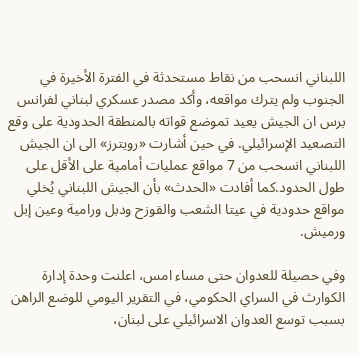اللبناني انسحب من نقاط مستحدثة في الفترة الأخيرة في الجنوب ولم يترك مواقعه، وأكد مصدر عسكري لبناني لفرانس برس ان الجيش يعيد تموضع قواته بالمنطقة الحدودية على وقع التصعيد الإسرائيلي. في حين أشارت «رويترز» الى ان الجيش اللبناني انسحب من 7 مواقع عمليات أمامية على الأقل على طول الحدود.كما أفادت «الحدث» بأن الجيش اللبناني يُخلي مواقع حدودية في عيتا الشعب والقوزح ودبل ورامية وعين إبل ورميش.

وفي حصيلة للعدوان حتى مساء امس، اعلنت وحدة إدارة الكوارث في السراي الحكومي، في التقرير اليومي للوضع الراهن بسبب توسع العدوان الاسرائيلي على لبنان،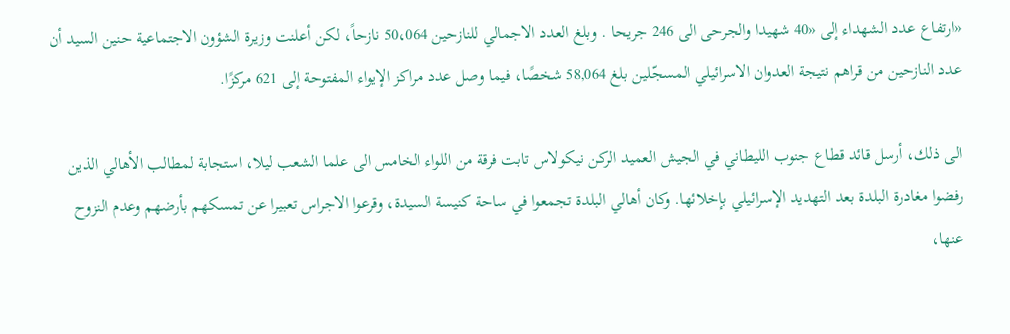«ارتفاع عدد الشهداء إلى «40 شهيدا والجرحى الى 246 جريحا . وبلغ العدد الاجمالي للنازحين 50،064 نازحاً، لكن أعلنت وزيرة الشؤون الاجتماعية حنين السيد أن عدد النازحين من قراهم نتيجة العدوان الاسرائيلي المسجّلين بلغ 58,064 شخصًا، فيما وصل عدد مراكز الإيواء المفتوحة إلى 621 مركزًا.

الى ذلك، أرسل قائد قطاع جنوب الليطاني في الجيش العميد الركن نيكولاس تابت فرقة من اللواء الخامس الى علما الشعب ليلا، استجابة لمطالب الأهالي الذين رفضوا مغادرة البلدة بعد التهديد الإسرائيلي بإخلائها. وكان أهالي البلدة تجمعوا في ساحة كنيسة السيدة، وقرعوا الاجراس تعبيرا عن تمسكهم بأرضهم وعدم النزوح عنها،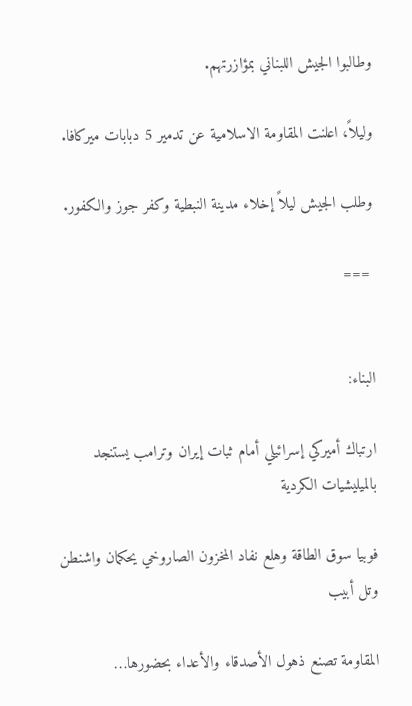وطالبوا الجيش اللبناني بمؤازرتهم.

وليلاً، اعلنت المقاومة الاسلامية عن تدمير 5 دبابات ميركافا.

وطلب الجيش ليلاً إخلاء مدينة النبطية وكفر جوز والكفور.

 ===


البناء:

ارتباك أميركي إسرائيلي أمام ثبات إيران وترامب يستنجد بالميليشيات الكردية

فوبيا سوق الطاقة وهلع نفاد المخزون الصاروخي يحكمان واشنطن وتل أبيب

المقاومة تصنع ذهول الأصدقاء والأعداء بحضورها…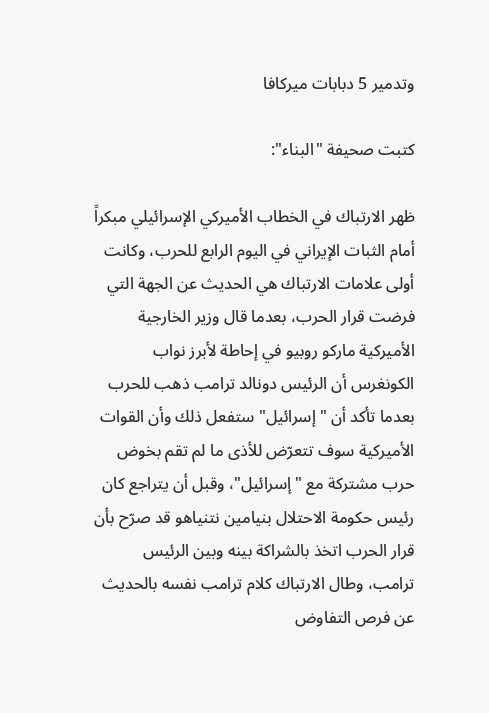وتدمير 5 دبابات ميركافا

كتبت صحيفة "البناء":

ظهر الارتباك في الخطاب الأميركي الإسرائيلي مبكراً أمام الثبات الإيراني في اليوم الرابع للحرب، وكانت أولى علامات الارتباك هي الحديث عن الجهة التي فرضت قرار الحرب، بعدما قال وزير الخارجية الأميركية ماركو روبيو في إحاطة لأبرز نواب الكونغرس أن الرئيس دونالد ترامب ذهب للحرب بعدما تأكد أن "إسرائيل" ستفعل ذلك وأن القوات الأميركية سوف تتعرّض للأذى ما لم تقم بخوض حرب مشتركة مع "إسرائيل"، وقبل أن يتراجع كان رئيس حكومة الاحتلال بنيامين نتنياهو قد صرّح بأن قرار الحرب اتخذ بالشراكة بينه وبين الرئيس ترامب، وطال الارتباك كلام ترامب نفسه بالحديث عن فرص التفاوض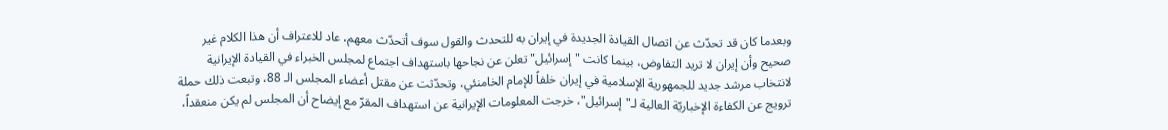وبعدما كان قد تحدّث عن اتصال القيادة الجديدة في إيران به للتحدث والقول سوف أتحدّث معهم، عاد للاعتراف أن هذا الكلام غير صحيح وأن إيران لا تريد التفاوض، بينما كانت "إسرائيل" تعلن عن نجاحها باستهداف اجتماع لمجلس الخبراء في القيادة الإيرانية لانتخاب مرشد جديد للجمهورية الإسلامية في إيران خلفاً للإمام الخامنئي، وتحدّثت عن مقتل أعضاء المجلس الـ 88، وتبعت ذلك حملة ترويج عن الكفاءة الإخباريّة العالية لـ"إسرائيل"، خرجت المعلومات الإيرانية عن استهداف المقرّ مع إيضاح أن المجلس لم يكن منعقداً،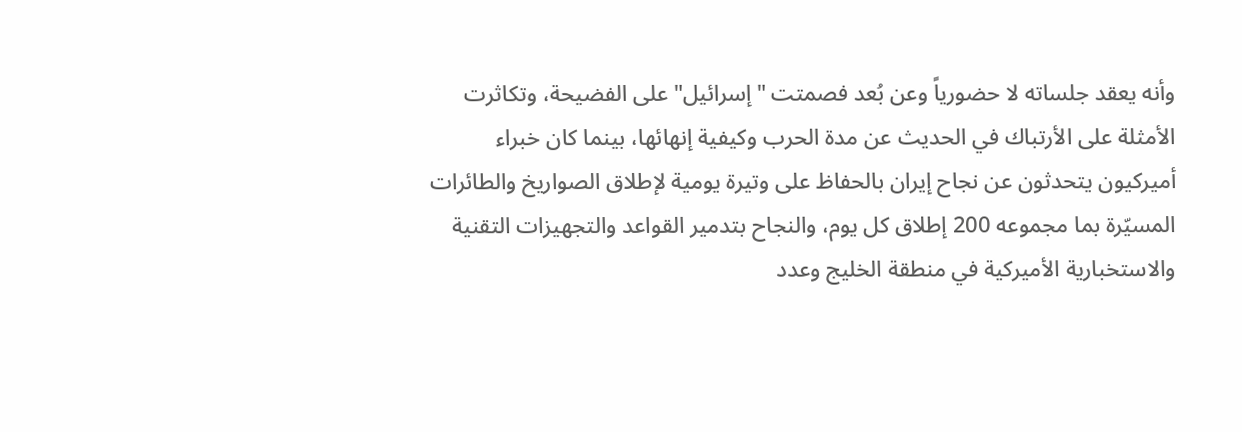وأنه يعقد جلساته لا حضورياً وعن بُعد فصمتت "إسرائيل" على الفضيحة، وتكاثرت الأمثلة على الأرتباك في الحديث عن مدة الحرب وكيفية إنهائها، بينما كان خبراء أميركيون يتحدثون عن نجاح إيران بالحفاظ على وتيرة يومية لإطلاق الصواريخ والطائرات المسيّرة بما مجموعه 200 إطلاق كل يوم، والنجاح بتدمير القواعد والتجهيزات التقنية والاستخبارية الأميركية في منطقة الخليج وعدد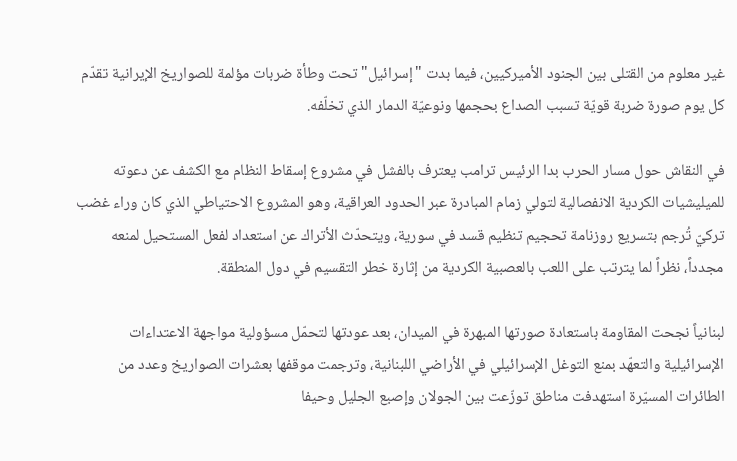غير معلوم من القتلى بين الجنود الأميركيين، فيما بدت "إسرائيل" تحت وطأة ضربات مؤلمة للصواريخ الإيرانية تقدّم كل يوم صورة ضربة قويّة تسبب الصداع بحجمها ونوعيّة الدمار الذي تخلّفه.

في النقاش حول مسار الحرب بدا الرئيس ترامب يعترف بالفشل في مشروع إسقاط النظام مع الكشف عن دعوته للميليشيات الكردية الانفصالية لتولي زمام المبادرة عبر الحدود العراقية، وهو المشروع الاحتياطي الذي كان وراء غضب تركيّ تُرجم بتسريع روزنامة تحجيم تنظيم قسد في سورية، ويتحدّث الأتراك عن استعداد لفعل المستحيل لمنعه مجدداً، نظراً لما يترتب على اللعب بالعصبية الكردية من إثارة خطر التقسيم في دول المنطقة.

لبنانياً نجحت المقاومة باستعادة صورتها المبهرة في الميدان، بعد عودتها لتحمّل مسؤولية مواجهة الاعتداءات الإسرائيلية والتعهّد بمنع التوغل الإسرائيلي في الأراضي اللبنانية، وترجمت موقفها بعشرات الصواريخ وعدد من الطائرات المسيّرة استهدفت مناطق توزّعت بين الجولان وإصبع الجليل وحيفا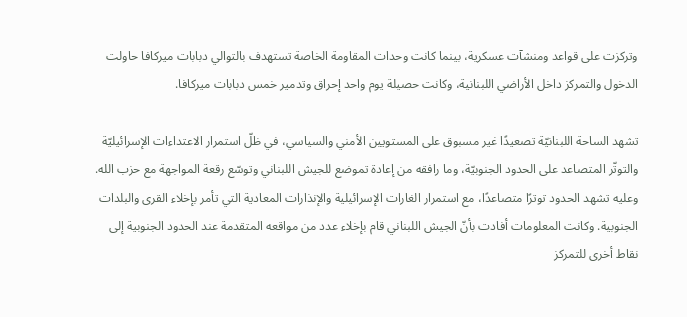وتركزت على قواعد ومنشآت عسكرية، بينما كانت وحدات المقاومة الخاصة تستهدف بالتوالي دبابات ميركافا حاولت الدخول والتمركز داخل الأراضي اللبنانية، وكانت حصيلة يوم واحد إحراق وتدمير خمس دبابات ميركافا.

تشهد الساحة اللبنانيّة تصعيدًا غير مسبوق على المستويين الأمني والسياسي، في ظلّ استمرار الاعتداءات الإسرائيليّة والتوتّر المتصاعد على الحدود الجنوبيّة، وما رافقه من إعادة تموضع للجيش اللبناني وتوسّع رقعة المواجهة مع حزب الله. وعليه تشهد الحدود توترًا متصاعدًا، مع استمرار الغارات الإسرائيلية والإنذارات المعادية التي تأمر بإخلاء القرى والبلدات الجنوبية. وكانت المعلومات أفادت بأنّ الجيش اللبناني قام بإخلاء عدد من مواقعه المتقدمة عند الحدود الجنوبية إلى نقاط أخرى للتمركز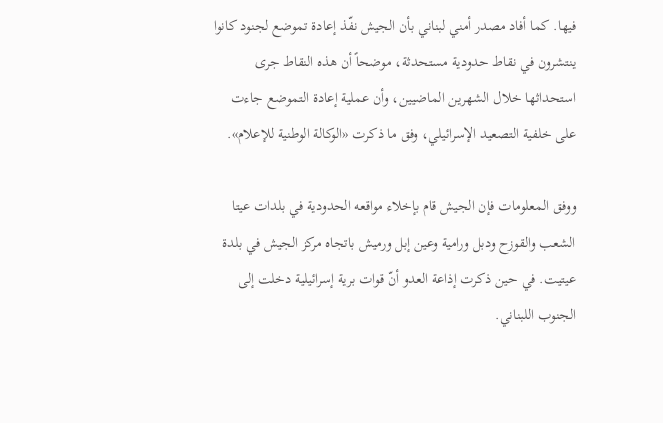فيها. كما أفاد مصدر أمني لبناني بأن الجيش نفّذ إعادة تموضع لجنود كانوا ينتشرون في نقاط حدودية مستحدثة، موضحاً أن هذه النقاط جرى استحداثها خلال الشهرين الماضيين، وأن عملية إعادة التموضع جاءت على خلفية التصعيد الإسرائيلي، وفق ما ذكرت «الوكالة الوطنية للإعلام».

ووفق المعلومات فإن الجيش قام بإخلاء مواقعه الحدودية في بلدات عيتا الشعب والقوزح ودبل ورامية وعين إبل ورميش باتجاه مركز الجيش في بلدة عيتيت. في حين ذكرت إذاعة العدو أنّ قوات برية إسرائيلية دخلت إلى الجنوب اللبناني.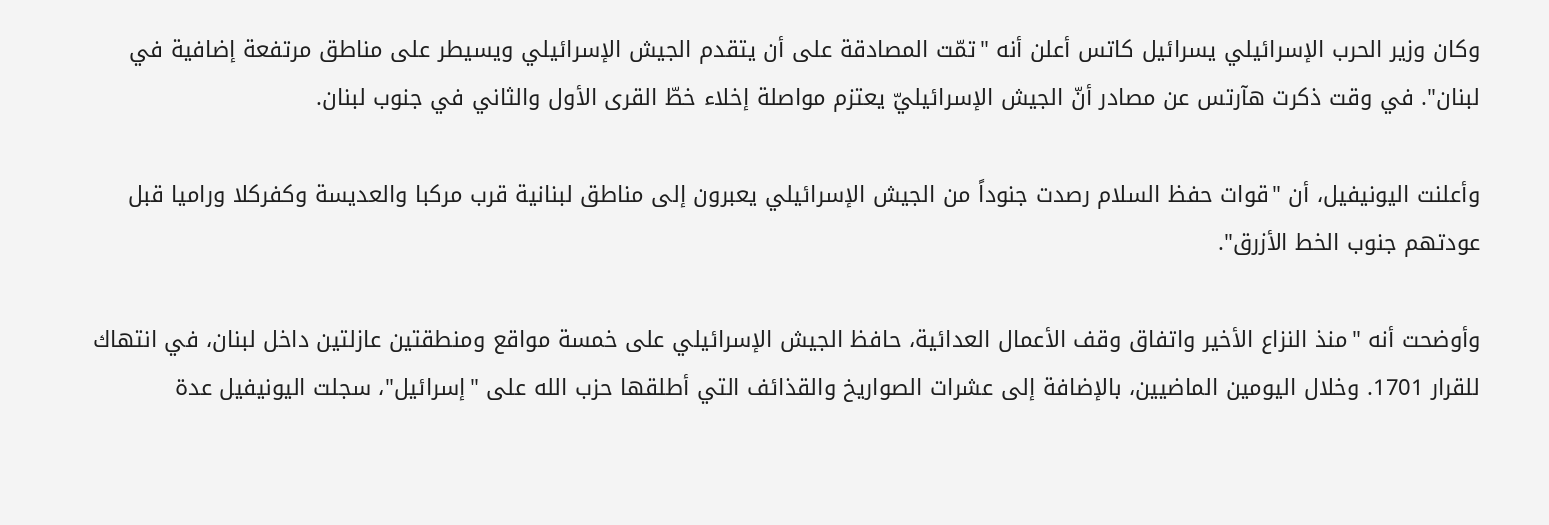وكان وزير الحرب الإسرائيلي يسرائيل كاتس أعلن أنه "تمّت المصادقة على أن يتقدم الجيش الإسرائيلي ويسيطر على مناطق مرتفعة إضافية في لبنان". في وقت ذكرت هآرتس عن مصادر أنّ الجيش الإسرائيليّ يعتزم مواصلة إخلاء خطّ القرى الأول والثاني في جنوب لبنان.

وأعلنت اليونيفيل، أن "قوات حفظ السلام رصدت جنوداً من الجيش الإسرائيلي يعبرون إلى مناطق لبنانية قرب مركبا والعديسة وكفركلا وراميا قبل عودتهم جنوب الخط الأزرق".

وأوضحت أنه "منذ النزاع الأخير واتفاق وقف الأعمال العدائية، حافظ الجيش الإسرائيلي على خمسة مواقع ومنطقتين عازلتين داخل لبنان، في انتهاك للقرار 1701. وخلال اليومين الماضيين، بالإضافة إلى عشرات الصواريخ والقذائف التي أطلقها حزب الله على "إسرائيل"، سجلت اليونيفيل عدة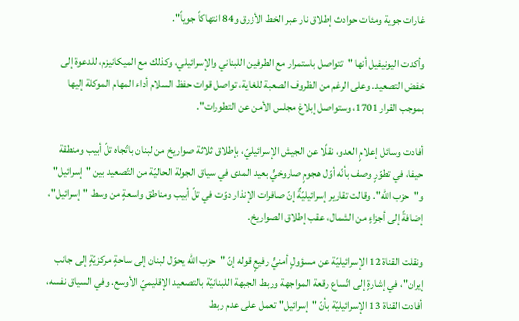غارات جوية ومئات حوادث إطلاق نار عبر الخط الأزرق و84 انتهاكاً جوياً".

وأكدت اليونيفيل أنها "تتواصل باستمرار مع الطرفين اللبناني والإسرائيلي، وكذلك مع الميكانيزم، للدعوة إلى خفض التصعيد. وعلى الرغم من الظروف الصعبة للغاية، تواصل قوات حفظ السلام أداء المهام الموكلة إليها بموجب القرار 1701، وستواصل إبلاغ مجلس الأمن عن التطورات".

أفادت وسائل إعلامٍ العدو، نقلًا عن الجيش الإسرائيليّ، بإطلاق ثلاثة صواريخ من لبنان باتّجاه تلّ أبيب ومنطقة حيفا، في تطوّرٍ وصف بأنّه أوّل هجومٍ صاروخيٍّ بعيد المدى في سياق الجولة الحاليّة من التّصعيد بين "إسرائيل" و"حزب الله". وقالت تقارير إسرائيليّةٌ إنّ صافرات الإنذار دوّت في تلّ أبيب ومناطق واسعةٍ من وسط "إسرائيل"، إضافةً إلى أجزاءٍ من الشمال، عقب إطلاق الصواريخ.

ونقلت القناة 12 الإسرائيليّة عن مسؤولٍ أمنيٍّ رفيعٍ قوله إنّ "حزب الله يحوّل لبنان إلى ساحةٍ مركزيّةٍ إلى جانب إيران"، في إشارةٍ إلى اتّساع رقعة المواجهة وربط الجبهة اللبنانيّة بالتصعيد الإقليميّ الأوسع. وفي السياق نفسه، أفادت القناة 13 الإسرائيليّة بأنّ "إسرائيل" تعمل على عدم ربط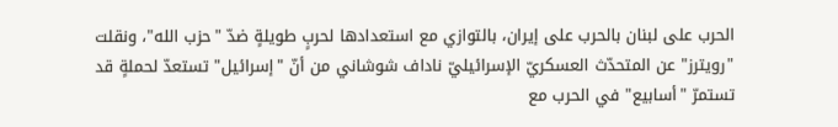الحرب على لبنان بالحرب على إيران، بالتوازي مع استعدادها لحربٍ طويلةٍ ضدّ "حزب الله"، ونقلت "رويترز" عن المتحدّث العسكريّ الإسرائيليّ ناداف شوشاني من أنّ "إسرائيل" تستعدّ لحملةٍ قد تستمرّ "أسابيع" في الحرب مع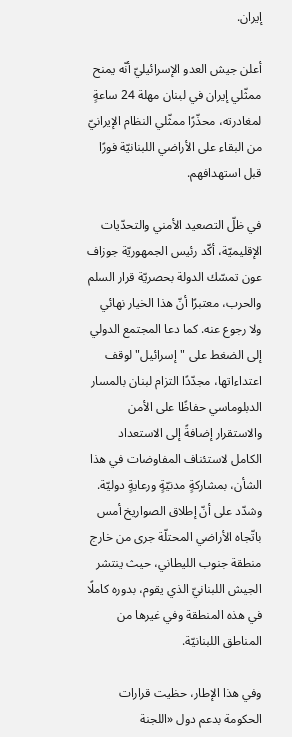إيران.

أعلن جيش العدو الإسرائيليّ أنّه يمنح ممثّلي إيران في لبنان مهلة 24 ساعةٍ لمغادرته، محذّرًا ممثّلي النظام الإيرانيّ من البقاء على الأراضي اللبنانيّة فورًا قبل استهدافهم.

في ظلّ التصعيد الأمني والتحدّيات الإقليميّة، أكّد رئيس الجمهوريّة جوزاف عون تمسّك الدولة بحصريّة قرار السلم والحرب، معتبرًا أنّ هذا الخيار نهائي ولا رجوع عنه. كما دعا المجتمع الدولي إلى الضغط على "إسرائيل" لوقف اعتداءاتها، مجدّدًا التزام لبنان بالمسار الدبلوماسي حفاظًا على الأمن والاستقرار إضافةً إلى الاستعداد الكامل لاستئناف المفاوضات في هذا الشأن، بمشاركةٍ مدنيّةٍ ورعايةٍ دوليّة. وشدّد على أنّ إطلاق الصواريخ أمس باتّجاه الأراضي المحتلّة جرى من خارج منطقة جنوب الليطاني، حيث ينتشر الجيش اللبنانيّ الذي يقوم، بدوره كاملًا في هذه المنطقة وفي غيرها من المناطق اللبنانيّة.

وفي هذا الإطار، حظيت قرارات الحكومة بدعم دول «اللجنة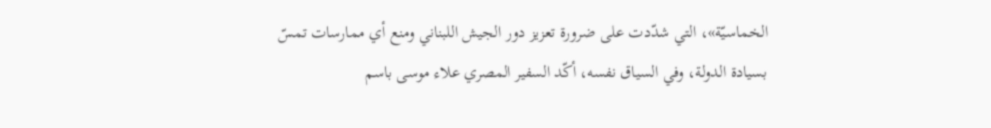الخماسيّة»، التي شدّدت على ضرورة تعزيز دور الجيش اللبناني ومنع أي ممارسات تمسّ بسيادة الدولة، وفي السياق نفسه، أكّد السفير المصري علاء موسى باسم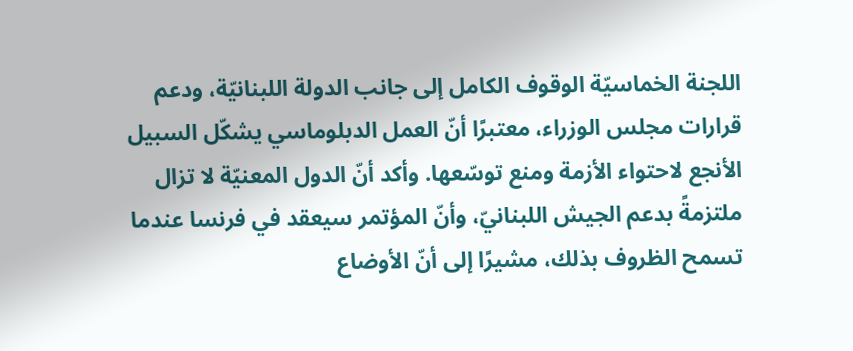اللجنة الخماسيّة الوقوف الكامل إلى جانب الدولة اللبنانيّة، ودعم قرارات مجلس الوزراء، معتبرًا أنّ العمل الدبلوماسي يشكّل السبيل الأنجع لاحتواء الأزمة ومنع توسّعها. وأكد أنّ الدول المعنيّة لا تزال ملتزمةً بدعم الجيش اللبنانيّ، وأنّ المؤتمر سيعقد في فرنسا عندما تسمح الظروف بذلك، مشيرًا إلى أنّ الأوضاع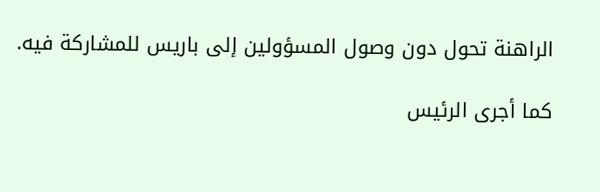الراهنة تحول دون وصول المسؤولين إلى باريس للمشاركة فيه.

كما أجرى الرئيس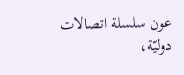عون سلسلة اتصالات دوليّة،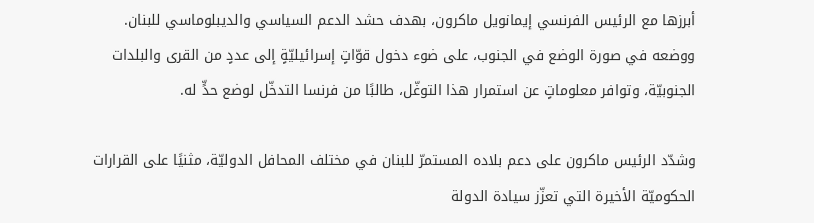أبرزها مع الرئيس الفرنسي إيمانويل ماكرون، بهدف حشد الدعم السياسي والديبلوماسي للبنان. ووضعه في صورة الوضع في الجنوب، على ضوء دخول قوّاتٍ إسرائيليّةٍ إلى عددٍ من القرى والبلدات الجنوبيّة، وتوافر معلوماتٍ عن استمرار هذا التوغّل، طالبًا من فرنسا التدخّل لوضع حدٍّ له.

وشدّد الرئيس ماكرون على دعم بلاده المستمرّ للبنان في مختلف المحافل الدوليّة، مثنيًا على القرارات الحكوميّة الأخيرة التي تعزّز سيادة الدولة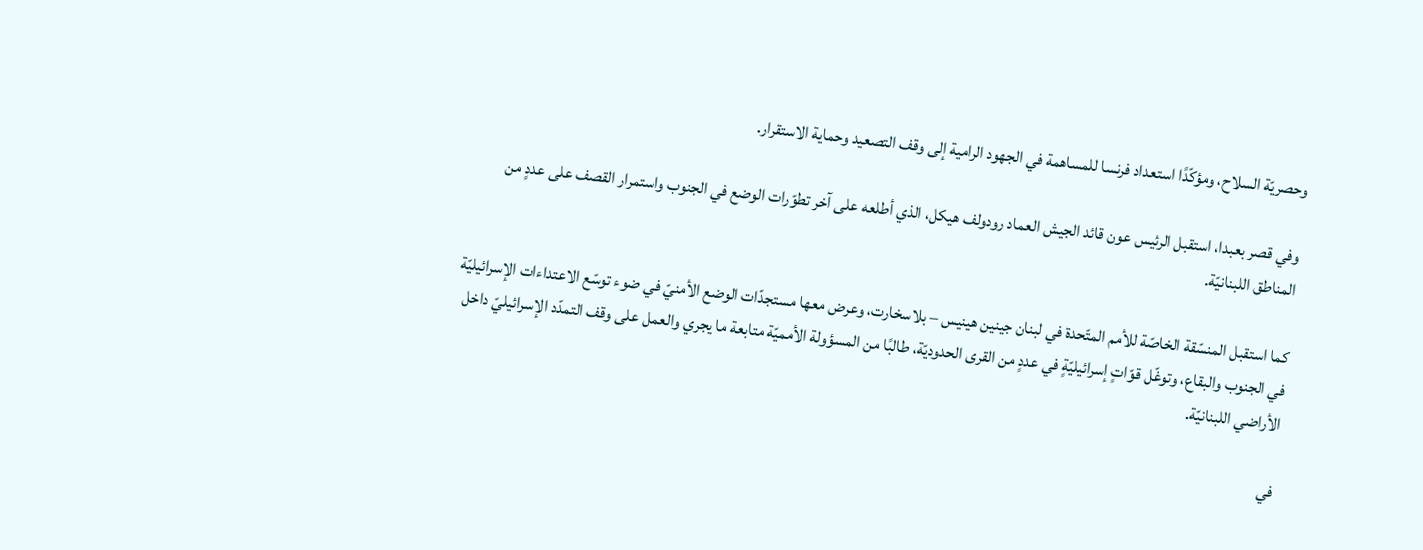وحصريّة السلاح، ومؤكّدًا استعداد فرنسا للمساهمة في الجهود الرامية إلى وقف التصعيد وحماية الاستقرار.

وفي قصر بعبدا، استقبل الرئيس عون قائد الجيش العماد رودولف هيكل، الذي أطلعه على آخر تطوّرات الوضع في الجنوب واستمرار القصف على عددٍ من المناطق اللبنانيّة.

كما استقبل المنسّقة الخاصّة للأمم المتّحدة في لبنان جينين هينيس – بلاسخارت، وعرض معها مستجدّات الوضع الأمنيّ في ضوء توسّع الاعتداءات الإسرائيليّة في الجنوب والبقاع، وتوغّل قوّاتٍ إسرائيليّةٍ في عددٍ من القرى الحدوديّة، طالبًا من المسؤولة الأمميّة متابعة ما يجري والعمل على وقف التمدّد الإسرائيليّ داخل الأراضي اللبنانيّة.

في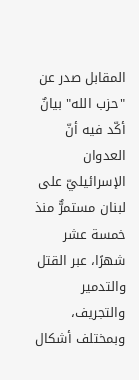المقابل صدر عن "حزب الله" بيانٌ أكّد فيه أنّ العدوان الإسرائيليّ على لبنان مستمرٌّ منذ خمسة عشر شهرًا، عبر القتل والتدمير والتجريف، وبمختلف أشكال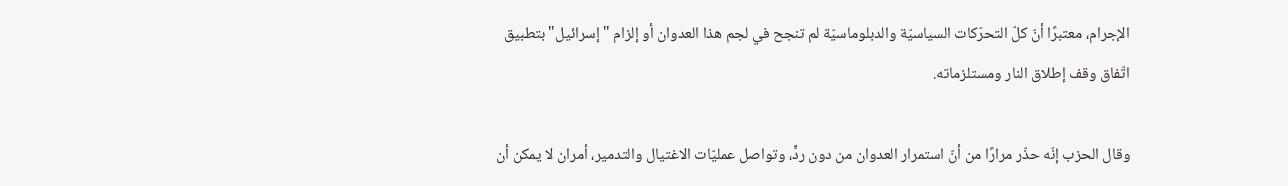الإجرام، معتبرًا أنّ كلّ التحرّكات السياسيّة والدبلوماسيّة لم تنجح في لجم هذا العدوان أو إلزام "إسرائيل" بتطبيق اتّفاق وقف إطلاق النار ومستلزماته.

وقال الحزب إنّه حذّر مرارًا من أنّ استمرار العدوان من دون ردٍّ، وتواصل عمليّات الاغتيال والتدمير، أمران لا يمكن أن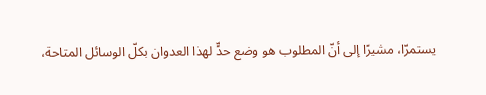يستمرّا، مشيرًا إلى أنّ المطلوب هو وضع حدٍّ لهذا العدوان بكلّ الوسائل المتاحة،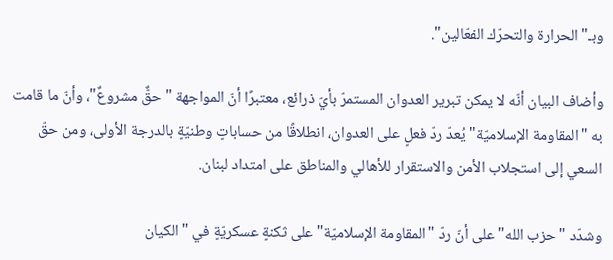وبـ"الحرارة والتحرّك الفعّالين".

وأضاف البيان أنّه لا يمكن تبرير العدوان المستمرّ بأيّ ذرائع، معتبرًا أنّ المواجهة "حقٌّ مشروعٌ"، وأنّ ما قامت به "المقاومة الإسلاميّة" يُعدّ ردّ فعلٍ على العدوان، انطلاقًا من حساباتٍ وطنيّةٍ بالدرجة الأولى، ومن حقّ السعي إلى استجلاب الأمن والاستقرار للأهالي والمناطق على امتداد لبنان.

وشدّد "حزب الله" على أنّ ردّ "المقاومة الإسلاميّة" على ثكنةٍ عسكريّةٍ في "الكيان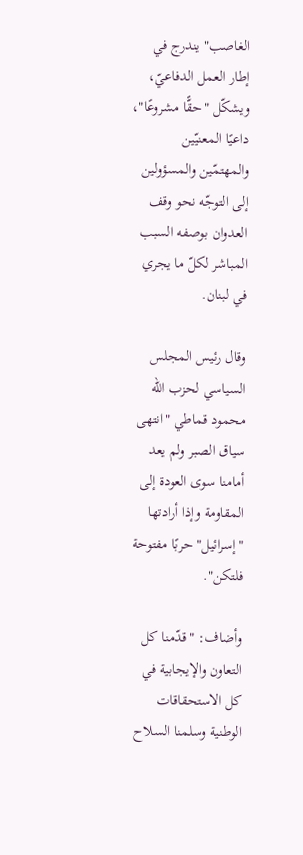الغاصب" يندرج في إطار العمل الدفاعيّ، ويشكّل "حقًّا مشروعًا"، داعيًا المعنيّين والمهتمّين والمسؤولين إلى التوجّه نحو وقف العدوان بوصفه السبب المباشر لكلّ ما يجري في لبنان.

وقال رئيس المجلس السياسي لحزب الله محمود قماطي "انتهى سياق الصبر ولم يعد أمامنا سوى العودة إلى المقاومة وإذا أرادتها "إسرائيل" حربًا مفتوحة فلتكن".

وأضاف: "قدّمنا كل التعاون والإيجابية في كل الاستحقاقات الوطنية وسلمنا السلاح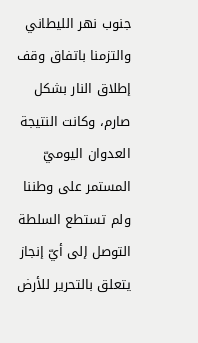جنوب نهر الليطاني والتزمنا باتفاق وقف إطلاق النار بشكل صارم، وكانت النتيجة العدوان اليوميّ المستمر على وطننا ولم تستطع السلطة التوصل إلى أيّ إنجاز يتعلق بالتحرير للأرض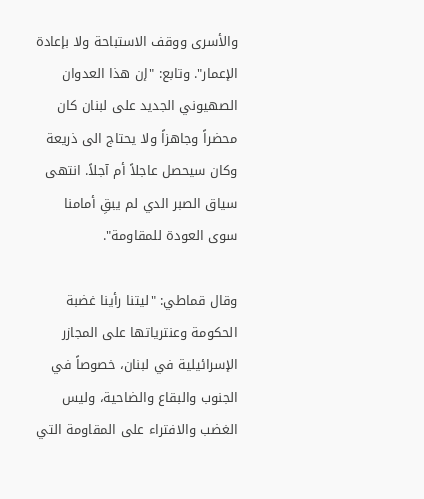والأسرى ووقف الاستباحة ولا بإعادة الإعمار". وتابع: "إن هذا العدوان الصهيوني الجديد على لبنان كان محضراً وجاهزاً ولا يحتاج الى ذريعة وكان سيحصل عاجلاً أم آجلاً. انتهى سياق الصبر الدي لم يبقِ أمامنا سوى العودة للمقاومة".

وقال قماطي: "ليتنا رأينا غضبة الحكومة وعنترياتها على المجازر الإسرائيلية في لبنان، خصوصاً في الجنوب والبقاع والضاحية، وليس الغضب والافتراء على المقاومة التي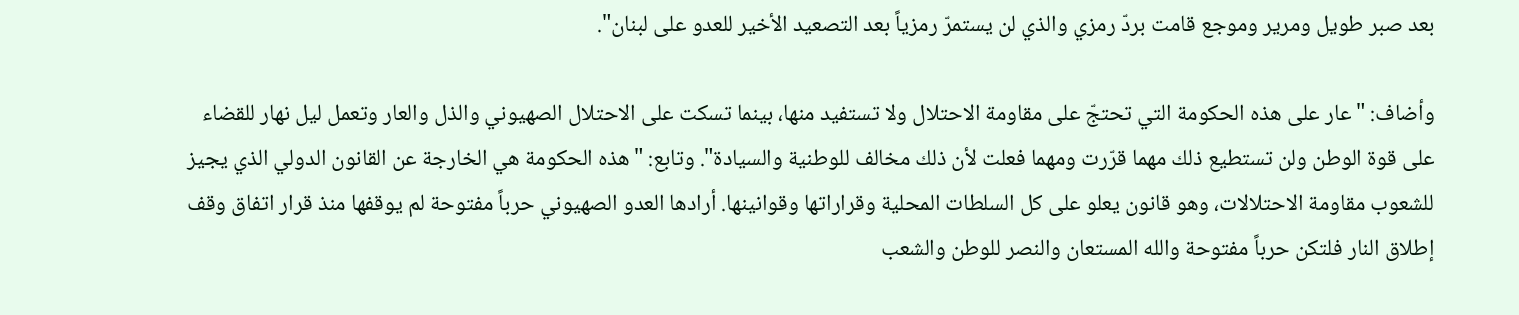بعد صبر طويل ومرير وموجع قامت بردّ رمزي والذي لن يستمرّ رمزياً بعد التصعيد الأخير للعدو على لبنان".

وأضاف: "عار على هذه الحكومة التي تحتجّ على مقاومة الاحتلال ولا تستفيد منها، بينما تسكت على الاحتلال الصهيوني والذل والعار وتعمل ليل نهار للقضاء على قوة الوطن ولن تستطيع ذلك مهما قرّرت ومهما فعلت لأن ذلك مخالف للوطنية والسيادة". وتابع: "هذه الحكومة هي الخارجة عن القانون الدولي الذي يجيز للشعوب مقاومة الاحتلالات، وهو قانون يعلو على كل السلطات المحلية وقراراتها وقوانينها. أرادها العدو الصهيوني حرباً مفتوحة لم يوقفها منذ قرار اتفاق وقف إطلاق النار فلتكن حرباً مفتوحة والله المستعان والنصر للوطن والشعب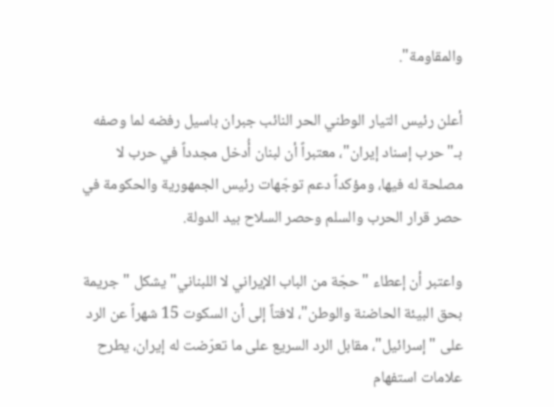والمقاومة".

أعلن رئيس التيار الوطني الحر النائب جبران باسيل رفضه لما وصفه بـ"حرب إسناد إيران"، معتبراً أن لبنان أُدخل مجدداً في حرب لا مصلحة له فيها، ومؤكداً دعم توجّهات رئيس الجمهورية والحكومة في حصر قرار الحرب والسلم وحصر السلاح بيد الدولة.

واعتبر أن إعطاء "حجّة من الباب الإيراني لا اللبناني" يشكل "جريمة بحق البيئة الحاضنة والوطن"، لافتاً إلى أن السكوت 15 شهراً عن الرد على "إسرائيل"، مقابل الرد السريع على ما تعرّضت له إيران، يطرح علامات استفهام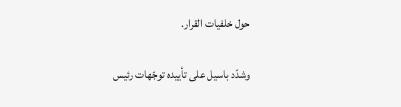حول خلفيات القرار.

وشدّد باسيل على تأييده توجّهات رئيس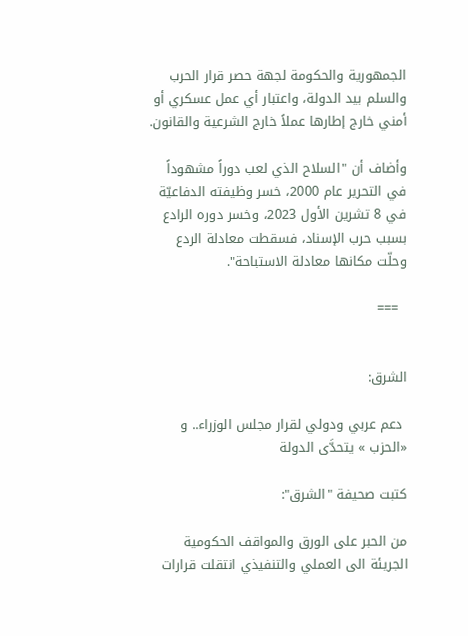الجمهورية والحكومة لجهة حصر قرار الحرب والسلم بيد الدولة، واعتبار أي عمل عسكري أو أمني خارج إطارها عملاً خارج الشرعية والقانون.

وأضاف أن "السلاح الذي لعب دوراً مشهوداً في التحرير عام 2000، خسر وظيفته الدفاعيّة في 8 تشرين الأول 2023، وخسر دوره الرادع بسبب حرب الإسناد، فسقطت معادلة الردع وحلّت مكانها معادلة الاستباحة".

  ===


الشرق:

 دعم عربي ودولي لقرار مجلس الوزراء.. و «الحزب » يتحدَّى الدولة

كتبت صحيفة "الشرق":

من الحبر على الورق والمواقف الحكومية الجريئة الى العملي والتنفيذي انتقلت قرارات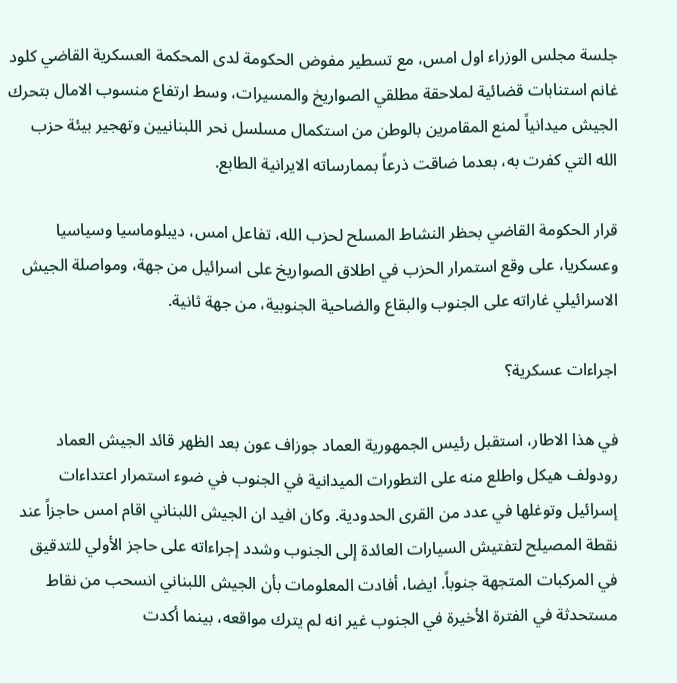جلسة مجلس الوزراء اول امس، مع تسطير مفوض الحكومة لدى المحكمة العسكرية القاضي كلود غانم استنابات قضائية لملاحقة مطلقي الصواريخ والمسيرات، وسط ارتفاع منسوب الامال بتحرك الجيش ميدانياً لمنع المقامرين بالوطن من استكمال مسلسل نحر اللبنانيين وتهجير بيئة حزب الله التي كفرت به، بعدما ضاقت ذرعاً بممارساته الايرانية الطابع.

قرار الحكومة القاضي بحظر النشاط المسلح لحزب الله، تفاعل امس، ديبلوماسيا وسياسيا وعسكريا، على وقع استمرار الحزب في اطلاق الصواريخ على اسرائيل من جهة، ومواصلة الجيش الاسرائيلي غاراته على الجنوب والبقاع والضاحية الجنوبية، من جهة ثانية.

اجراءات عسكرية؟

في هذا الاطار، استقبل رئيس الجمهورية العماد جوزاف عون بعد الظهر قائد الجيش العماد رودولف هيكل واطلع منه على التطورات الميدانية في الجنوب في ضوء استمرار اعتداءات إسرائيل وتوغلها في عدد من القرى الحدودية. وكان افيد ان الجيش اللبناني اقام امس حاجزاً عند نقطة المصيلح لتفتيش السيارات العائدة إلى الجنوب وشدد إجراءاته على حاجز الأولي للتدقيق في المركبات المتجهة جنوباً. ايضا، أفادت المعلومات بأن الجيش اللبناني انسحب من نقاط مستحدثة في الفترة الأخيرة في الجنوب غير انه لم يترك مواقعه، بينما أكدت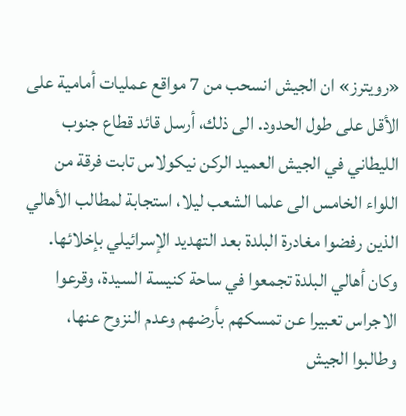«رويترز» ان الجيش انسحب من 7 مواقع عمليات أمامية على الأقل على طول الحدود. الى ذلك، أرسل قائد قطاع جنوب الليطاني في الجيش العميد الركن نيكولاس تابت فرقة من اللواء الخامس الى علما الشعب ليلا، استجابة لمطالب الأهالي الذين رفضوا مغادرة البلدة بعد التهديد الإسرائيلي بإخلائها. وكان أهالي البلدة تجمعوا في ساحة كنيسة السيدة، وقرعوا الاجراس تعبيرا عن تمسكهم بأرضهم وعدم النزوح عنها، وطالبوا الجيش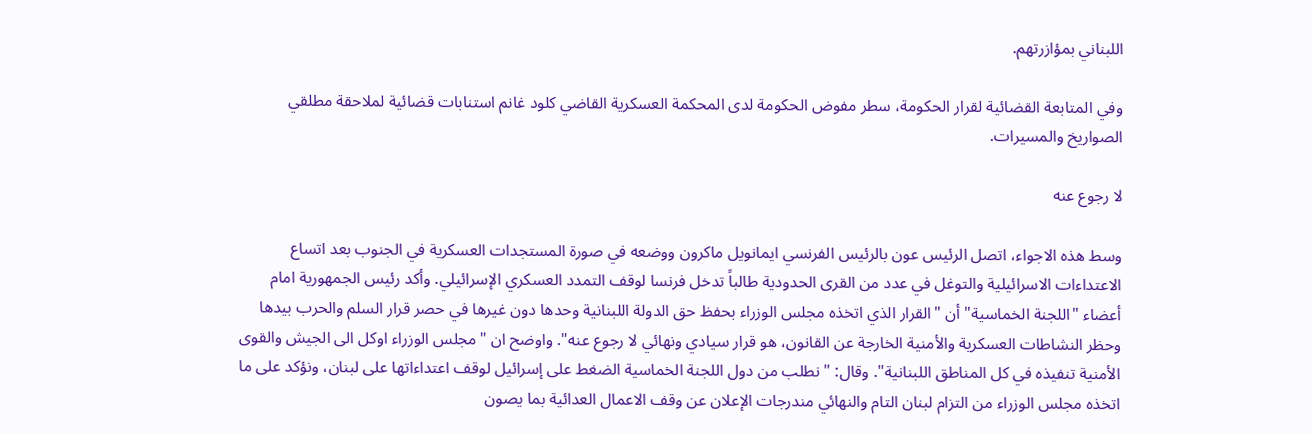اللبناني بمؤازرتهم.

وفي المتابعة القضائية لقرار الحكومة، سطر مفوض الحكومة لدى المحكمة العسكرية القاضي كلود غانم استنابات قضائية لملاحقة مطلقي الصواريخ والمسيرات.

لا رجوع عنه

وسط هذه الاجواء، اتصل الرئيس عون بالرئيس الفرنسي ايمانويل ماكرون ووضعه في صورة المستجدات العسكرية في الجنوب بعد اتساع الاعتداءات الاسرائيلية والتوغل في عدد من القرى الحدودية طالباً تدخل فرنسا لوقف التمدد العسكري الإسرائيلي. وأكد رئيس الجمهورية امام أعضاء "اللجنة الخماسية" أن "القرار الذي اتخذه مجلس الوزراء بحفظ حق الدولة اللبنانية وحدها دون غيرها في حصر قرار السلم والحرب بيدها وحظر النشاطات العسكرية والأمنية الخارجة عن القانون، هو قرار سيادي ونهائي لا رجوع عنه". واوضح ان "مجلس الوزراء اوكل الى الجيش والقوى الأمنية تنفيذه في كل المناطق اللبنانية". وقال: "نطلب من دول اللجنة الخماسية الضغط على إسرائيل لوقف اعتداءاتها على لبنان، ونؤكد على ما اتخذه مجلس الوزراء من التزام لبنان التام والنهائي مندرجات الإعلان عن وقف الاعمال العدائية بما يصون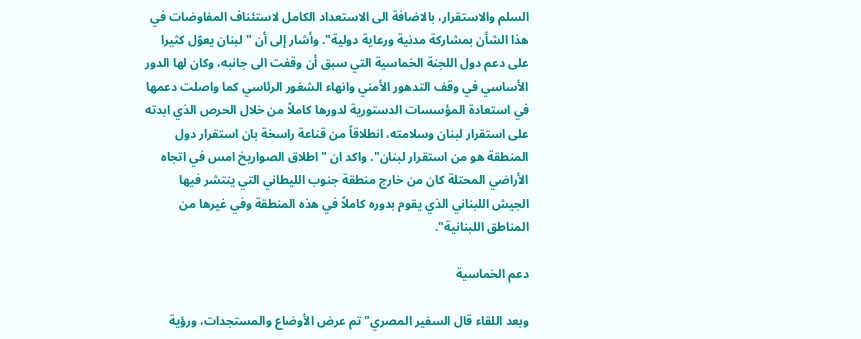السلم والاستقرار، بالاضافة الى الاستعداد الكامل لاستئناف المفاوضات في هذا الشأن بمشاركة مدنية ورعاية دولية". وأشار إلى أن "لبنان يعوّل كثيرا على دعم دول اللجنة الخماسية التي سبق أن وقفت الى جانبه، وكان لها الدور الأساسي في وقف التدهور الأمني وانهاء الشغور الرئاسي كما واصلت دعمها في استعادة المؤسسات الدستورية لدورها كاملاً من خلال الحرص الذي ابدته على استقرار لبنان وسلامته، انطلاقاً من قناعة راسخة بان استقرار دول المنطقة هو من استقرار لبنان". واكد ان "اطلاق الصواريخ امس في اتجاه الأراضي المحتلة كان من خارج منطقة جنوب الليطاني التي ينتشر فيها الجيش اللبناني الذي يقوم بدوره كاملاً في هذه المنطقة وفي غيرها من المناطق اللبنانية".

دعم الخماسية

وبعد اللقاء قال السفير المصري"تم عرض الأوضاع والمستجدات، ورؤية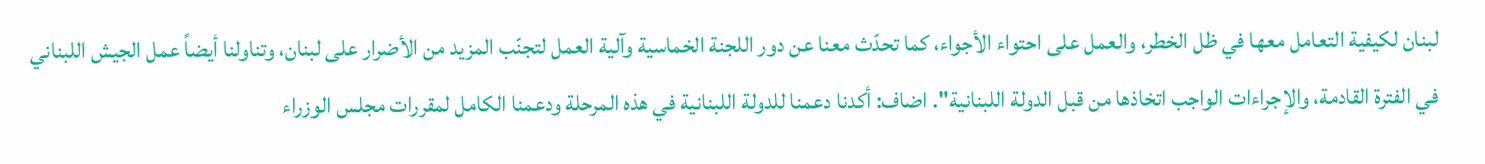لبنان لكيفية التعامل معها في ظل الخطر، والعمل على احتواء الأجواء، كما تحدّث معنا عن دور اللجنة الخماسية وآلية العمل لتجنّب المزيد من الأضرار على لبنان، وتناولنا أيضاً عمل الجيش اللبناني في الفترة القادمة، والإجراءات الواجب اتخاذها من قبل الدولة اللبنانية". اضاف: أكدنا دعمنا للدولة اللبنانية في هذه المرحلة ودعمنا الكامل لمقررات مجلس الوزراء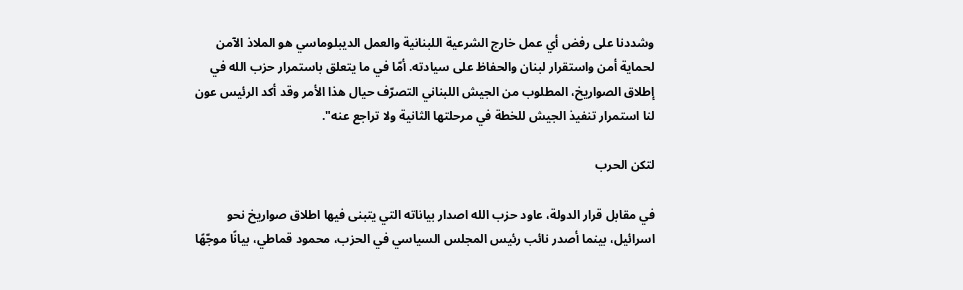وشددنا على رفض أي عمل خارج الشرعية اللبنانية والعمل الديبلوماسي هو الملاذ الآمن لحماية أمن واستقرار لبنان والحفاظ على سيادته. أمّا في ما يتعلق باستمرار حزب الله في إطلاق الصواريخ، المطلوب من الجيش اللبناني التصرّف حيال هذا الأمر وقد أكد الرئيس عون لنا استمرار تنفيذ الجيش للخطة في مرحلتها الثانية ولا تراجع عنه".

لتكن الحرب

في مقابل قرار الدولة، عاود حزب الله اصدار بياناته التي يتبنى فيها اطلاق صواريخ نحو اسرائيل، بينما أصدر نائب رئيس المجلس السياسي في الحزب، محمود قماطي، بيانًا موجّهًا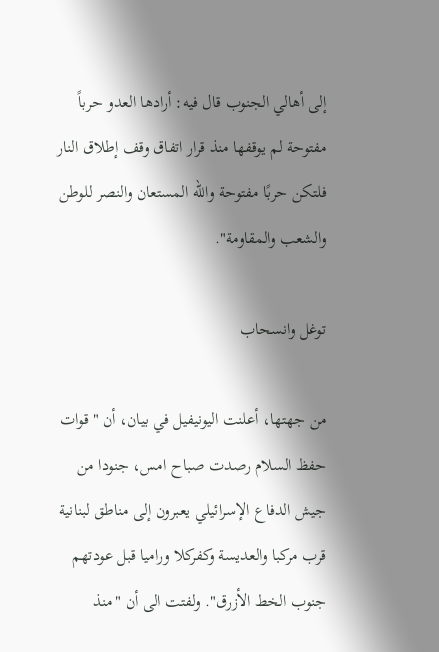إلى أهالي الجنوب قال فيه: أرادها العدو حرباً مفتوحة لم يوقفها منذ قرار اتفاق وقف إطلاق النار فلتكن حربًا مفتوحة والله المستعان والنصر للوطن والشعب والمقاومة".

توغل وانسحاب

من جهتها، أعلنت اليونيفيل في بيان، أن "قوات حفظ السلام رصدت صباح امس، جنودا من جيش الدفاع الإسرائيلي يعبرون إلى مناطق لبنانية قرب مركبا والعديسة وكفركلا وراميا قبل عودتهم جنوب الخط الأزرق". ولفتت الى أن "منذ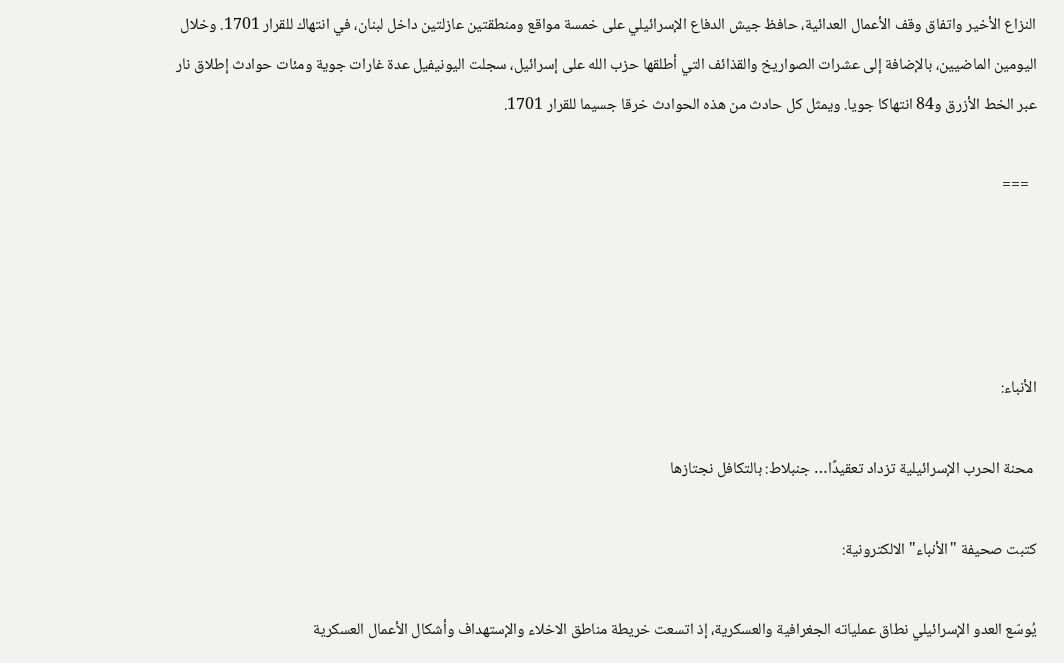النزاع الأخير واتفاق وقف الأعمال العدائية، حافظ جيش الدفاع الإسرائيلي على خمسة مواقع ومنطقتين عازلتين داخل لبنان، في انتهاك للقرار 1701. وخلال اليومين الماضيين، بالإضافة إلى عشرات الصواريخ والقذائف التي أطلقها حزب الله على إسرائيل، سجلت اليونيفيل عدة غارات جوية ومئات حوادث إطلاق نار عبر الخط الأزرق و84 انتهاكا جويا. ويمثل كل حادث من هذه الحوادث خرقا جسيما للقرار 1701.

  ===




الأنباء:

 محنة الحرب الإسرائيلية تزداد تعقيدًا… جنبلاط: بالتكافل نجتازها

كتبت صحيفة "الأنباء" الالكترونية:

يُوسّع العدو الإسرائيلي نطاق عملياته الجغرافية والعسكرية، إذ اتسعت خريطة مناطق الاخلاء والإستهداف وأشكال الأعمال العسكرية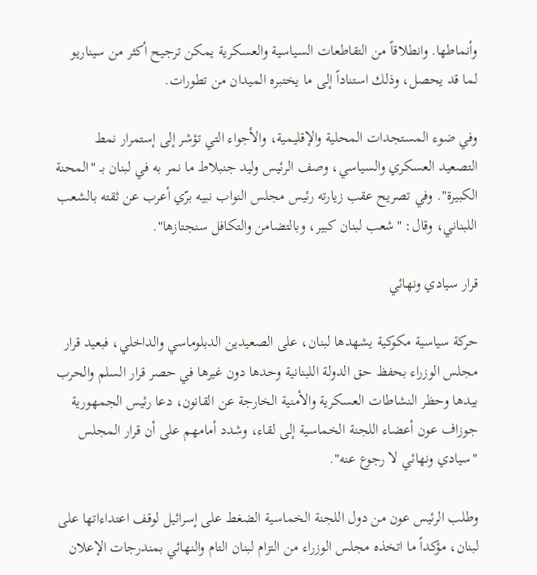وأنماطها. وانطلاقاً من التقاطعات السياسية والعسكرية يمكن ترجيح أكثر من سيناريو لما قد يحصل، وذلك استناداً إلى ما يختبره الميدان من تطورات.

وفي ضوء المستجدات المحلية والإقليمية، والأجواء التي تؤشر إلى إستمرار نمط التصعيد العسكري والسياسي، وصف الرئيس وليد جنبلاط ما نمر به في لبنان بـ "المحنة الكبيرة". وفي تصريح عقب زيارته رئيس مجلس النواب نبيه برّي أعرب عن ثقته بالشعب اللبناني، وقال: "شعب لبنان كبير، وبالتضامن والتكافل سنجتازها".

قرار سيادي ونهائي

حركة سياسية مكوكية يشهدها لبنان، على الصعيدين الدبلوماسي والداخلي، فبعيد قرار مجلس الوزراء بحفظ حق الدولة اللبنانية وحدها دون غيرها في حصر قرار السلم والحرب بيدها وحظر النشاطات العسكرية والأمنية الخارجة عن القانون، دعا رئيس الجمهورية جوزاف عون أعضاء اللجنة الخماسية إلى لقاء، وشدد أمامهم على أن قرار المجلس "سيادي ونهائي لا رجوع عنه".

وطلب الرئيس عون من دول اللجنة الخماسية الضغط على إسرائيل لوقف اعتداءاتها على لبنان، مؤكداً ما اتخذه مجلس الوزراء من التزام لبنان التام والنهائي بمندرجات الإعلان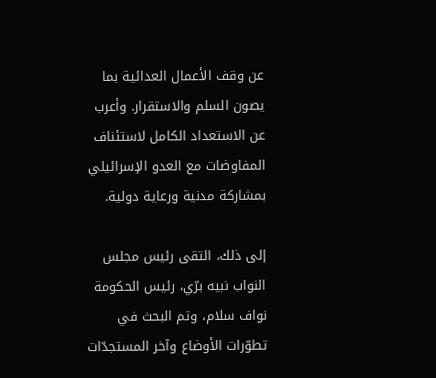عن وقف الأعمال العدائية بما يصون السلم والاستقرار. وأعرب عن الاستعداد الكامل لاستئناف المفاوضات مع العدو الإسرائيلي بمشاركة مدنية ورعاية دولية.

إلى ذلك، التقى رئيس مجلس النواب نبيه برّي، رئيس الحكومة نواف سلام، وتم البحث في تطوّرات الأوضاع وآخر المستجدّات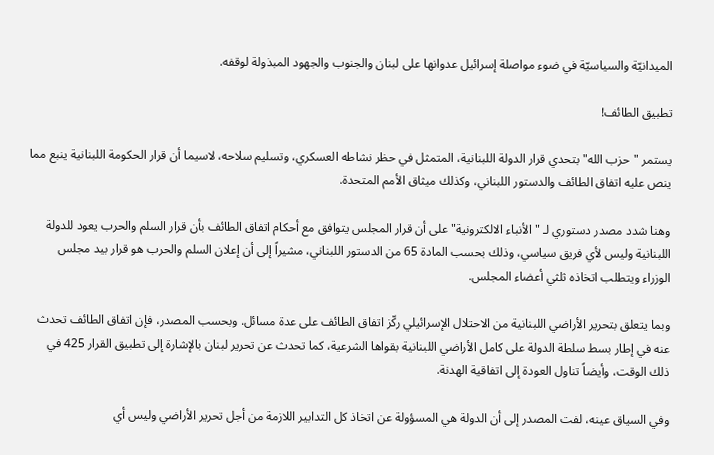الميدانيّة والسياسيّة في ضوء مواصلة إسرائيل عدوانها على لبنان والجنوب والجهود المبذولة لوقفه.

تطبيق الطائف!

يستمر "حزب الله" بتحدي قرار الدولة اللبنانية، المتمثل في حظر نشاطه العسكري، وتسليم سلاحه، لاسيما أن قرار الحكومة اللبنانية ينبع مما ينص عليه اتفاق الطائف والدستور اللبناني، وكذلك ميثاق الأمم المتحدة.

وهنا شدد مصدر دستوري لـ "الأنباء الالكترونية" على أن قرار المجلس يتوافق مع أحكام اتفاق الطائف بأن قرار السلم والحرب يعود للدولة اللبنانية وليس لأي فريق سياسي، وذلك بحسب المادة 65 من الدستور اللبناني، مشيراً إلى أن إعلان السلم والحرب هو قرار بيد مجلس الوزراء ويتطلب اتخاذه ثلثي أعضاء المجلس.

وبما يتعلق بتحرير الأراضي اللبنانية من الاحتلال الإسرائيلي ركّز اتفاق الطائف على عدة مسائل. وبحسب المصدر، فإن اتفاق الطائف تحدث عنه في إطار بسط سلطة الدولة على كامل الأراضي اللبنانية بقواها الشرعية، كما تحدث عن تحرير لبنان بالإشارة إلى تطبيق القرار 425 في ذلك الوقت، وأيضاً تناول العودة إلى اتفاقية الهدنة.

وفي السياق عينه، لفت المصدر إلى أن الدولة هي المسؤولة عن اتخاذ كل التدابير اللازمة من أجل تحرير الأراضي وليس أي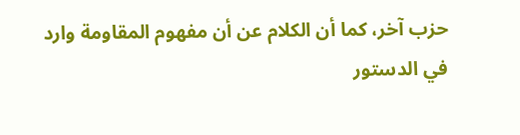حزب آخر، كما أن الكلام عن أن مفهوم المقاومة وارد في الدستور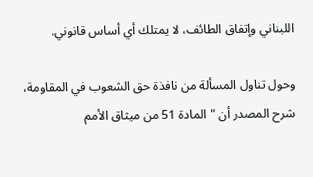اللبناني وإتفاق الطائف، لا يمتلك أي أساس قانوني.

وحول تناول المسألة من نافذة حق الشعوب في المقاومة، شرح المصدر أن "المادة 51 من ميثاق الأمم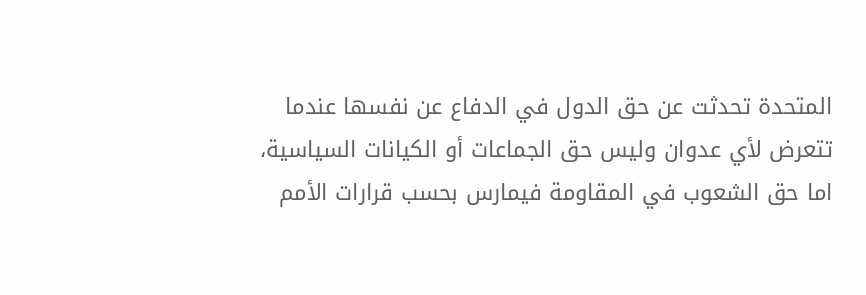المتحدة تحدثت عن حق الدول في الدفاع عن نفسها عندما تتعرض لأي عدوان وليس حق الجماعات أو الكيانات السياسية، اما حق الشعوب في المقاومة فيمارس بحسب قرارات الأمم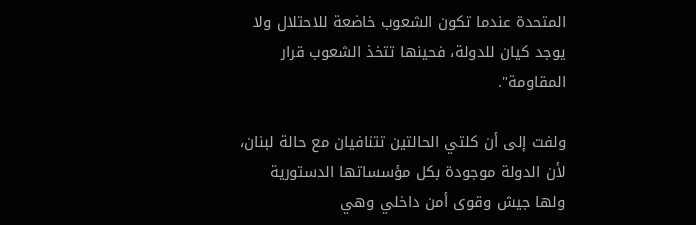المتحدة عندما تكون الشعوب خاضعة للاحتلال ولا يوجد كيان للدولة، فحينها تتخذ الشعوب قرار المقاومة".

ولفت إلى أن كلتي الحالتين تتنافيان مع حالة لبنان، لأن الدولة موجودة بكل مؤسساتها الدستورية ولها جيش وقوى أمن داخلي وهي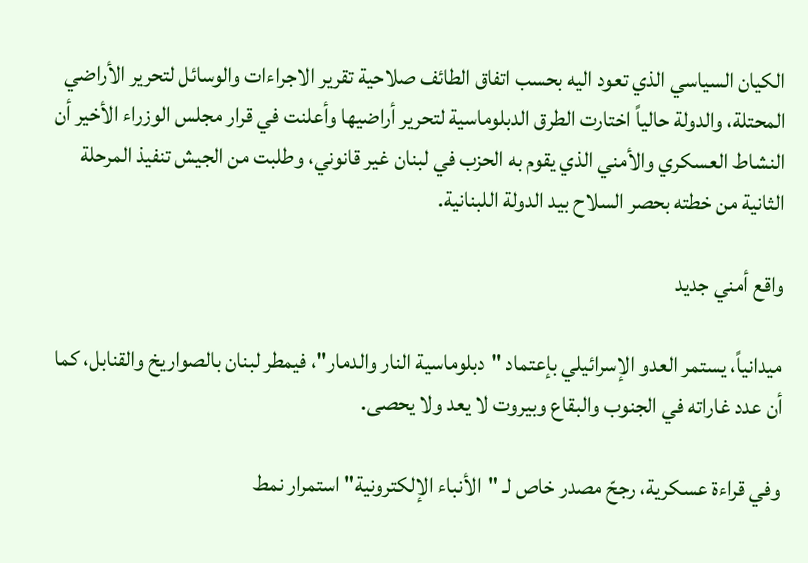الكيان السياسي الذي تعود اليه بحسب اتفاق الطائف صلاحية تقرير الاجراءات والوسائل لتحرير الأراضي المحتلة، والدولة حالياً اختارت الطرق الدبلوماسية لتحرير أراضيها وأعلنت في قرار مجلس الوزراء الأخير أن النشاط العسكري والأمني الذي يقوم به الحزب في لبنان غير قانوني، وطلبت من الجيش تنفيذ المرحلة الثانية من خطته بحصر السلاح بيد الدولة اللبنانية.

واقع أمني جديد

ميدانياً، يستمر العدو الإسرائيلي بإعتماد "دبلوماسية النار والدمار"، فيمطر لبنان بالصواريخ والقنابل، كما أن عدد غاراته في الجنوب والبقاع وبيروت لا يعد ولا يحصى.

وفي قراءة عسكرية، رجحّ مصدر خاص لـ "الأنباء الإلكترونية" استمرار نمط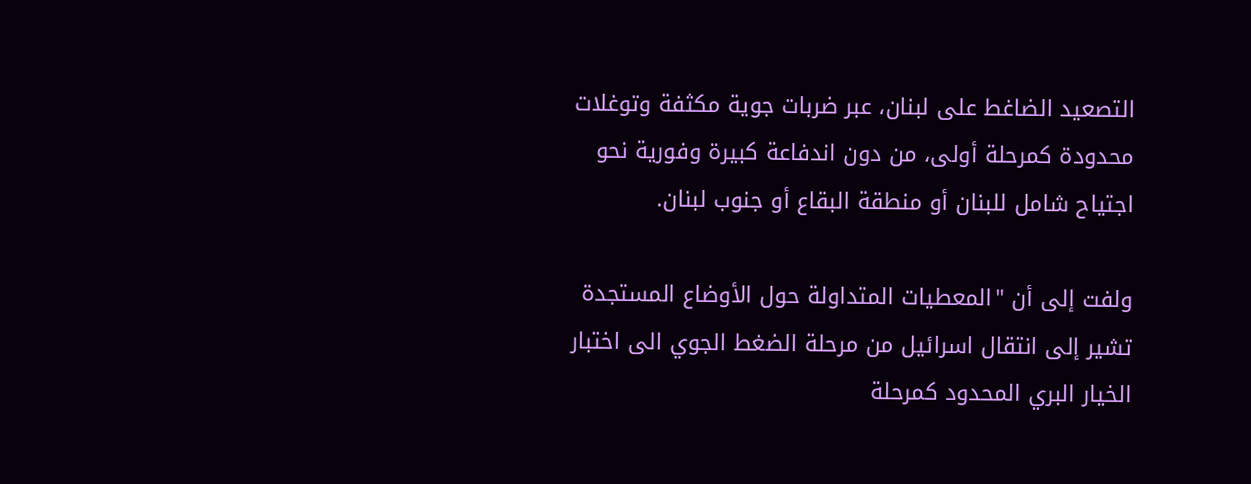التصعيد الضاغط على لبنان، عبر ضربات جوية مكثفة وتوغلات محدودة كمرحلة أولى، من دون اندفاعة كبيرة وفورية نحو اجتياح شامل للبنان أو منطقة البقاع أو جنوب لبنان.

ولفت إلى أن "المعطيات المتداولة حول الأوضاع المستجدة تشير إلى انتقال اسرائيل من مرحلة الضغط الجوي الى اختبار الخيار البري المحدود كمرحلة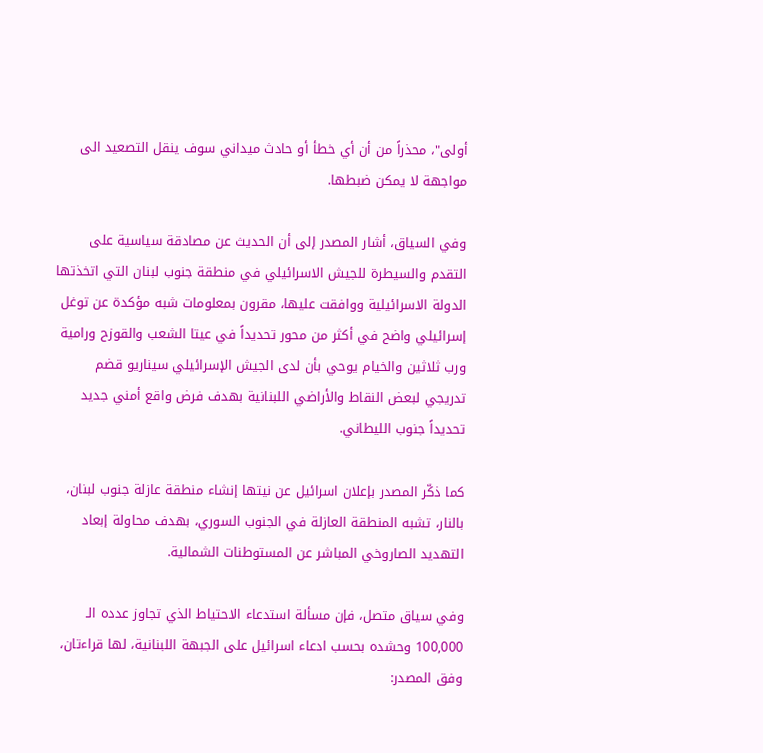أولى"، محذراً من أن أي خطأ أو حادث ميداني سوف ينقل التصعيد الى مواجهة لا يمكن ضبطها.

وفي السياق، أشار المصدر إلى أن الحديث عن مصادقة سياسية على التقدم والسيطرة للجيش الاسرائيلي في منطقة جنوب لبنان التي اتخذتها الدولة الاسرائيلية ووافقت عليها، مقرون بمعلومات شبه مؤكدة عن توغل إسرائيلي واضح في أكثر من محور تحديداً في عيتا الشعب والقوزح ورامية ورب ثلاثين والخيام يوحي بأن لدى الجيش الإسرائيلي سيناريو قضم تدريجي لبعض النقاط والأراضي اللبنانية بهدف فرض واقع أمني جديد تحديداً جنوب الليطاني.

كما ذكّر المصدر بإعلان اسرائيل عن نيتها إنشاء منطقة عازلة جنوب لبنان، بالنار، تشبه المنطقة العازلة في الجنوب السوري، بهدف محاولة إبعاد التهديد الصاروخي المباشر عن المستوطنات الشمالية.

وفي سياق متصل، فإن مسألة استدعاء الاحتياط الذي تجاوز عدده الـ 100,000 وحشده بحسب ادعاء اسرائيل على الجبهة اللبنانية، لها قراءتان، وفق المصدر: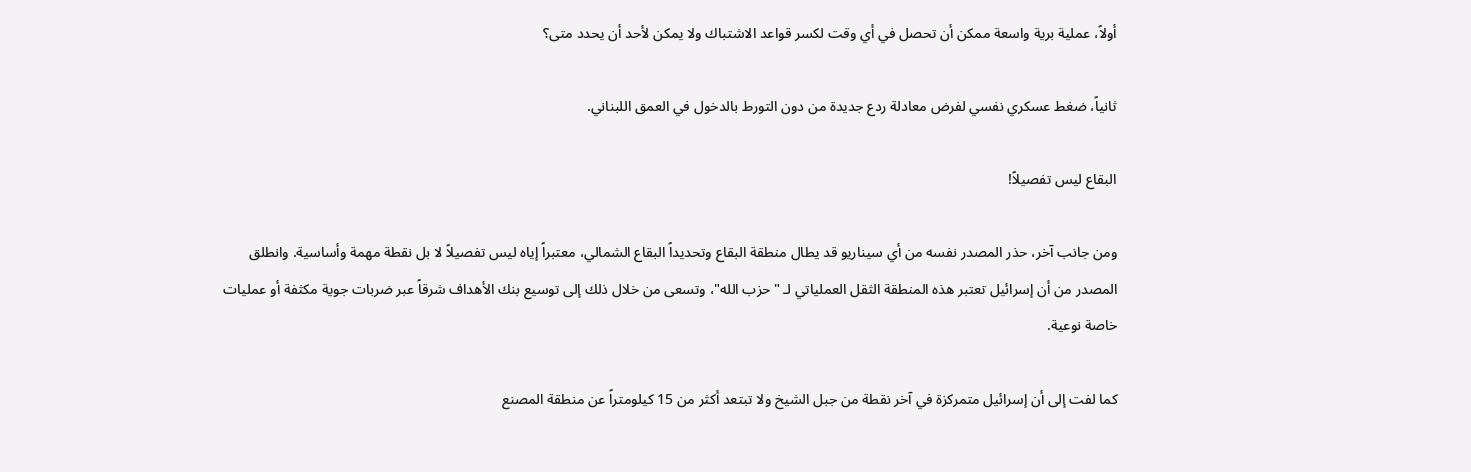أولاً، عملية برية واسعة ممكن أن تحصل في أي وقت لكسر قواعد الاشتباك ولا يمكن لأحد أن يحدد متى؟

ثانياً، ضغط عسكري نفسي لفرض معادلة ردع جديدة من دون التورط بالدخول في العمق اللبناني.

البقاع ليس تفصيلاً!

ومن جانب آخر، حذر المصدر نفسه من أي سيناريو قد يطال منطقة البقاع وتحديداً البقاع الشمالي، معتبراً إياه ليس تفصيلاً لا بل نقطة مهمة وأساسية. وانطلق المصدر من أن إسرائيل تعتبر هذه المنطقة الثقل العملياتي لـ "حزب الله"، وتسعى من خلال ذلك إلى توسيع بنك الأهداف شرقاً عبر ضربات جوية مكثفة أو عمليات خاصة نوعية.

كما لفت إلى أن إسرائيل متمركزة في آخر نقطة من جبل الشيخ ولا تبتعد أكثر من 15 كيلومتراً عن منطقة المصنع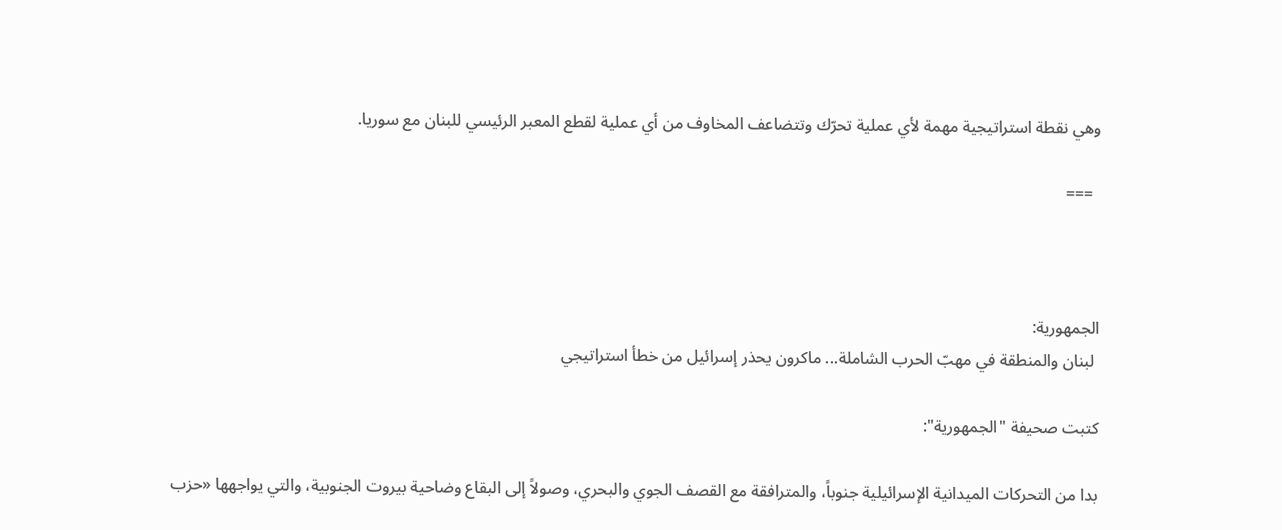وهي نقطة استراتيجية مهمة لأي عملية تحرّك وتتضاعف المخاوف من أي عملية لقطع المعبر الرئيسي للبنان مع سوريا.

  ===



الجمهورية:
 لبنان والمنطقة في مهبّ الحرب الشاملة... ماكرون يحذر إسرائيل من خطأ استراتيجي

كتبت صحيفة "الجمهورية":

بدا من التحركات الميدانية الإسرائيلية جنوباً، والمترافقة مع القصف الجوي والبحري، وصولاً إلى البقاع وضاحية بيروت الجنوبية، والتي يواجهها «حزب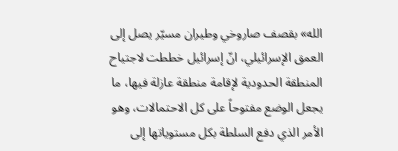الله» بقصف صاروخي وطيران مسيّر يصل إلى العمق الإسرائيلي، انّ إسرائيل خططت لاجتياح المنطقة الحدودية لإقامة منطقة عازلة فيها، ما يجعل الوضع مفتوحاً على كل الاحتمالات، وهو الأمر الذي دفع السلطة بكل مستوياتها إلى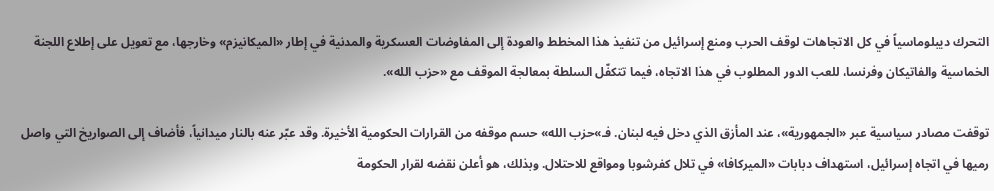التحرك ديبلوماسياً في كل الاتجاهات لوقف الحرب ومنع إسرائيل من تنفيذ هذا المخطط والعودة إلى المفاوضات العسكرية والمدنية في إطار «الميكانيزم» وخارجها، مع تعويل على إطلاع اللجنة الخماسية والفاتيكان وفرنسا، للعب الدور المطلوب في هذا الاتجاه، فيما تتكفّل السلطة بمعالجة الموقف مع «حزب الله».

توقفت مصادر سياسية عبر «الجمهورية»، عند المأزق الذي دخل فيه لبنان. فـ»حزب الله» حسم موقفه من القرارات الحكومية الأخيرة. وقد عبّر عنه بالنار ميدانياً، فأضاف إلى الصواريخ التي واصل رميها في اتجاه إسرائيل، استهداف دبابات «الميركافا» في تلال كفرشوبا ومواقع للاحتلال. وبذلك، هو أعلن نقضه لقرار الحكومة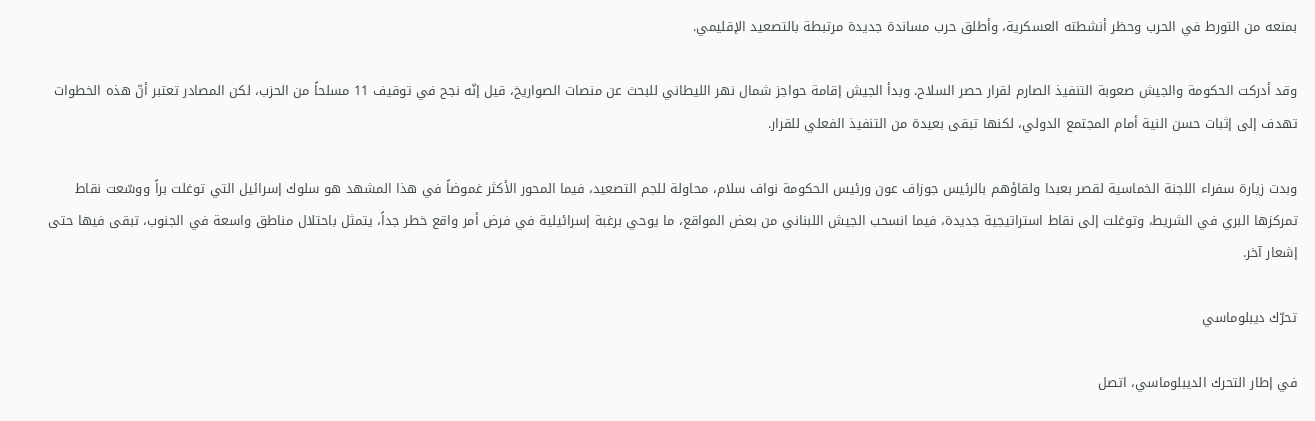بمنعه من التورط في الحرب وحظر أنشطته العسكرية، وأطلق حرب مساندة جديدة مرتبطة بالتصعيد الإقليمي.

وقد أدركت الحكومة والجيش صعوبة التنفيذ الصارم لقرار حصر السلاح. وبدأ الجيش إقامة حواجز شمال نهر الليطاني للبحث عن منصات الصواريخ، قيل إنّه نجح في توقيف 11 مسلحاً من الحزب، لكن المصادر تعتبر أنّ هذه الخطوات تهدف إلى إثبات حسن النية أمام المجتمع الدولي، لكنها تبقى بعيدة من التنفيذ الفعلي للقرار.

وبدت زيارة سفراء اللجنة الخماسية لقصر بعبدا ولقاؤهم بالرئيس جوزاف عون ورئيس الحكومة نواف سلام، محاولة للجم التصعيد، فيما المحور الأكثر غموضاً في هذا المشهد هو سلوك إسرائيل التي توغلت براً ووسّعت نقاط تمركزها البري في الشريط، وتوغلت إلى نقاط استراتيجية جديدة، فيما انسحب الجيش اللبناني من بعض المواقع، ما يوحي برغبة إسرائيلية في فرض أمر واقع خطر جداً، يتمثل باحتلال مناطق واسعة في الجنوب، تبقى فيها حتى إشعار آخر.

تحرّك ديبلوماسي

في إطار التحرك الديبلوماسي، اتصل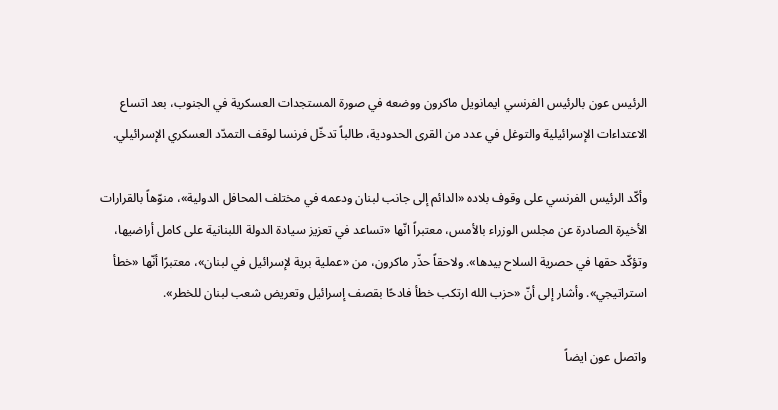الرئيس عون بالرئيس الفرنسي ايمانويل ماكرون ووضعه في صورة المستجدات العسكرية في الجنوب، بعد اتساع الاعتداءات الإسرائيلية والتوغل في عدد من القرى الحدودية، طالباً تدخّل فرنسا لوقف التمدّد العسكري الإسرائيلي.

وأكّد الرئيس الفرنسي على وقوف بلاده «الدائم إلى جانب لبنان ودعمه في مختلف المحافل الدولية»، منوّهاً بالقرارات الأخيرة الصادرة عن مجلس الوزراء بالأمس، معتبراً انّها «تساعد في تعزيز سيادة الدولة اللبنانية على كامل أراضيها، وتؤكّد حقها في حصرية السلاح بيدها». ولاحقاً حذّر ماكرون، من «عملية برية لإسرائيل في لبنان»، معتبرًا أنّها «خطأ استراتيجي». وأشار إلى أنّ «حزب الله ارتكب خطأ فادحًا بقصف إسرائيل وتعريض شعب لبنان للخطر».

واتصل عون ايضاً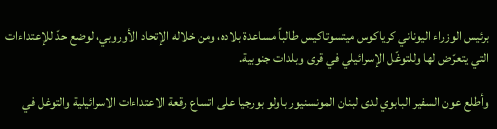برئيس الوزراء اليوناني كرياكوس ميتسوتاكيس طالباً مساعدة بلاده، ومن خلاله الإتحاد الأوروبي، لوضع حدّ للإعتداءات التي يتعرّض لها وللتوغّل الإسرائيلي في قرى وبلدات جنوبية.

وأطلع عون السفير البابوي لدى لبنان المونسنيور باولو بورجيا على اتساع رقعة الاعتداءات الاسرائيلية والتوغل في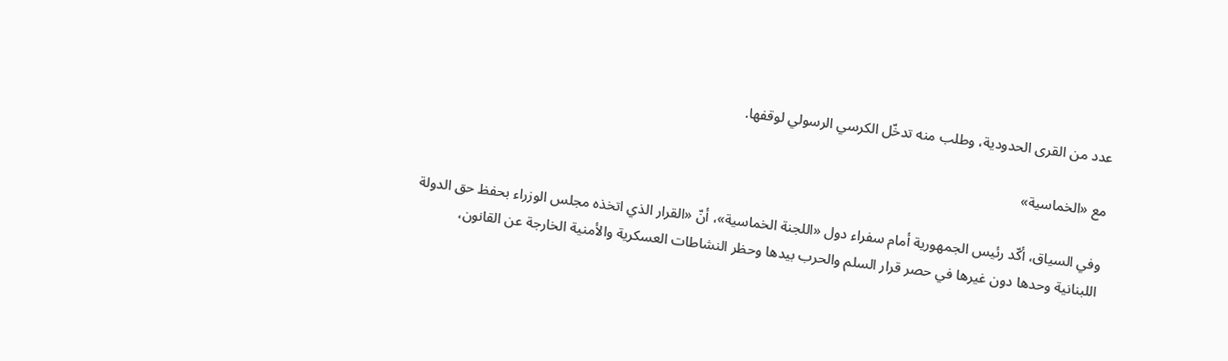عدد من القرى الحدودية، وطلب منه تدخّل الكرسي الرسولي لوقفها.

مع «الخماسية»

وفي السياق، أكّد رئيس الجمهورية أمام سفراء دول «اللجنة الخماسية»، أنّ «القرار الذي اتخذه مجلس الوزراء بحفظ حق الدولة اللبنانية وحدها دون غيرها في حصر قرار السلم والحرب بيدها وحظر النشاطات العسكرية والأمنية الخارجة عن القانون،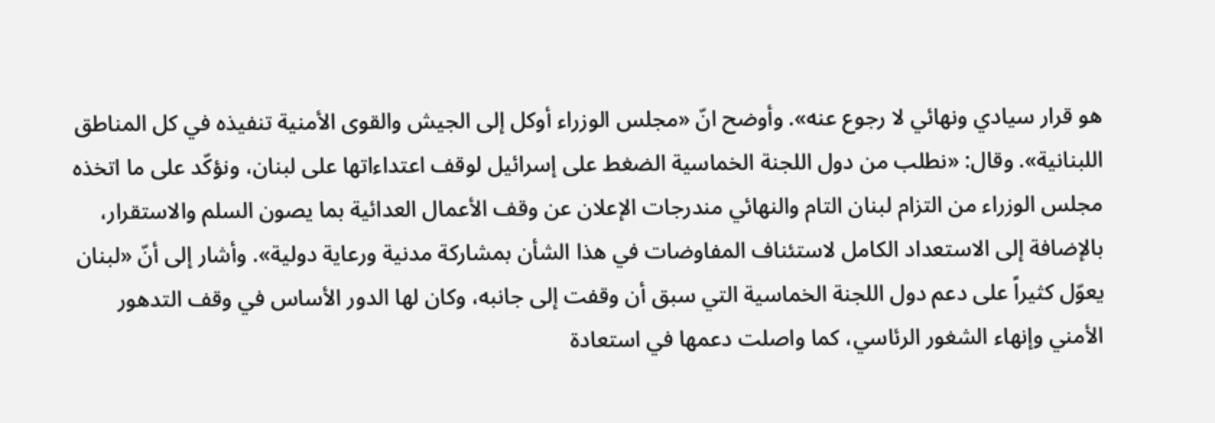هو قرار سيادي ونهائي لا رجوع عنه». وأوضح انّ «مجلس الوزراء أوكل إلى الجيش والقوى الأمنية تنفيذه في كل المناطق اللبنانية». وقال: «نطلب من دول اللجنة الخماسية الضغط على إسرائيل لوقف اعتداءاتها على لبنان، ونؤكّد على ما اتخذه مجلس الوزراء من التزام لبنان التام والنهائي مندرجات الإعلان عن وقف الأعمال العدائية بما يصون السلم والاستقرار، بالإضافة إلى الاستعداد الكامل لاستئناف المفاوضات في هذا الشأن بمشاركة مدنية ورعاية دولية». وأشار إلى أنّ «لبنان يعوّل كثيراً على دعم دول اللجنة الخماسية التي سبق أن وقفت إلى جانبه، وكان لها الدور الأساس في وقف التدهور الأمني وإنهاء الشغور الرئاسي، كما واصلت دعمها في استعادة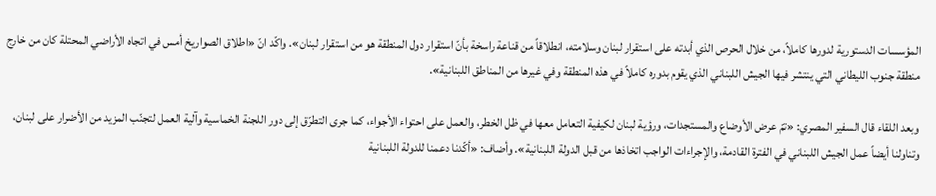المؤسسات الدستورية لدورها كاملاً، من خلال الحرص الذي أبدته على استقرار لبنان وسلامته، انطلاقاً من قناعة راسخة بأنّ استقرار دول المنطقة هو من استقرار لبنان». واكّد انّ «اطلاق الصواريخ أمس في اتجاه الأراضي المحتلة كان من خارج منطقة جنوب الليطاني التي ينتشر فيها الجيش اللبناني الذي يقوم بدوره كاملاً في هذه المنطقة وفي غيرها من المناطق اللبنانية».

وبعد اللقاء قال السفير المصري: «تمّ عرض الأوضاع والمستجدات، ورؤية لبنان لكيفية التعامل معها في ظل الخطر، والعمل على احتواء الأجواء، كما جرى التطرّق إلى دور اللجنة الخماسية وآلية العمل لتجنّب المزيد من الأضرار على لبنان، وتناولنا أيضاً عمل الجيش اللبناني في الفترة القادمة، والإجراءات الواجب اتخاذها من قبل الدولة اللبنانية». وأضاف: «أكّدنا دعمنا للدولة اللبنانية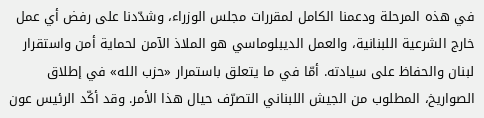في هذه المرحلة ودعمنا الكامل لمقررات مجلس الوزراء، وشدّدنا على رفض أي عمل خارج الشرعية اللبنانية، والعمل الديبلوماسي هو الملاذ الآمن لحماية أمن واستقرار لبنان والحفاظ على سيادته. أمّا في ما يتعلق باستمرار «حزب الله» في إطلاق الصواريخ، المطلوب من الجيش اللبناني التصرّف حيال هذا الأمر. وقد أكّد الرئيس عون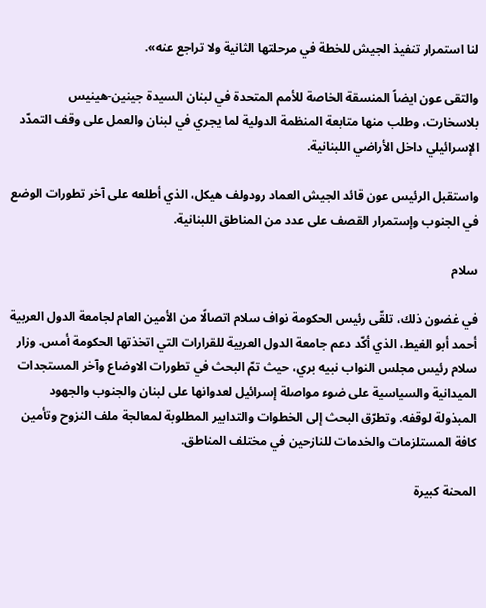لنا استمرار تنفيذ الجيش للخطة في مرحلتها الثانية ولا تراجع عنه».

والتقى عون ايضاً المنسقة الخاصة للأمم المتحدة في لبنان السيدة جينين-هينيس بلاسخارت، وطلب منها متابعة المنظمة الدولية لما يجري في لبنان والعمل على وقف التمدّد الإسرائيلي داخل الأراضي اللبنانية.

واستقبل الرئيس عون قائد الجيش العماد رودولف هيكل، الذي أطلعه على آخر تطورات الوضع في الجنوب وإستمرار القصف على عدد من المناطق اللبنانية.

سلام

في غضون ذلك، تلقّى رئيس الحكومة نواف سلام اتصالًا من الأمين العام لجامعة الدول العربية أحمد أبو الغيط، الذي أكّد دعم جامعة الدول العربية للقرارات التي اتخذتها الحكومة أمس. وزار سلام رئيس مجلس النواب نبيه بري، حيث تمّ البحث في تطورات الاوضاع وآخر المستجدات الميدانية والسياسية على ضوء مواصلة إسرائيل لعدوانها على لبنان والجنوب والجهود المبذولة لوقفه. وتطرّق البحث إلى الخطوات والتدابير المطلوبة لمعالجة ملف النزوح وتأمين كافة المستلزمات والخدمات للنازحين في مختلف المناطق.

المحنة كبيرة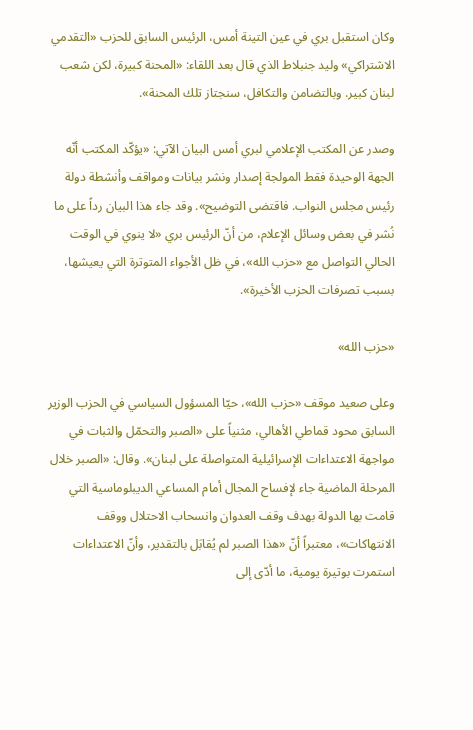وكان استقبل بري في عين التينة أمس، الرئيس السابق للحزب «التقدمي الاشتراكي» وليد جنبلاط الذي قال بعد اللقاء: «المحنة كبيرة، لكن شعب لبنان كبير. وبالتضامن والتكافل، سنجتاز تلك المحنة».

وصدر عن المكتب الإعلامي لبري أمس البيان الآتي: «يؤكّد المكتب أنّه الجهة الوحيدة فقط المولجة إصدار ونشر بيانات ومواقف وأنشطة دولة رئيس مجلس النواب. فاقتضى التوضيح». وقد جاء هذا البيان رداً على ما نُشر في بعض وسائل الإعلام، من أنّ الرئيس بري «لا ينوي في الوقت الحالي التواصل مع «حزب الله»، في ظل الأجواء المتوترة التي يعيشها، بسبب تصرفات الحزب الأخيرة».

«حزب الله»

وعلى صعيد موقف «حزب الله»، حيّا المسؤول السياسي في الحزب الوزير السابق محود قماطي الأهالي، مثنياً على «الصبر والتحمّل والثبات في مواجهة الاعتداءات الإسرائيلية المتواصلة على لبنان». وقال: «الصبر خلال المرحلة الماضية جاء لإفساح المجال أمام المساعي الديبلوماسية التي قامت بها الدولة بهدف وقف العدوان وانسحاب الاحتلال ووقف الانتهاكات»، معتبراً أنّ «هذا الصبر لم يُقابَل بالتقدير، وأنّ الاعتداءات استمرت بوتيرة يومية، ما أدّى إلى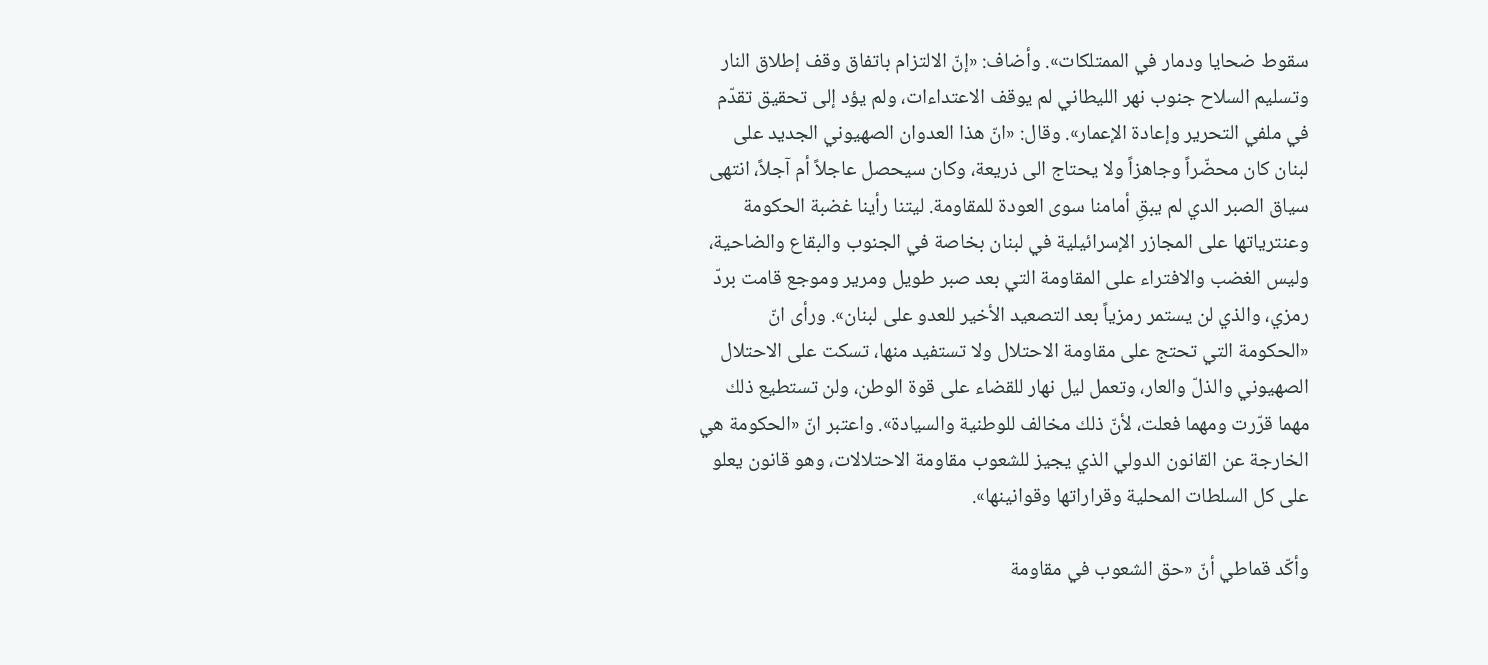سقوط ضحايا ودمار في الممتلكات». وأضاف: «إنّ الالتزام باتفاق وقف إطلاق النار وتسليم السلاح جنوب نهر الليطاني لم يوقف الاعتداءات، ولم يؤد إلى تحقيق تقدّم في ملفي التحرير وإعادة الإعمار». وقال: «انّ هذا العدوان الصهيوني الجديد على لبنان كان محضّراً وجاهزاً ولا يحتاج الى ذريعة، وكان سيحصل عاجلاً أم آجلاً، انتهى سياق الصبر الدي لم يبقِ أمامنا سوى العودة للمقاومة. ليتنا رأينا غضبة الحكومة وعنترياتها على المجازر الإسرائيلية في لبنان بخاصة في الجنوب والبقاع والضاحية، وليس الغضب والافتراء على المقاومة التي بعد صبر طويل ومرير وموجع قامت بردّ رمزي، والذي لن يستمر رمزياً بعد التصعيد الأخير للعدو على لبنان». ورأى انّ «الحكومة التي تحتج على مقاومة الاحتلال ولا تستفيد منها، تسكت على الاحتلال الصهيوني والذلّ والعار، وتعمل ليل نهار للقضاء على قوة الوطن، ولن تستطيع ذلك مهما قرّرت ومهما فعلت، لأنّ ذلك مخالف للوطنية والسيادة». واعتبر انّ «الحكومة هي الخارجة عن القانون الدولي الذي يجيز للشعوب مقاومة الاحتلالات، وهو قانون يعلو على كل السلطات المحلية وقراراتها وقوانينها».

وأكّد قماطي أنّ «حق الشعوب في مقاومة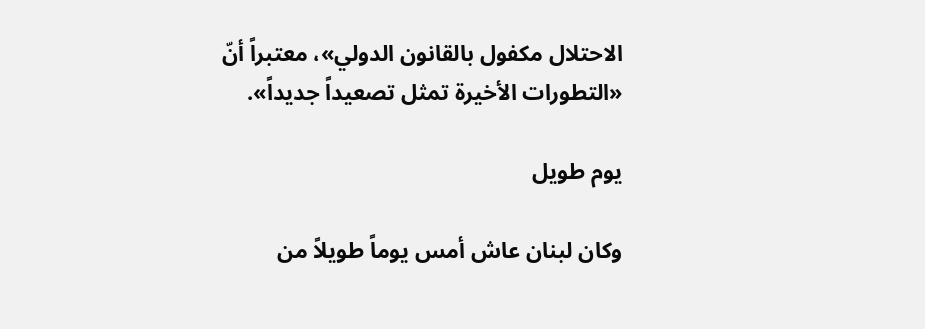الاحتلال مكفول بالقانون الدولي»، معتبراً أنّ «التطورات الأخيرة تمثل تصعيداً جديداً».

يوم طويل

وكان لبنان عاش أمس يوماً طويلاً من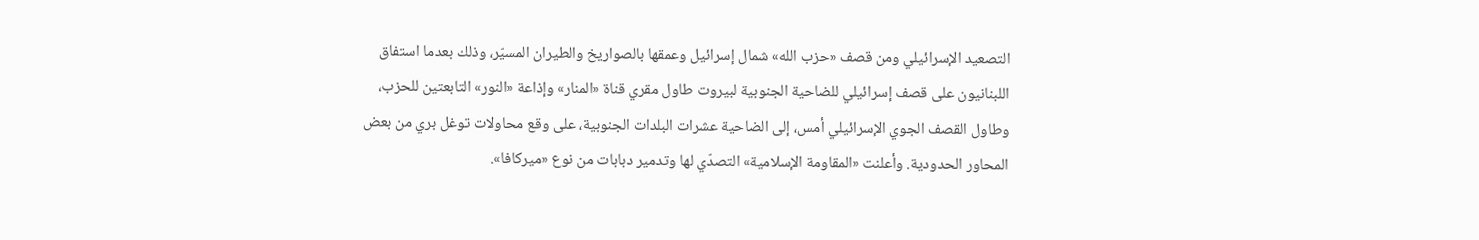التصعيد الإسرائيلي ومن قصف «حزب الله» شمال إسرائيل وعمقها بالصواريخ والطيران المسيّر، وذلك بعدما استفاق اللبنانيون على قصف إسرائيلي للضاحية الجنوبية لبيروت طاول مقري قناة «المنار» وإذاعة «النور» التابعتين للحزب، وطاول القصف الجوي الإسرائيلي أمس، إلى الضاحية عشرات البلدات الجنوبية، على وقع محاولات توغل بري من بعض المحاور الحدودية. وأعلنت «المقاومة الإسلامية» التصدّي لها وتدمير دبابات من نوع «ميركافا».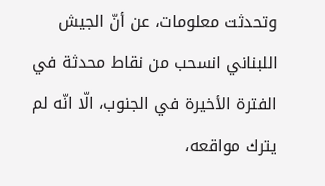وتحدثت معلومات، عن أنّ الجيش اللبناني انسحب من نقاط محدثة في الفترة الأخيرة في الجنوب، الّا انّه لم يترك مواقعه،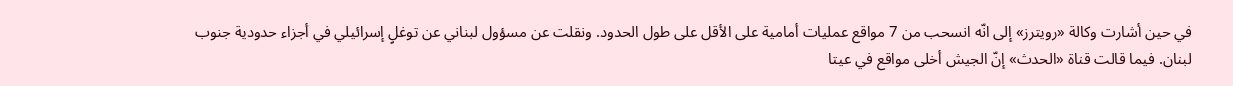في حين أشارت وكالة «رويترز» إلى انّه انسحب من 7 مواقع عمليات أمامية على الأقل على طول الحدود. ونقلت عن مسؤول لبناني عن توغلٍ إسرائيلي في أجزاء حدودية جنوب لبنان. فيما قالت قناة «الحدث» إنّ الجيش أخلى مواقع في عيتا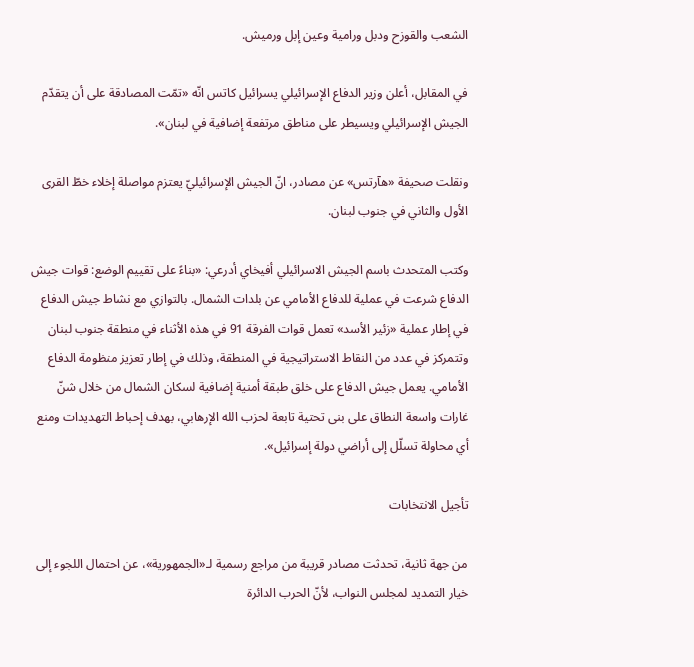الشعب والقوزح ودبل ورامية وعين إبل ورميش.

في المقابل، أعلن وزير الدفاع الإسرائيلي يسرائيل كاتس انّه «تمّت المصادقة على أن يتقدّم الجيش الإسرائيلي ويسيطر على مناطق مرتفعة إضافية في لبنان».

ونقلت صحيفة «هآرتس» عن مصادر، انّ الجيش الإسرائيليّ يعتزم مواصلة إخلاء خطّ القرى الأول والثاني في جنوب لبنان.

وكتب المتحدث باسم الجيش الاسرائيلي أفيخاي أدرعي: «بناءً على تقييم الوضع: قوات جيش الدفاع شرعت في عملية للدفاع الأمامي عن بلدات الشمال. بالتوازي مع نشاط جيش الدفاع في إطار عملية «زئير الأسد» تعمل قوات الفرقة 91 في هذه الأثناء في منطقة جنوب لبنان وتتمركز في عدد من النقاط الاستراتيجية في المنطقة، وذلك في إطار تعزيز منظومة الدفاع الأمامي. يعمل جيش الدفاع على خلق طبقة أمنية إضافية لسكان الشمال من خلال شنّ غارات واسعة النطاق على بنى تحتية تابعة لحزب الله الإرهابي، بهدف إحباط التهديدات ومنع أي محاولة تسلّل إلى أراضي دولة إسرائيل».

تأجيل الانتخابات

من جهة ثانية، تحدثت مصادر قريبة من مراجع رسمية لـ«الجمهورية»، عن احتمال اللجوء إلى خيار التمديد لمجلس النواب، لأنّ الحرب الدائرة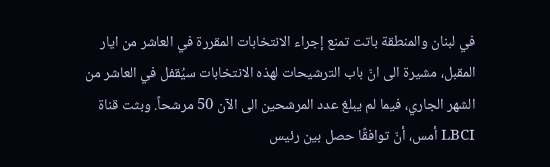في لبنان والمنطقة باتت تمنع إجراء الانتخابات المقررة في العاشر من ايار المقبل، مشيرة الى انّ باب الترشيحات لهذه الانتخابات سيُقفل في العاشر من الشهر الجاري، فيما لم يبلغ عدد المرشحين الى الآن 50 مرشحاً. وبثت قناة LBCI أمس، أنّ توافقًا حصل بين رئيس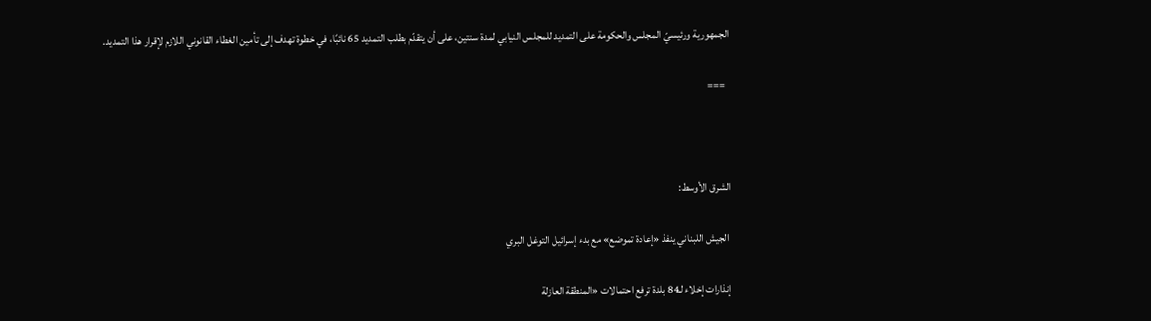الجمهورية ورئيسيّ المجلس والحكومة على التمديد للمجلس النيابي لمدة سنتين، على أن يتقدّم بطلب التمديد 65 نائبًا، في خطوة تهدف إلى تأمين الغطاء القانوني اللازم لإقرار هذا التمديد.

  ===



الشرق الأوسط:

 الجيش اللبناني ينفذ «إعادة تموضع» مع بدء إسرائيل التوغل البري

إنذارات إخلاء لـ84 بلدة ترفع احتمالات «المنطقة العازلة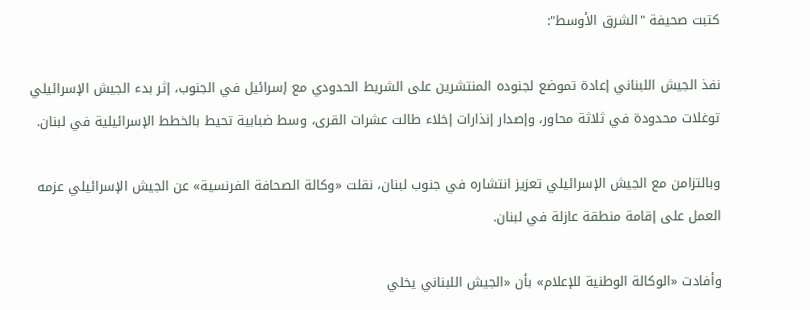كتبت صحيفة "الشرق الأوسط":

نفذ الجيش اللبناني إعادة تموضع لجنوده المنتشرين على الشريط الحدودي مع إسرائيل في الجنوب، إثر بدء الجيش الإسرائيلي توغلات محدودة في ثلاثة محاور، وإصدار إنذارات إخلاء طالت عشرات القرى، وسط ضبابية تحيط بالخطط الإسرائيلية في لبنان.

وبالتزامن مع الجيش الإسرائيلي تعزيز انتشاره في جنوب لبنان، نقلت «وكالة الصحافة الفرنسية» عن الجيش الإسرائيلي عزمه العمل على إقامة منطقة عازلة في لبنان.

وأفادت «الوكالة الوطنية للإعلام» بأن «الجيش اللبناني يخلي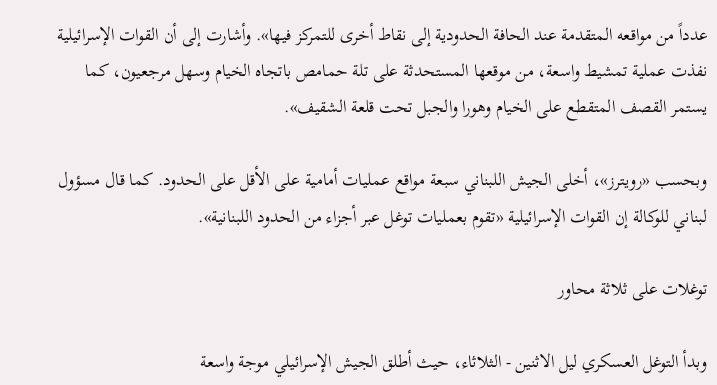عدداً من مواقعه المتقدمة عند الحافة الحدودية إلى نقاط أخرى للتمركز فيها». وأشارت إلى أن القوات الإسرائيلية نفذت عملية تمشيط واسعة، من موقعها المستحدثة على تلة حمامص باتجاه الخيام وسهل مرجعيون، كما يستمر القصف المتقطع على الخيام وهورا والجبل تحت قلعة الشقيف».

وبحسب «رويترز»، أخلى الجيش اللبناني سبعة مواقع عمليات أمامية على الأقل على الحدود. كما قال مسؤول لبناني للوكالة إن القوات الإسرائيلية «تقوم بعمليات توغل عبر أجزاء من الحدود اللبنانية».

توغلات على ثلاثة محاور

وبدأ التوغل العسكري ليل الاثنين - الثلاثاء، حيث أطلق الجيش الإسرائيلي موجة واسعة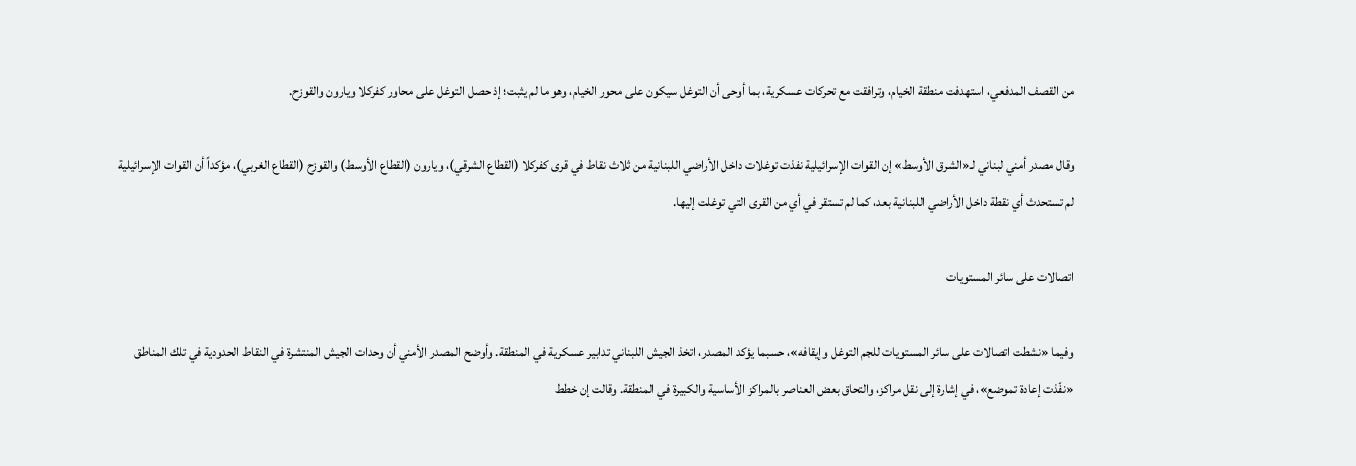من القصف المدفعي، استهدفت منطقة الخيام، وترافقت مع تحركات عسكرية، بما أوحى أن التوغل سيكون على محور الخيام، وهو ما لم يثبت؛ إذ حصل التوغل على محاور كفركلا ويارون والقوزح.

وقال مصدر أمني لبناني لـ«الشرق الأوسط» إن القوات الإسرائيلية نفذت توغلات داخل الأراضي اللبنانية من ثلاث نقاط في قرى كفركلا (القطاع الشرقي)، ويارون (القطاع الأوسط) والقوزح (القطاع الغربي)، مؤكداً أن القوات الإسرائيلية لم تستحدث أي نقطة داخل الأراضي اللبنانية بعد، كما لم تستقر في أي من القرى التي توغلت إليها.

اتصالات على سائر المستويات

وفيما «نشطت اتصالات على سائر المستويات للجم التوغل وإيقافه»، حسبما يؤكد المصدر، اتخذ الجيش اللبناني تدابير عسكرية في المنطقة. وأوضح المصدر الأمني أن وحدات الجيش المنتشرة في النقاط الحدودية في تلك المناطق «نفّذت إعادة تموضع»، في إشارة إلى نقل مراكز، والتحاق بعض العناصر بالمراكز الأساسية والكبيرة في المنطقة. وقالت إن خطط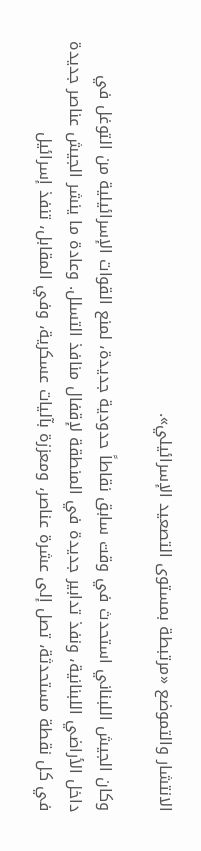الانتشار والتموضع «مرتبطة بمستوى التصعيد الإسرائيلي».

وكان الجيش اللبناني استحدث في وقت سابق نقاطاً حدودية جديدة، لمنع القوات الإسرائيلية من التوغل في داخل الأراضي اللبنانية، ونفذ تدابير جديدة في المنطقة لإقفال منافذ التسلل. وعادة ما ينشر الجيش عناصر جديدة في كل نقطة مستحدثة، تصل إلى عشرة عناصر، ومعززة بآليات عسكرية، وفي المقابل، تنفذ إسرائيل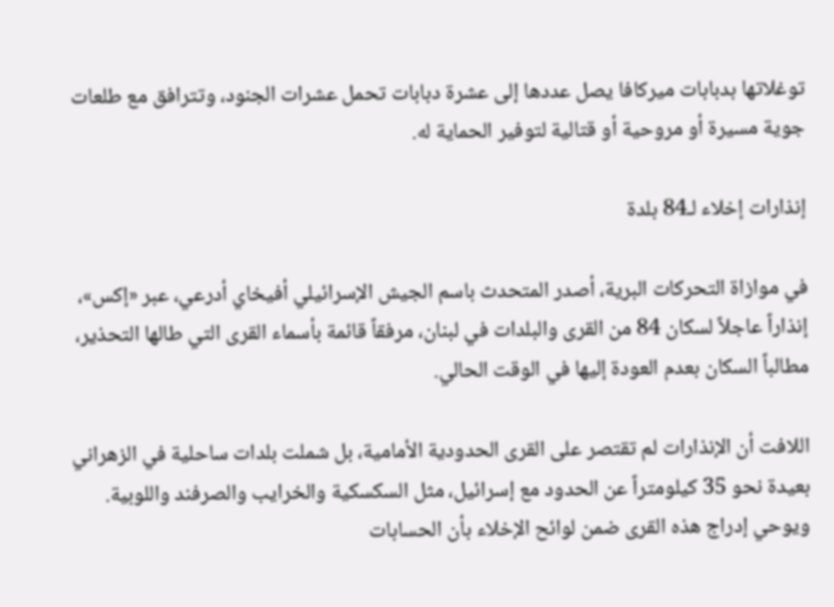توغلاتها بدبابات ميركافا يصل عددها إلى عشرة دبابات تحمل عشرات الجنود، وتترافق مع طلعات جوية مسيرة أو مروحية أو قتالية لتوفير الحماية له.

إنذارات إخلاء لـ84 بلدة

في موازاة التحركات البرية، أصدر المتحدث باسم الجيش الإسرائيلي أفيخاي أدرعي، عبر «إكس»، إنذاراً عاجلاً لسكان 84 من القرى والبلدات في لبنان، مرفقاً قائمة بأسماء القرى التي طالها التحذير، مطالباً السكان بعدم العودة إليها في الوقت الحالي.

اللافت أن الإنذارات لم تقتصر على القرى الحدودية الأمامية، بل شملت بلدات ساحلية في الزهراني بعيدة نحو 35 كيلومتراً عن الحدود مع إسرائيل، مثل السكسكية والخرايب والصرفند واللوبية. ويوحي إدراج هذه القرى ضمن لوائح الإخلاء بأن الحسابات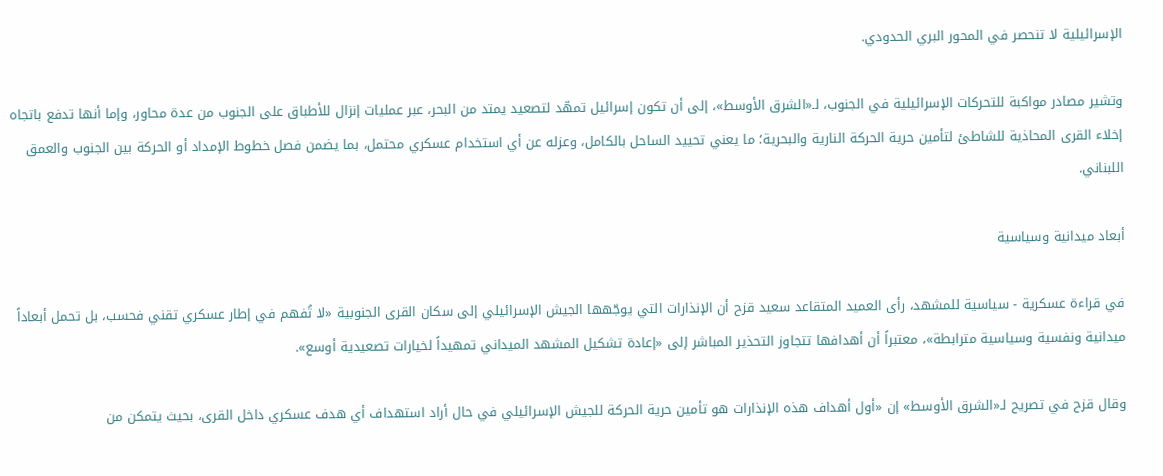الإسرائيلية لا تنحصر في المحور البري الحدودي.

وتشير مصادر مواكبة للتحركات الإسرائيلية في الجنوب، لـ«الشرق الأوسط»، إلى أن تكون إسرائيل تمهّد لتصعيد يمتد من البحر، عبر عمليات إنزال للأطباق على الجنوب من عدة محاور، وإما أنها تدفع باتجاه إخلاء القرى المحاذية للشاطئ لتأمين حرية الحركة النارية والبحرية؛ ما يعني تحييد الساحل بالكامل، وعزله عن أي استخدام عسكري محتمل، بما يضمن فصل خطوط الإمداد أو الحركة بين الجنوب والعمق اللبناني.

أبعاد ميدانية وسياسية

في قراءة عسكرية - سياسية للمشهد، رأى العميد المتقاعد سعيد قزح أن الإنذارات التي يوجّهها الجيش الإسرائيلي إلى سكان القرى الجنوبية «لا تُفهم في إطار عسكري تقني فحسب، بل تحمل أبعاداً ميدانية ونفسية وسياسية مترابطة»، معتبراً أن أهدافها تتجاوز التحذير المباشر إلى «إعادة تشكيل المشهد الميداني تمهيداً لخيارات تصعيدية أوسع».

وقال قزح في تصريح لـ«الشرق الأوسط» إن «أول أهداف هذه الإنذارات هو تأمين حرية الحركة للجيش الإسرائيلي في حال أراد استهداف أي هدف عسكري داخل القرى، بحيث يتمكن من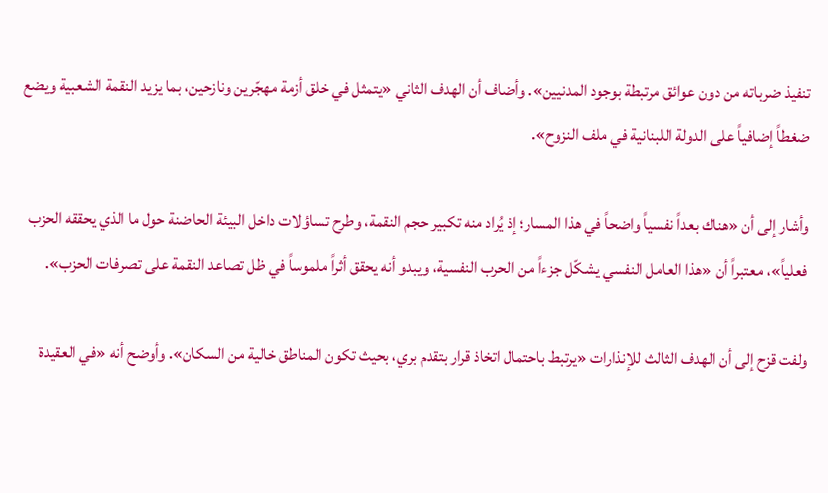تنفيذ ضرباته من دون عوائق مرتبطة بوجود المدنيين». وأضاف أن الهدف الثاني «يتمثل في خلق أزمة مهجّرين ونازحين، بما يزيد النقمة الشعبية ويضع ضغطاً إضافياً على الدولة اللبنانية في ملف النزوح».

وأشار إلى أن «هناك بعداً نفسياً واضحاً في هذا المسار؛ إذ يُراد منه تكبير حجم النقمة، وطرح تساؤلات داخل البيئة الحاضنة حول ما الذي يحققه الحزب فعلياً»، معتبراً أن «هذا العامل النفسي يشكّل جزءاً من الحرب النفسية، ويبدو أنه يحقق أثراً ملموساً في ظل تصاعد النقمة على تصرفات الحزب».

ولفت قزح إلى أن الهدف الثالث للإنذارات «يرتبط باحتمال اتخاذ قرار بتقدم بري، بحيث تكون المناطق خالية من السكان». وأوضح أنه «في العقيدة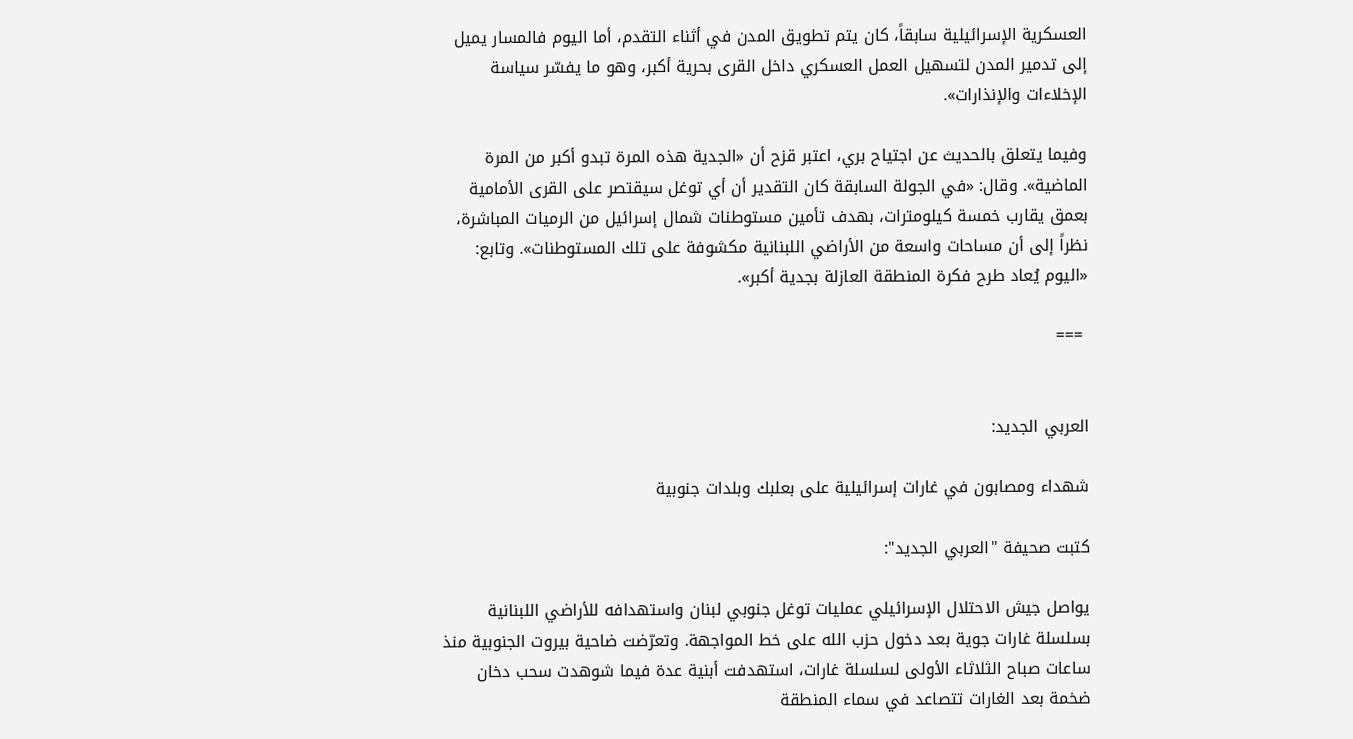العسكرية الإسرائيلية سابقاً، كان يتم تطويق المدن في أثناء التقدم، أما اليوم فالمسار يميل إلى تدمير المدن لتسهيل العمل العسكري داخل القرى بحرية أكبر، وهو ما يفسّر سياسة الإخلاءات والإنذارات».

وفيما يتعلق بالحديث عن اجتياح بري، اعتبر قزح أن «الجدية هذه المرة تبدو أكبر من المرة الماضية». وقال: «في الجولة السابقة كان التقدير أن أي توغل سيقتصر على القرى الأمامية بعمق يقارب خمسة كيلومترات، بهدف تأمين مستوطنات شمال إسرائيل من الرميات المباشرة، نظراً إلى أن مساحات واسعة من الأراضي اللبنانية مكشوفة على تلك المستوطنات». وتابع: «اليوم يُعاد طرح فكرة المنطقة العازلة بجدية أكبر».

 ===


العربي الجديد:

شهداء ومصابون في غارات إسرائيلية على بعلبك وبلدات جنوبية

كتبت صحيفة "العربي الجديد":

يواصل جيش الاحتلال الإسرائيلي عمليات توغل جنوبي لبنان واستهدافه للأراضي اللبنانية بسلسلة غارات جوية بعد دخول حزب الله على خط المواجهة. وتعرّضت ضاحية بيروت الجنوبية منذ ساعات صباح الثلاثاء الأولى لسلسلة غارات، استهدفت أبنية عدة فيما شوهدت سحب دخان ضخمة بعد الغارات تتصاعد في سماء المنطقة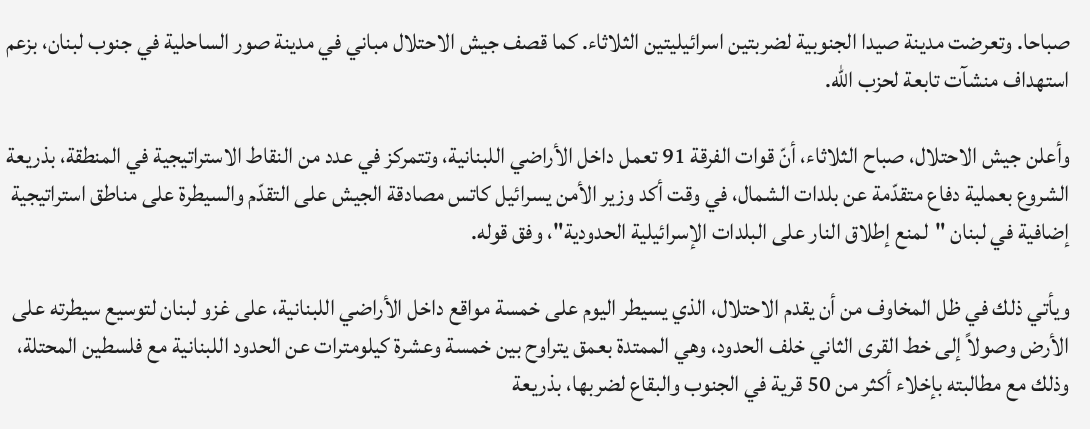صباحا. وتعرضت مدينة صيدا الجنوبية لضربتين اسرائيليتين الثلاثاء. كما قصف جيش الاحتلال مباني في مدينة صور الساحلية في جنوب لبنان، بزعم استهداف منشآت تابعة لحزب الله.

وأعلن جيش الاحتلال، صباح الثلاثاء، أنّ قوات الفرقة 91 تعمل داخل الأراضي اللبنانية، وتتمركز في عدد من النقاط الاستراتيجية في المنطقة، بذريعة الشروع بعملية دفاع متقدّمة عن بلدات الشمال، في وقت أكد وزير الأمن يسرائيل كاتس مصادقة الجيش على التقدّم والسيطرة على مناطق استراتيجية إضافية في لبنان "لمنع إطلاق النار على البلدات الإسرائيلية الحدودية"، وفق قوله.

ويأتي ذلك في ظل المخاوف من أن يقدم الاحتلال، الذي يسيطر اليوم على خمسة مواقع داخل الأراضي اللبنانية، على غزو لبنان لتوسيع سيطرته على الأرض وصولاً إلى خط القرى الثاني خلف الحدود، وهي الممتدة بعمق يتراوح بين خمسة وعشرة كيلومترات عن الحدود اللبنانية مع فلسطين المحتلة، وذلك مع مطالبته بإخلاء أكثر من 50 قرية في الجنوب والبقاع لضربها، بذريعة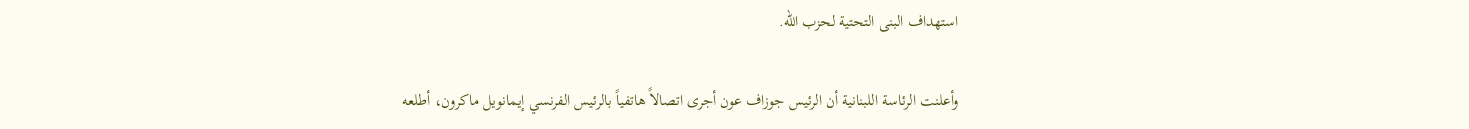استهداف البنى التحتية لحزب الله.

وأعلنت الرئاسة اللبنانية أن الرئيس جوزاف عون أجرى اتصالاً هاتفياً بالرئيس الفرنسي إيمانويل ماكرون، أطلعه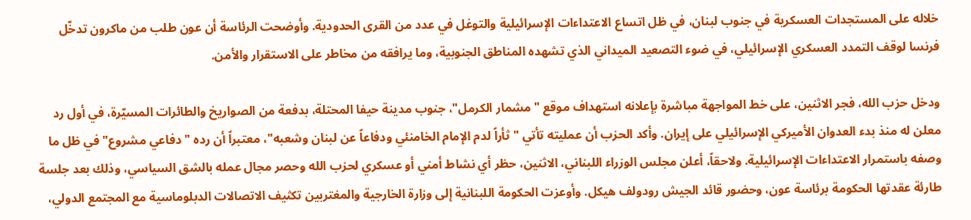خلاله على المستجدات العسكرية في جنوب لبنان، في ظل اتساع الاعتداءات الإسرائيلية والتوغل في عدد من القرى الحدودية. وأوضحت الرئاسة أن عون طلب من ماكرون تدخّل فرنسا لوقف التمدد العسكري الإسرائيلي، في ضوء التصعيد الميداني الذي تشهده المناطق الجنوبية، وما يرافقه من مخاطر على الاستقرار والأمن.

ودخل حزب الله، فجر الاثنين، على خط المواجهة مباشرة بإعلانه استهداف موقع "مشمار الكرمل"، جنوب مدينة حيفا المحتلة، بدفعة من الصواريخ والطائرات المسيّرة، في أول رد معلن له منذ بدء العدوان الأميركي الإسرائيلي على إيران. وأكد الحزب أن عمليته تأتي "ثأراً لدم الإمام الخامنئي ودفاعاً عن لبنان وشعبه"، معتبراً أن رده "دفاعي مشروع" في ظل ما وصفه باستمرار الاعتداءات الإسرائيلية. ولاحقاً، أعلن مجلس الوزراء اللبناني، الاثنين، حظر أي نشاط أمني أو عسكري لحزب الله وحصر مجال عمله بالشق السياسي، وذلك بعد جلسة طارئة عقدتها الحكومة برئاسة عون، وحضور قائد الجيش رودولف هيكل. وأوعزت الحكومة اللبنانية إلى وزارة الخارجية والمغتربين تكثيف الاتصالات الدبلوماسية مع المجتمع الدولي،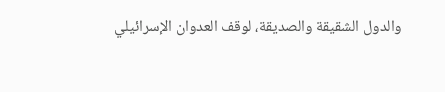والدول الشقيقة والصديقة، لوقف العدوان الإسرائيلي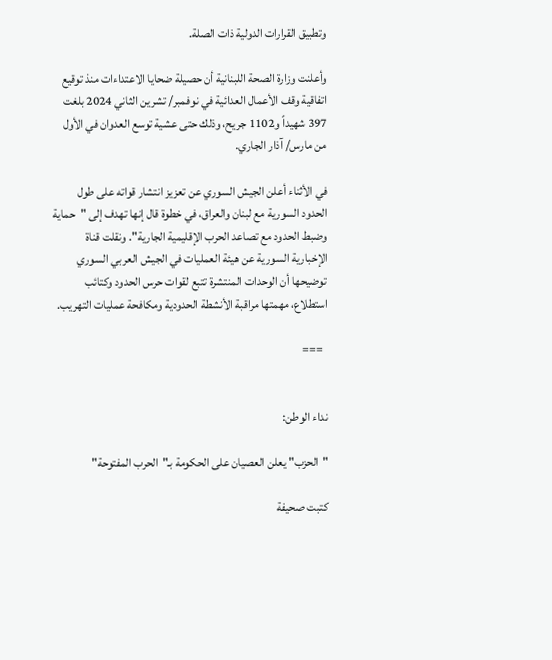وتطبيق القرارات الدولية ذات الصلة.

وأعلنت وزارة الصحة اللبنانية أن حصيلة ضحايا الاعتداءات منذ توقيع اتفاقية وقف الأعمال العدائية في نوفمبر/ تشرين الثاني 2024 بلغت 397 شهيداً و1102 جريح، وذلك حتى عشية توسع العدوان في الأول من مارس/ آذار الجاري.

في الأثناء أعلن الجيش السوري عن تعزيز انتشار قواته على طول الحدود السورية مع لبنان والعراق، في خطوة قال إنها تهدف إلى "حماية وضبط الحدود مع تصاعد الحرب الإقليمية الجارية". ونقلت قناة الإخبارية السورية عن هيئة العمليات في الجيش العربي السوري توضيحها أن الوحدات المنتشرة تتبع لقوات حرس الحدود وكتائب استطلاع، مهمتها مراقبة الأنشطة الحدودية ومكافحة عمليات التهريب.

  ===


نداء الوطن:

"الحزب" يعلن العصيان على الحكومة بـ"الحرب المفتوحة"

كتبت صحيفة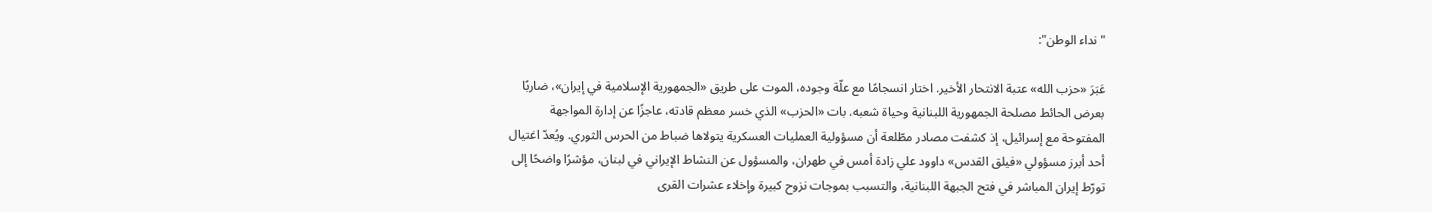"نداء الوطن":

عَبَرَ «حزب الله» عتبة الانتحار الأخير. اختار انسجامًا مع علّة وجوده، الموت على طريق «الجمهورية الإسلامية في إيران»، ضاربًا بعرض الحائط مصلحة الجمهورية اللبنانية وحياة شعبه. بات «الحزب» الذي خسر معظم قادته، عاجزًا عن إدارة المواجهة المفتوحة مع إسرائيل، إذ كشفت مصادر مطّلعة أن مسؤولية العمليات العسكرية يتولاها ضباط من الحرس الثوري. ويُعدّ اغتيال أحد أبرز مسؤولي «فيلق القدس» داوود علي زادة أمس في طهران، والمسؤول عن النشاط الإيراني في لبنان، مؤشرًا واضحًا إلى تورّط إيران المباشر في فتح الجبهة اللبنانية، والتسبب بموجات نزوح كبيرة وإخلاء عشرات القرى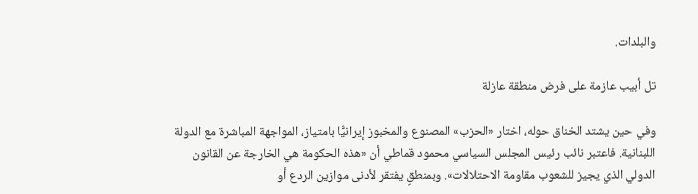والبلدات.

تل أبيب عازمة على فرض منطقة عازلة

وفي حين يشتد الخناق حوله، اختار «الحزب» المصنوع والمخبوز إيرانيًّا بامتياز، المواجهة المباشرة مع الدولة اللبنانية. فاعتبر نائب رئيس المجلس السياسي محمود قماطي أن «هذه الحكومة هي الخارجة عن القانون الدولي الذي يجيز للشعوب مقاومة الاحتلالات». وبمنطقٍ يفتقر لأدنى موازين الردع أو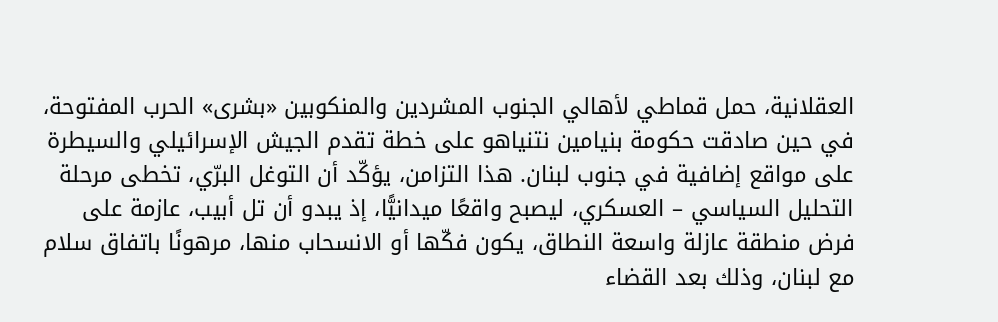العقلانية، حمل قماطي لأهالي الجنوب المشردين والمنكوبين «بشرى» الحرب المفتوحة، في حين صادقت حكومة بنيامين نتنياهو على خطة تقدم الجيش الإسرائيلي والسيطرة على مواقع إضافية في جنوب لبنان. هذا التزامن، يؤكّد أن التوغل البرّي، تخطى مرحلة التحليل السياسي – العسكري، ليصبح واقعًا ميدانيًّا، إذ يبدو أن تل أبيب، عازمة على فرض منطقة عازلة واسعة النطاق، يكون فكّها أو الانسحاب منها، مرهونًا باتفاق سلام مع لبنان، وذلك بعد القضاء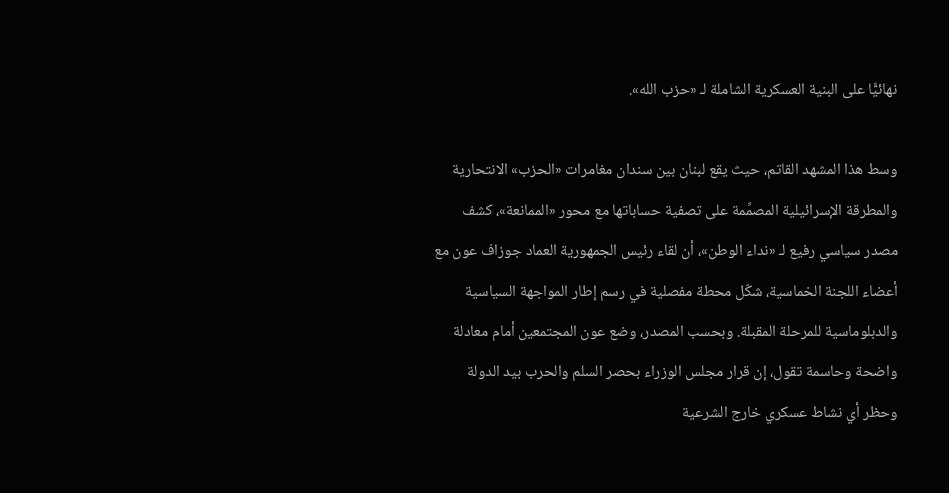نهائيًّا على البنية العسكرية الشاملة لـ «حزب الله».

وسط هذا المشهد القاتم، حيث يقع لبنان بين سندان مغامرات «الحزب» الانتحارية والمطرقة الإسرائيلية المصمِّمة على تصفية حساباتها مع محور «الممانعة»، كشف مصدر سياسي رفيع لـ «نداء الوطن»، أن لقاء رئيس الجمهورية العماد جوزاف عون مع أعضاء اللجنة الخماسية، شكّل محطة مفصلية في رسم إطار المواجهة السياسية والدبلوماسية للمرحلة المقبلة. وبحسب المصدر، وضع عون المجتمعين أمام معادلة واضحة وحاسمة تقول، إن قرار مجلس الوزراء بحصر السلم والحرب بيد الدولة وحظر أي نشاط عسكري خارج الشرعية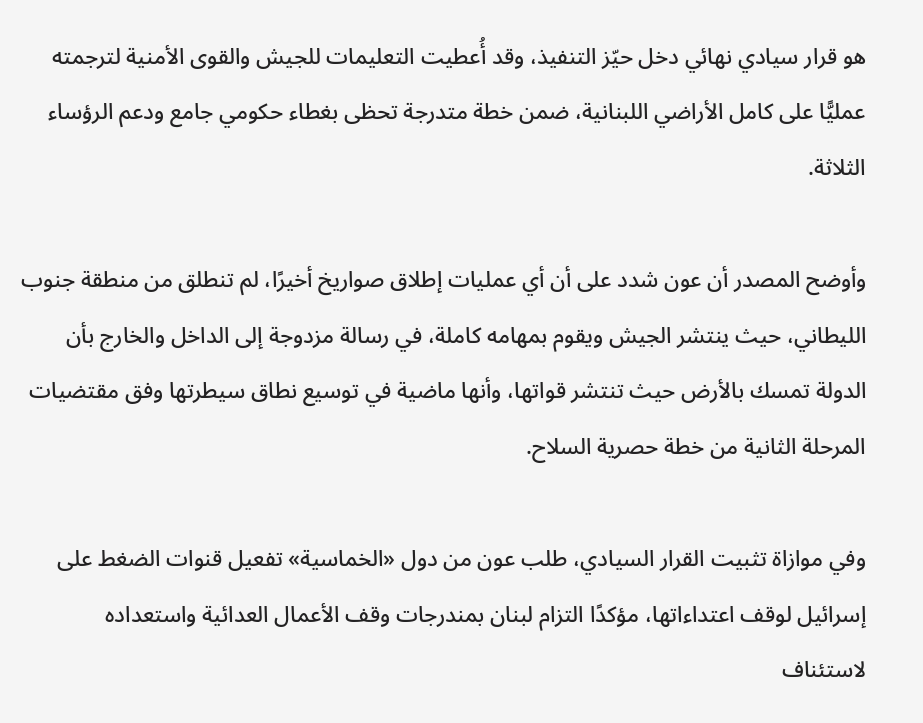هو قرار سيادي نهائي دخل حيّز التنفيذ، وقد أُعطيت التعليمات للجيش والقوى الأمنية لترجمته عمليًّا على كامل الأراضي اللبنانية، ضمن خطة متدرجة تحظى بغطاء حكومي جامع ودعم الرؤساء الثلاثة.

وأوضح المصدر أن عون شدد على أن أي عمليات إطلاق صواريخ أخيرًا، لم تنطلق من منطقة جنوب الليطاني، حيث ينتشر الجيش ويقوم بمهامه كاملة، في رسالة مزدوجة إلى الداخل والخارج بأن الدولة تمسك بالأرض حيث تنتشر قواتها، وأنها ماضية في توسيع نطاق سيطرتها وفق مقتضيات المرحلة الثانية من خطة حصرية السلاح.

وفي موازاة تثبيت القرار السيادي، طلب عون من دول «الخماسية» تفعيل قنوات الضغط على إسرائيل لوقف اعتداءاتها، مؤكدًا التزام لبنان بمندرجات وقف الأعمال العدائية واستعداده لاستئناف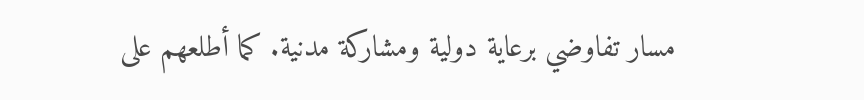مسار تفاوضي برعاية دولية ومشاركة مدنية. كما أطلعهم على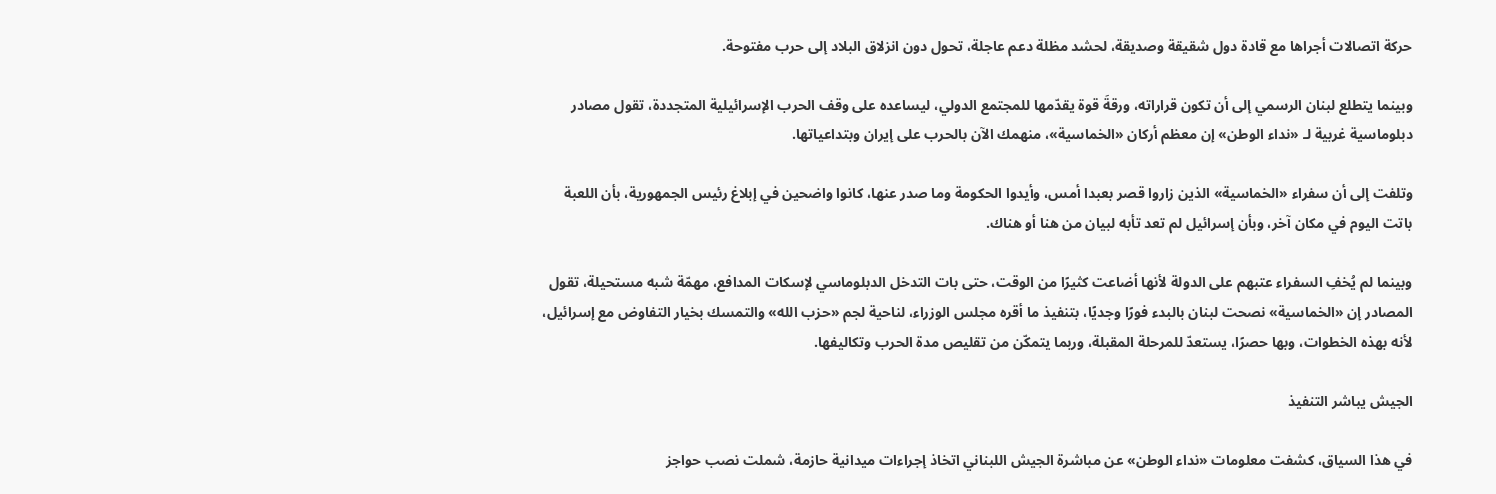حركة اتصالات أجراها مع قادة دول شقيقة وصديقة، لحشد مظلة دعم عاجلة، تحول دون انزلاق البلاد إلى حرب مفتوحة.

وبينما يتطلع لبنان الرسمي إلى أن تكون قراراته، ورقةَ قوة يقدّمها للمجتمع الدولي، ليساعده على وقف الحرب الإسرائيلية المتجددة، تقول مصادر دبلوماسية غربية لـ «نداء الوطن» إن معظم أركان «الخماسية»، منهمك الآن بالحرب على إيران وبتداعياتها.

وتلفت إلى أن سفراء «الخماسية» الذين زاروا قصر بعبدا أمس، وأيدوا الحكومة وما صدر عنها، كانوا واضحين في إبلاغ رئيس الجمهورية، بأن اللعبة باتت اليوم في مكان آخر، وبأن إسرائيل لم تعد تأبه لبيان من هنا أو هناك.

وبينما لم يُخفِ السفراء عتبهم على الدولة لأنها أضاعت كثيرًا من الوقت، حتى بات التدخل الدبلوماسي لإسكات المدافع، مهمّة شبه مستحيلة، تقول المصادر إن «الخماسية» نصحت لبنان بالبدء فورًا وجديًا، بتنفيذ ما أقره مجلس الوزراء، لناحية لجم «حزب الله» والتمسك بخيار التفاوض مع إسرائيل، لأنه بهذه الخطوات، وبها حصرًا، يستعدّ للمرحلة المقبلة، وربما يتمكّن من تقليص مدة الحرب وتكاليفها.

الجيش يباشر التنفيذ

في هذا السياق، كشفت معلومات «نداء الوطن» عن مباشرة الجيش اللبناني اتخاذ إجراءات ميدانية حازمة، شملت نصب حواجز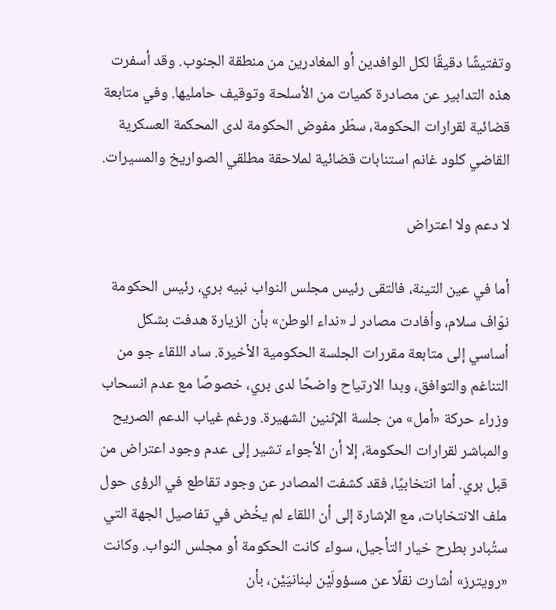وتفتيشًا دقيقًا لكل الوافدين أو المغادرين من منطقة الجنوب. وقد أسفرت هذه التدابير عن مصادرة كميات من الأسلحة وتوقيف حامليها. وفي متابعة قضائية لقرارات الحكومة، سطّر مفوض الحكومة لدى المحكمة العسكرية القاضي كلود غانم استنابات قضائية لملاحقة مطلقي الصواريخ والمسيرات.

لا دعم ولا اعتراض

أما في عين التينة، فالتقى رئيس مجلس النواب نبيه بري، رئيس الحكومة نوّاف سلام، وأفادت مصادر لـ «نداء الوطن» بأن الزيارة هدفت بشكل أساسي إلى متابعة مقررات الجلسة الحكومية الأخيرة. ساد اللقاء جو من التناغم والتوافق، وبدا الارتياح واضحًا لدى بري، خصوصًا مع عدم انسحاب وزراء حركة «أمل» من جلسة الإثنين الشهيرة. ورغم غياب الدعم الصريح والمباشر لقرارات الحكومة، إلا أن الأجواء تشير إلى عدم وجود اعتراض من قبل بري. أما انتخابيًا، فقد كشفت المصادر عن وجود تقاطع في الرؤى حول ملف الانتخابات، مع الإشارة إلى أن اللقاء لم يخُض في تفاصيل الجهة التي ستُبادر بطرح خيار التأجيل، سواء كانت الحكومة أو مجلس النواب. وكانت «رويترز» أشارت نقلًا عن مسؤولَيْن لبنانيَيْن، بأن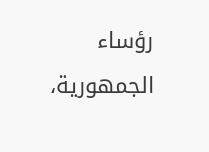رؤساء الجمهورية،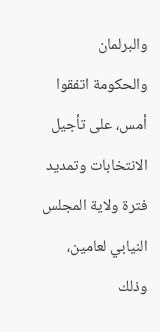والبرلمان والحكومة اتفقوا أمس، على تأجيل الانتخابات وتمديد فترة ولاية المجلس النيابي لعامين، وذلك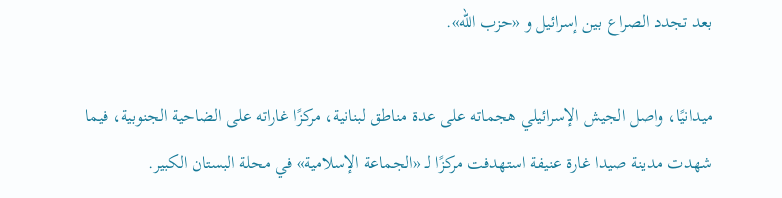بعد تجدد الصراع بين إسرائيل و «حزب الله».

ميدانيًا، واصل الجيش الإسرائيلي هجماته على عدة مناطق لبنانية، مركزًا غاراته على الضاحية الجنوبية، فيما شهدت مدينة صيدا غارة عنيفة استهدفت مركزًا لـ «الجماعة الإسلامية» في محلة البستان الكبير.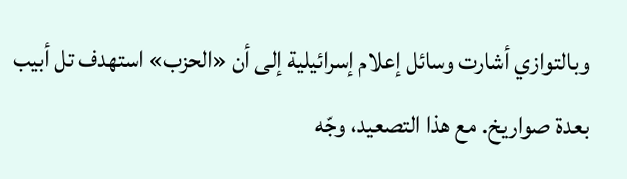وبالتوازي أشارت وسائل إعلام إسرائيلية إلى أن «الحزب» استهدف تل أبيب بعدة صواريخ. مع هذا التصعيد، وجّه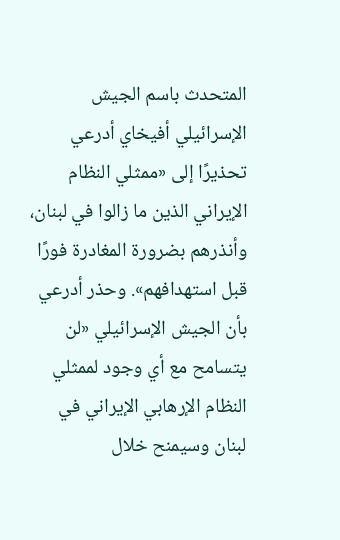المتحدث باسم الجيش الإسرائيلي أفيخاي أدرعي تحذيرًا إلى «ممثلي النظام الإيراني الذين ما زالوا في لبنان، وأنذرهم بضرورة المغادرة فورًا قبل استهدافهم». وحذر أدرعي بأن الجيش الإسرائيلي «لن يتسامح مع أي وجود لممثلي النظام الإرهابي الإيراني في لبنان وسيمنح خلال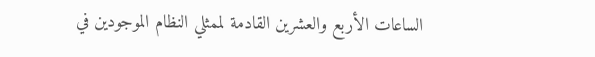الساعات الأربع والعشرين القادمة لممثلي النظام الموجودين في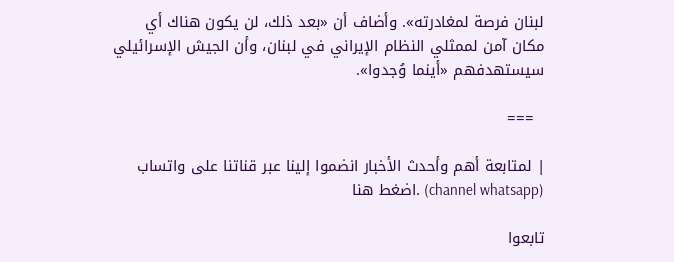لبنان فرصة لمغادرته». وأضاف أن «بعد ذلك، لن يكون هناك أي مكان آمن لممثلي النظام الإيراني في لبنان، وأن الجيش الإسرائيلي سيستهدفهم «أينما وُجدوا».

  ===

| لمتابعة أهم وأحدث الأخبار انضموا إلينا عبر قناتنا على واتساب (channel whatsapp) .اضغط هنا

تابعوا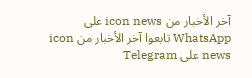آخر الأخبار من icon news على WhatsApp تابعوا آخر الأخبار من icon news على Telegram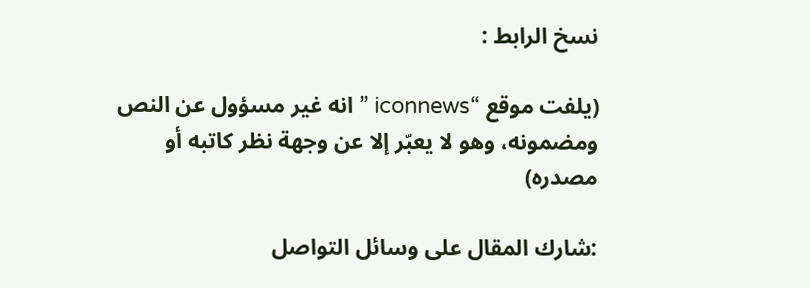نسخ الرابط :

(يلفت موقع “iconnews ” انه غير مسؤول عن النص ومضمونه، وهو لا يعبّر إلا عن وجهة نظر كاتبه أو مصدره)

:شارك المقال على وسائل التواصل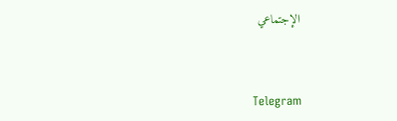الإجتماعي



Telegram